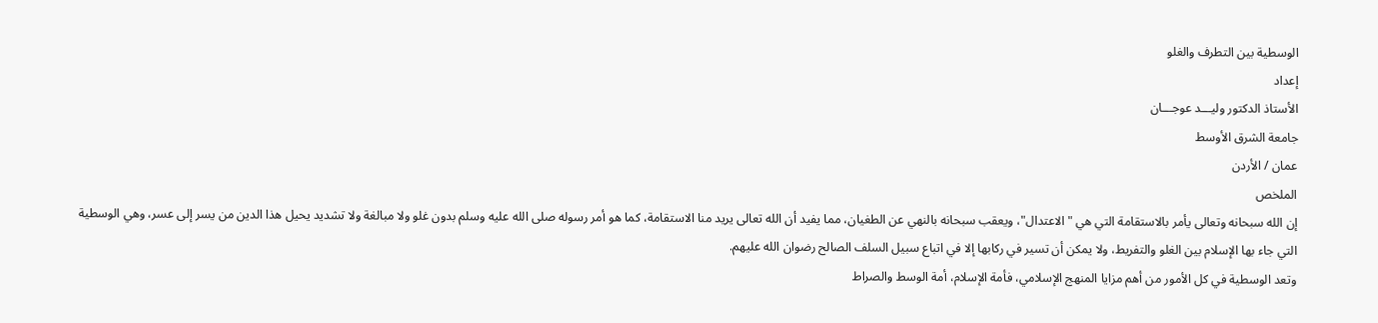الوسطية بين التطرف والغلو
إعداد
الأستاذ الدكتور وليـــد عوجـــان
جامعة الشرق الأوسط
عمان / الأردن
الملخص
إن الله سبحانه وتعالى يأمر بالاستقامة التي هي "الاعتدال"، ويعقب سبحانه بالنهي عن الطغيان، مما يفيد أن الله تعالى يريد منا الاستقامة، كما هو أمر رسوله صلى الله عليه وسلم بدون غلو ولا مبالغة ولا تشديد يحيل هذا الدين من يسر إلى عسر، وهي الوسطية التي جاء بها الإسلام بين الغلو والتفريط، ولا يمكن أن تسير في ركابها إلا في اتباع سبيل السلف الصالح رضوان الله عليهم.
وتعد الوسطية في كل الأمور من أهم مزايا المنهج الإسلامي، فأمة الإسلام، أمة الوسط والصراط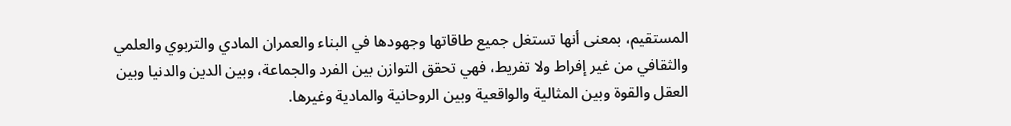المستقيم، بمعنى أنها تستغل جميع طاقاتها وجهودها في البناء والعمران المادي والتربوي والعلمي والثقافي من غير إفراط ولا تفريط، فهي تحقق التوازن بين الفرد والجماعة، وبين الدين والدنيا وبين العقل والقوة وبين المثالية والواقعية وبين الروحانية والمادية وغيرها.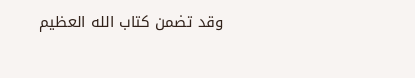وقد تضمن كتاب الله العظيم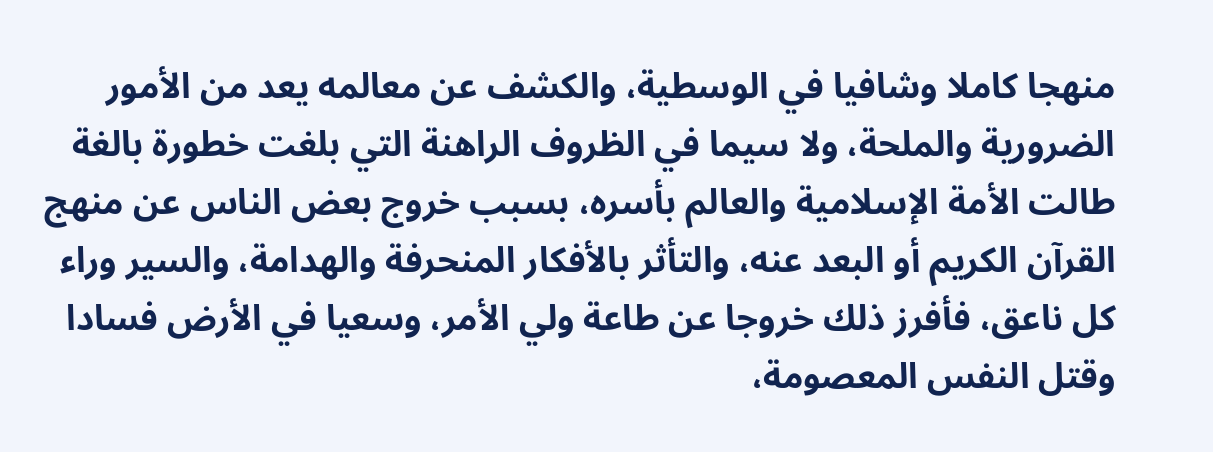منهجا كاملا وشافيا في الوسطية، والكشف عن معالمه يعد من الأمور الضرورية والملحة، ولا سيما في الظروف الراهنة التي بلغت خطورة بالغة طالت الأمة الإسلامية والعالم بأسره، بسبب خروج بعض الناس عن منهج القرآن الكريم أو البعد عنه، والتأثر بالأفكار المنحرفة والهدامة، والسير وراء كل ناعق، فأفرز ذلك خروجا عن طاعة ولي الأمر، وسعيا في الأرض فسادا وقتل النفس المعصومة،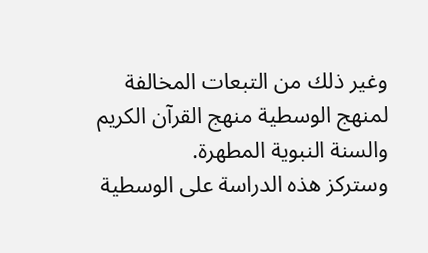وغير ذلك من التبعات المخالفة لمنهج الوسطية منهج القرآن الكريم والسنة النبوية المطهرة.
وستركز هذه الدراسة على الوسطية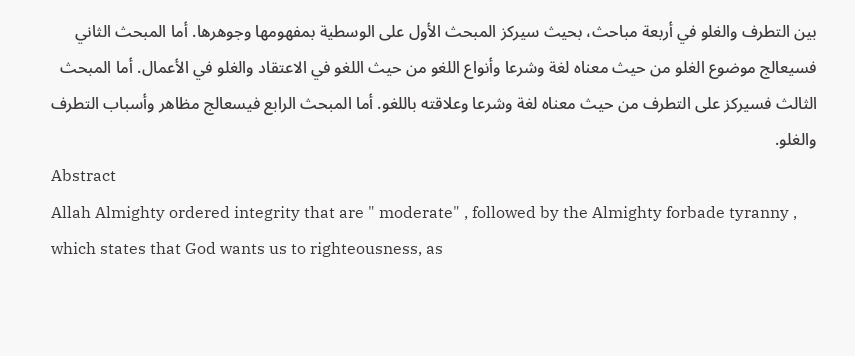بين التطرف والغلو في أربعة مباحث، بحيث سيركز المبحث الأول على الوسطية بمفهومها وجوهرها. أما المبحث الثاني فسيعالج موضوع الغلو من حيث معناه لغة وشرعا وأنواع اللغو من حيث اللغو في الاعتقاد والغلو في الأعمال. أما المبحث الثالث فسيركز على التطرف من حيث معناه لغة وشرعا وعلاقته باللغو. أما المبحث الرابع فيسعالج مظاهر وأسباب التطرف والغلو.
Abstract
Allah Almighty ordered integrity that are " moderate" , followed by the Almighty forbade tyranny , which states that God wants us to righteousness, as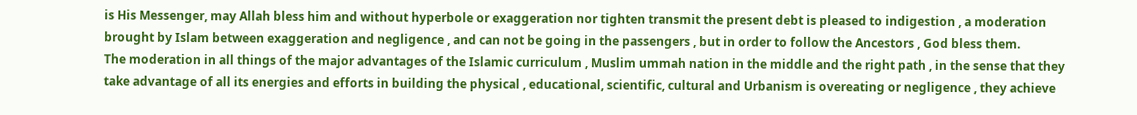is His Messenger, may Allah bless him and without hyperbole or exaggeration nor tighten transmit the present debt is pleased to indigestion , a moderation brought by Islam between exaggeration and negligence , and can not be going in the passengers , but in order to follow the Ancestors , God bless them.
The moderation in all things of the major advantages of the Islamic curriculum , Muslim ummah nation in the middle and the right path , in the sense that they take advantage of all its energies and efforts in building the physical , educational, scientific, cultural and Urbanism is overeating or negligence , they achieve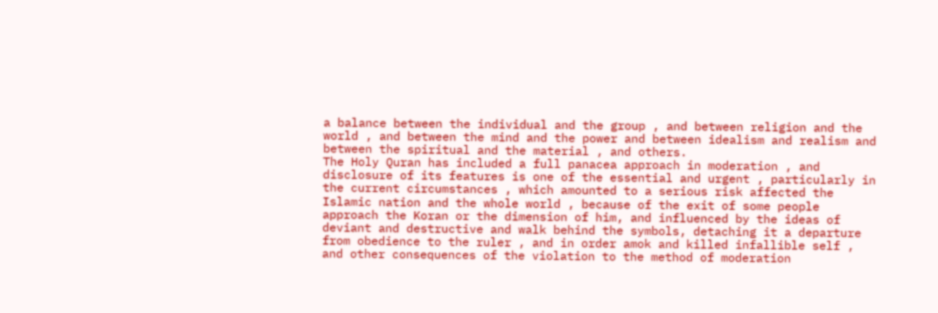a balance between the individual and the group , and between religion and the world , and between the mind and the power and between idealism and realism and between the spiritual and the material , and others.
The Holy Quran has included a full panacea approach in moderation , and disclosure of its features is one of the essential and urgent , particularly in the current circumstances , which amounted to a serious risk affected the Islamic nation and the whole world , because of the exit of some people approach the Koran or the dimension of him, and influenced by the ideas of deviant and destructive and walk behind the symbols, detaching it a departure from obedience to the ruler , and in order amok and killed infallible self , and other consequences of the violation to the method of moderation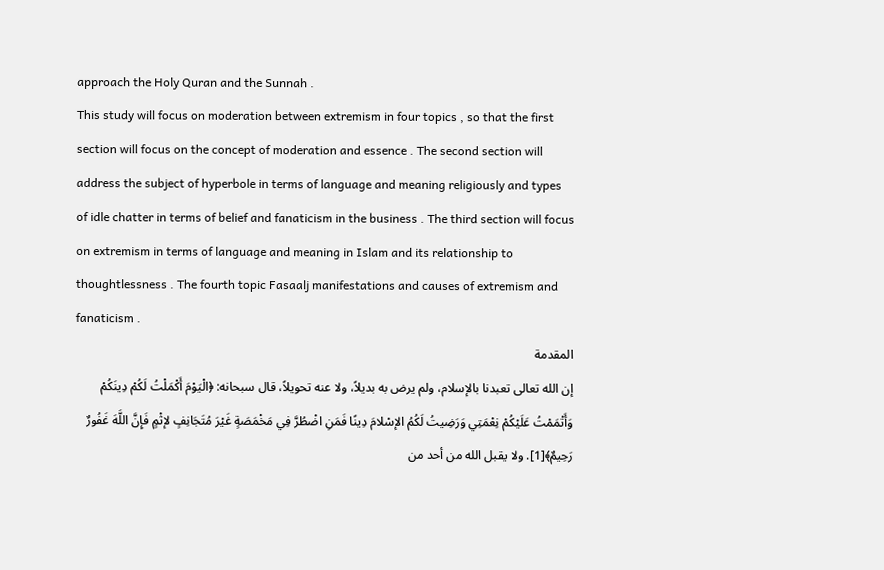approach the Holy Quran and the Sunnah .
This study will focus on moderation between extremism in four topics , so that the first section will focus on the concept of moderation and essence . The second section will address the subject of hyperbole in terms of language and meaning religiously and types of idle chatter in terms of belief and fanaticism in the business . The third section will focus on extremism in terms of language and meaning in Islam and its relationship to thoughtlessness . The fourth topic Fasaalj manifestations and causes of extremism and fanaticism .
المقدمة
إن الله تعالى تعبدنا بالإسلام، ولم يرض به بديلاً، ولا عنه تحويلاً، قال سبحانه: ﴿الْيَوْمَ أَكْمَلْتُ لَكُمْ دِينَكُمْ وَأَتْمَمْتُ عَلَيْكُمْ نِعْمَتِي وَرَضِيتُ لَكُمُ الإسْلامَ دِينًا فَمَنِ اضْطُرَّ فِي مَخْمَصَةٍ غَيْرَ مُتَجَانِفٍ لإثْمٍ فَإِنَّ اللَّهَ غَفُورٌ رَحِيمٌ﴾[1]. ولا يقبل الله من أحد من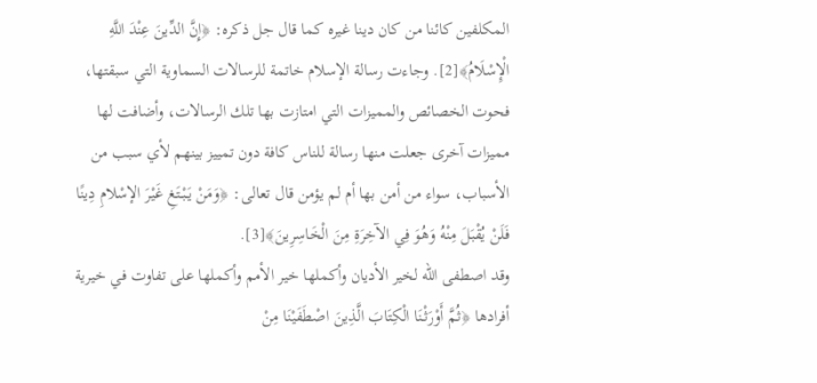المكلفين كائنا من كان دينا غيره كما قال جل ذكره: ﴿إِنَّ الدِّينَ عِنْدَ اللَّهِ الْإِسْلَامُ﴾[2]. وجاءت رسالة الإسلام خاتمة للرسالات السماوية التي سبقتها، فحوت الخصائص والمميزات التي امتازت بها تلك الرسالات، وأضافت لها مميزات آخرى جعلت منها رسالة للناس كافة دون تمييز بينهم لأي سبب من الأسباب، سواء من أمن بها أم لم يؤمن قال تعالى: ﴿وَمَنْ يَبْتَغِ غَيْرَ الإسْلامِ دِينًا فَلَنْ يُقْبَلَ مِنْهُ وَهُوَ فِي الآخِرَةِ مِنَ الْخَاسِرِينَ﴾[3].
وقد اصطفى الله لخير الأديان وأكملها خير الأمم وأكملها على تفاوت في خيرية أفرادها ﴿ثُمَّ أَوْرَثْنَا الْكِتَابَ الَّذِينَ اصْطَفَيْنَا مِنْ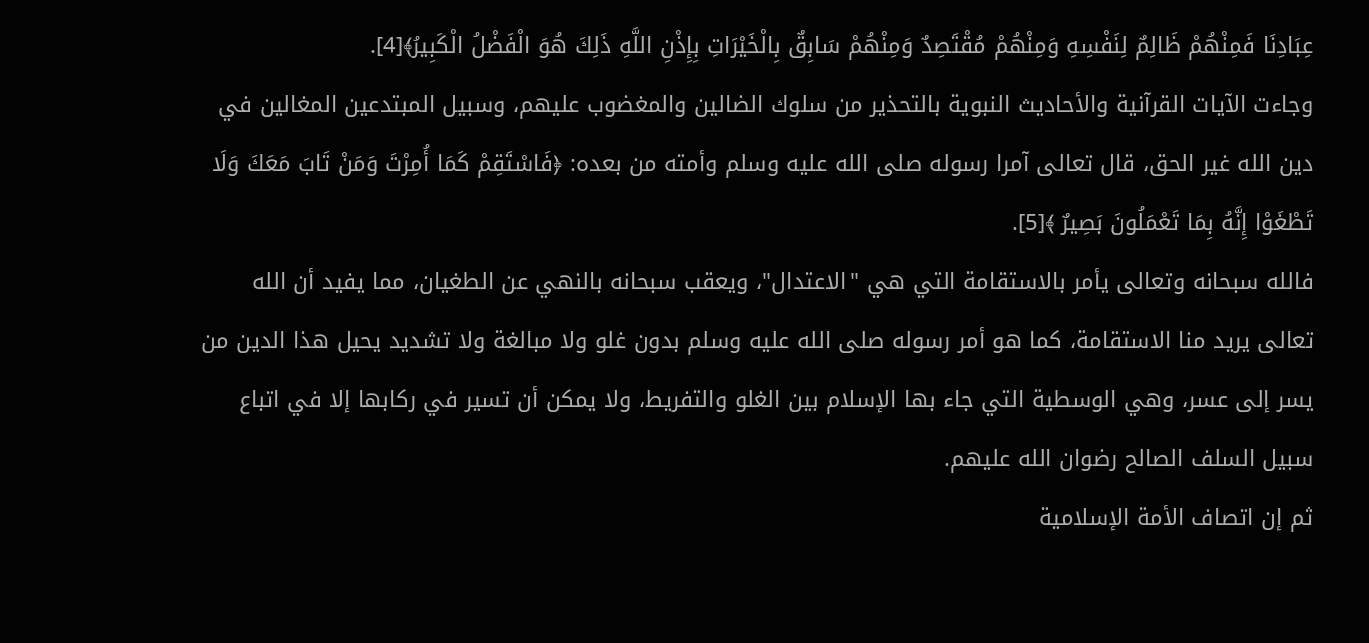عِبَادِنَا فَمِنْهُمْ ظَالِمٌ لِنَفْسِهِ وَمِنْهُمْ مُقْتَصِدٌ وَمِنْهُمْ سَابِقٌ بِالْخَيْرَاتِ بِإِذْنِ اللَّهِ ذَلِكَ هُوَ الْفَضْلُ الْكَبِيرُ﴾[4].
وجاءت الآيات القرآنية والأحاديث النبوية بالتحذير من سلوك الضالين والمغضوب عليهم، وسبيل المبتدعين المغالين في دين الله غير الحق، قال تعالى آمرا رسوله صلى الله عليه وسلم وأمته من بعده: ﴿فَاسْتَقِمْ كَمَا أُمِرْتَ وَمَنْ تَابَ مَعَكَ وَلَا تَطْغَوْا إِنَّهُ بِمَا تَعْمَلُونَ بَصِيرٌ ﴾[5].
فالله سبحانه وتعالى يأمر بالاستقامة التي هي "الاعتدال"، ويعقب سبحانه بالنهي عن الطغيان، مما يفيد أن الله تعالى يريد منا الاستقامة، كما هو أمر رسوله صلى الله عليه وسلم بدون غلو ولا مبالغة ولا تشديد يحيل هذا الدين من يسر إلى عسر، وهي الوسطية التي جاء بها الإسلام بين الغلو والتفريط، ولا يمكن أن تسير في ركابها إلا في اتباع سبيل السلف الصالح رضوان الله عليهم.
ثم إن اتصاف الأمة الإسلامية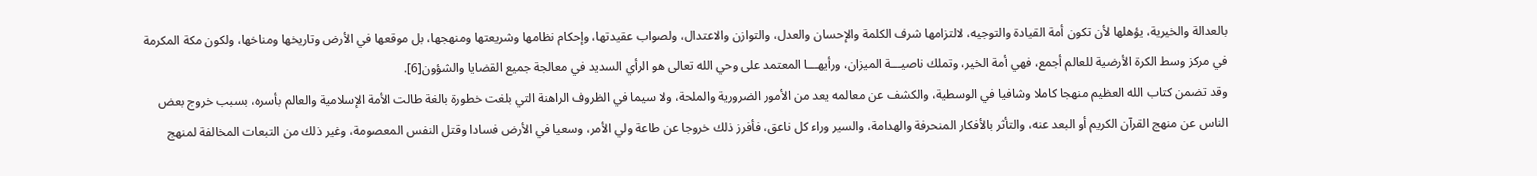بالعدالة والخيرية، يؤهلها لأن تكون أمة القيادة والتوجيه، لالتزامها شرف الكلمة والإحسان والعدل، والتوازن والاعتدال، ولصواب عقيدتها، وإحكام نظامها وشريعتها ومنهجها، بل موقعها في الأرض وتاريخها ومناخها، ولكون مكة المكرمة في مركز وسط الكرة الأرضية للعالم أجمع، فهي أمة الخير، وتملك ناصيـــة الميزان، ورأيهـــا المعتمد على وحي الله تعالى هو الرأي السديد في معالجة جميع القضايا والشؤون[6].
وقد تضمن كتاب الله العظيم منهجا كاملا وشافيا في الوسطية، والكشف عن معالمه يعد من الأمور الضرورية والملحة، ولا سيما في الظروف الراهنة التي بلغت خطورة بالغة طالت الأمة الإسلامية والعالم بأسره، بسبب خروج بعض الناس عن منهج القرآن الكريم أو البعد عنه، والتأثر بالأفكار المنحرفة والهدامة، والسير وراء كل ناعق، فأفرز ذلك خروجا عن طاعة ولي الأمر، وسعيا في الأرض فسادا وقتل النفس المعصومة، وغير ذلك من التبعات المخالفة لمنهج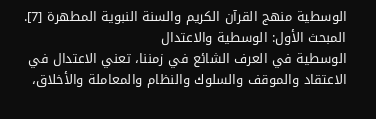الوسطية منهج القرآن الكريم والسنة النبوية المطهرة [7].
المبحث الأول: الوسطية والاعتدال
الوسطية في العرف الشائع في زمننا، تعني الاعتدال في الاعتقاد والموقف والسلوك والنظام والمعاملة والأخلاق،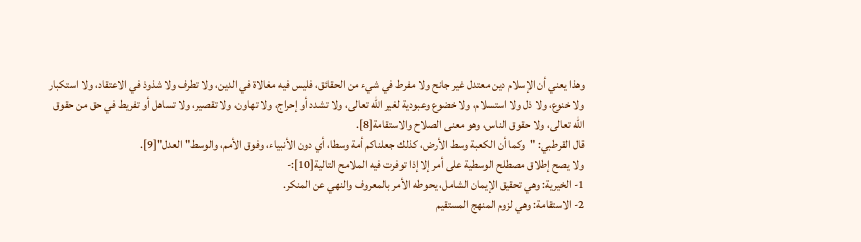وهذا يعني أن الإسلام دين معتدل غير جانح ولا مفرط في شيء من الحقائق، فليس فيه مغالاة في الدين، ولا تطرف ولا شذوذ في الاعتقاد، ولا استكبار ولا خنوع، ولا ذل ولا استسلام، ولا خضوع وعبودية لغير الله تعالى، ولا تشدد أو إحراج، ولا تهاون، ولا تقصير، ولا تساهل أو تفريط في حق من حقوق الله تعالى، ولا حقوق الناس، وهو معنى الصلاح والاستقامة[8].
قال القرطبي: "وكما أن الكعبة وسط الأرض، كذلك جعلناكم أمة وسطا، أي دون الأنبياء، وفوق الأمم، والوسط" العدل"[9].
ولا يصح إطلاق مصطلح الوسطية على أمر إلا إذا توفرت فيه الملامح التالية[10]:-
1- الخيرية: وهي تحقيق الإيمان الشامل، يحوطه الأمر بالمعروف والنهي عن المنكر.
2- الاستقامة: وهي لزوم المنهج المستقيم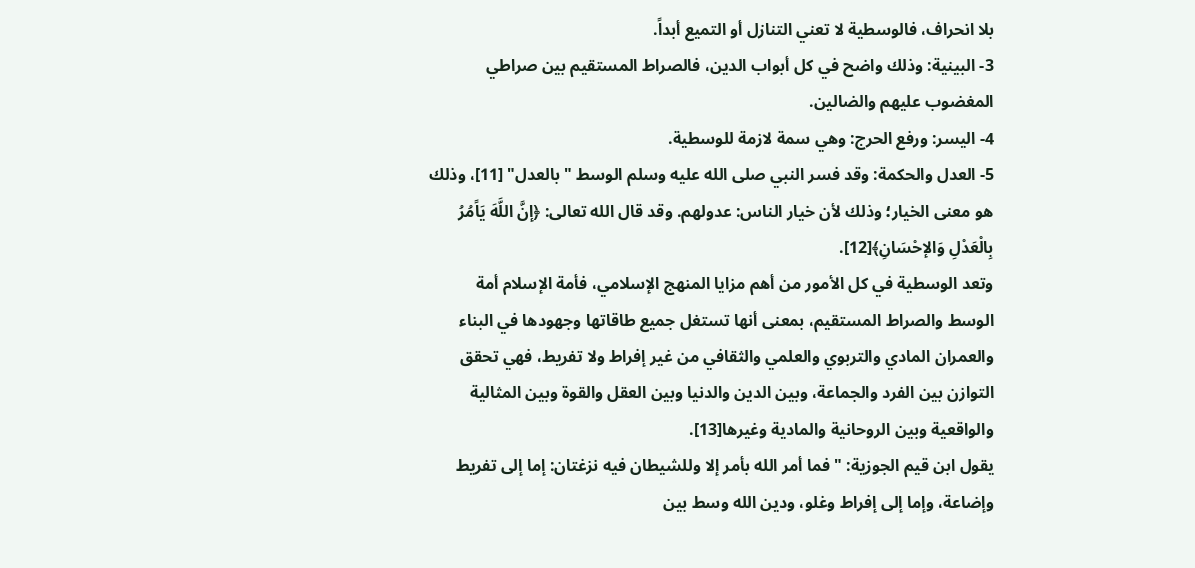بلا انحراف، فالوسطية لا تعني التنازل أو التميع أبداً.
3- البينية: وذلك واضح في كل أبواب الدين، فالصراط المستقيم بين صراطي المغضوب عليهم والضالين.
4- اليسر: ورفع الحرج: وهي سمة لازمة للوسطية.
5- العدل والحكمة: وقد فسر النبي صلى الله عليه وسلم الوسط "بالعدل" [11]، وذلك هو معنى الخيار؛ وذلك لأن خيار الناس: عدولهم. وقد قال الله تعالى: ﴿إنَّ اللَّهَ يَاًمُرُ بِالْعَدْلِ وَالإحْسَانِ﴾[12].
وتعد الوسطية في كل الأمور من أهم مزايا المنهج الإسلامي، فأمة الإسلام أمة الوسط والصراط المستقيم، بمعنى أنها تستغل جميع طاقاتها وجهودها في البناء والعمران المادي والتربوي والعلمي والثقافي من غير إفراط ولا تفريط، فهي تحقق التوازن بين الفرد والجماعة، وبين الدين والدنيا وبين العقل والقوة وبين المثالية والواقعية وبين الروحانية والمادية وغيرها[13].
يقول ابن قيم الجوزية: " فما أمر الله بأمر إلا وللشيطان فيه نزغتان: إما إلى تفريط وإضاعة، وإما إلى إفراط وغلو، ودين الله وسط بين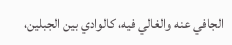الجافي عنه والغالي فيه، كالوادي بين الجبلين،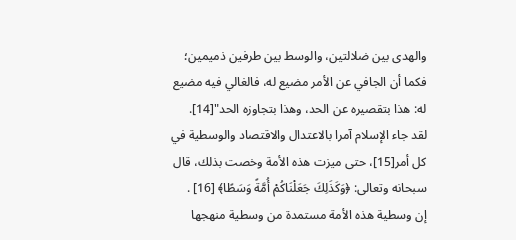والهدى بين ضلالتين، والوسط بين طرفين ذميمين؛ فكما أن الجافي عن الأمر مضيع له، فالغالي فيه مضيع له: هذا بتقصيره عن الحد، وهذا بتجاوزه الحد"[14].
لقد جاء الإسلام آمرا بالاعتدال والاقتصاد والوسطية في كل أمر[15]، حتى ميزت هذه الأمة وخصت بذلك، قال سبحانه وتعالى: ﴿وَكَذَلِكَ جَعَلْنَاكُمْ أُمَّةً وَسَطًا﴾ [16] .
إن وسطية هذه الأمة مستمدة من وسطية منهجها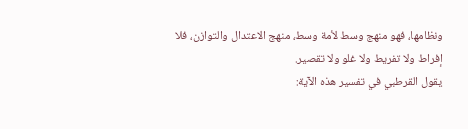ونظامها، فهو منهج وسط لأمة وسط، منهج الاعتدال والتوازن، فلا إفراط ولا تفريط ولا غلو ولا تقصير.
يقول القرطبي في تفسير هذه الآية: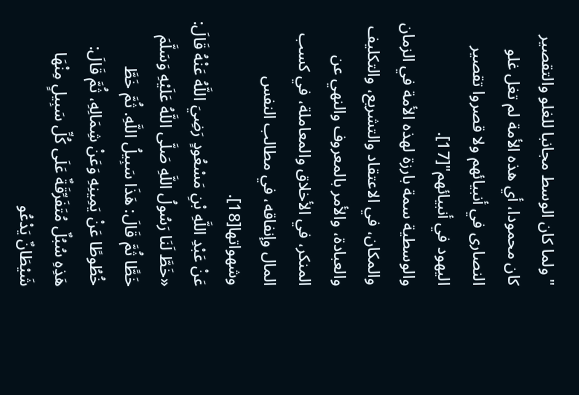"ولما كان الوسط مجانبا للغلو والتقصير كان محمودا، أي هذه الأمة لم تغل غلو النصارى في أنبيائهم ولا قصروا تقصير اليهود في أنبيائهم"[17].
والوسطية سمة بارزة لهذه الأمة في الزمان والمكان، في الاعتقاد والتشريع، والتكليف والعبادة، والأمر بالمعروف والنهي عن المنكر، في الأخلاق والمعاملة، في كسب المال وإنفاقه، في مطالب النفس وشهواتها[18].
عَنْ عَبْدِ اللَّهِ بْنِ مَسْعُودٍ رَضِيَ اللَّهُ عَنْهُ قَالَ: «خَطَّ لَنَا رَسُولُ اللَّهِ صَلَّى اللَّهُ عَلَيْهِ وَسَلَّمَ خَطًّا ثُمَّ قَالَ: هَذَا سَبِيلُ اللَّهِ. ثُمَّ خَطَّ خُطُوطًا عَنْ يَمِينِهِ وَعَنْ شِمَالِهِ، ثُمَّ قَالَ: هَذِهِ سُبُلٌ مُتَفَرِّقَةٌ عَلَى كُلِّ سَبِيلٍ مِنْهَا شَيْطَانٌ يَدْعُو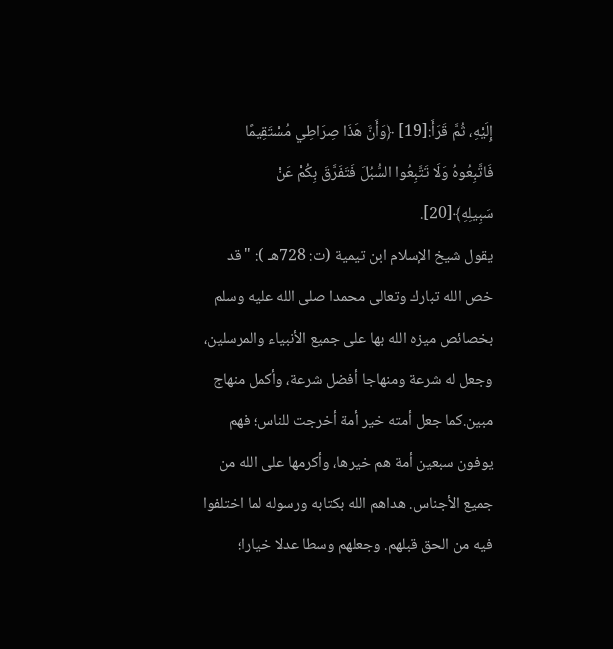إِلَيْهِ، ثُمَّ قَرَأَ:[19] ﴿وَأَنَّ هَذَا صِرَاطِي مُسْتَقِيمًا فَاتَّبِعُوهُ وَلَا تَتَّبِعُوا السُّبُلَ فَتَفَرَّقَ بِكُمْ عَنْ سَبِيلِهِ﴾[20].
يقول شيخ الإسلام ابن تيمية (ت: 728هـ ): "قد خص الله تبارك وتعالى محمدا صلى الله عليه وسلم بخصائص ميزه الله بها على جميع الأنبياء والمرسلين، وجعل له شرعة ومنهاجا أفضل شرعة، وأكمل منهاج مبين.كما جعل أمته خير أمة أخرجت للناس؛ فهم يوفون سبعين أمة هم خيرها، وأكرمها على الله من جميع الأجناس. هداهم الله بكتابه ورسوله لما اختلفوا فيه من الحق قبلهم. وجعلهم وسطا عدلا خيارا؛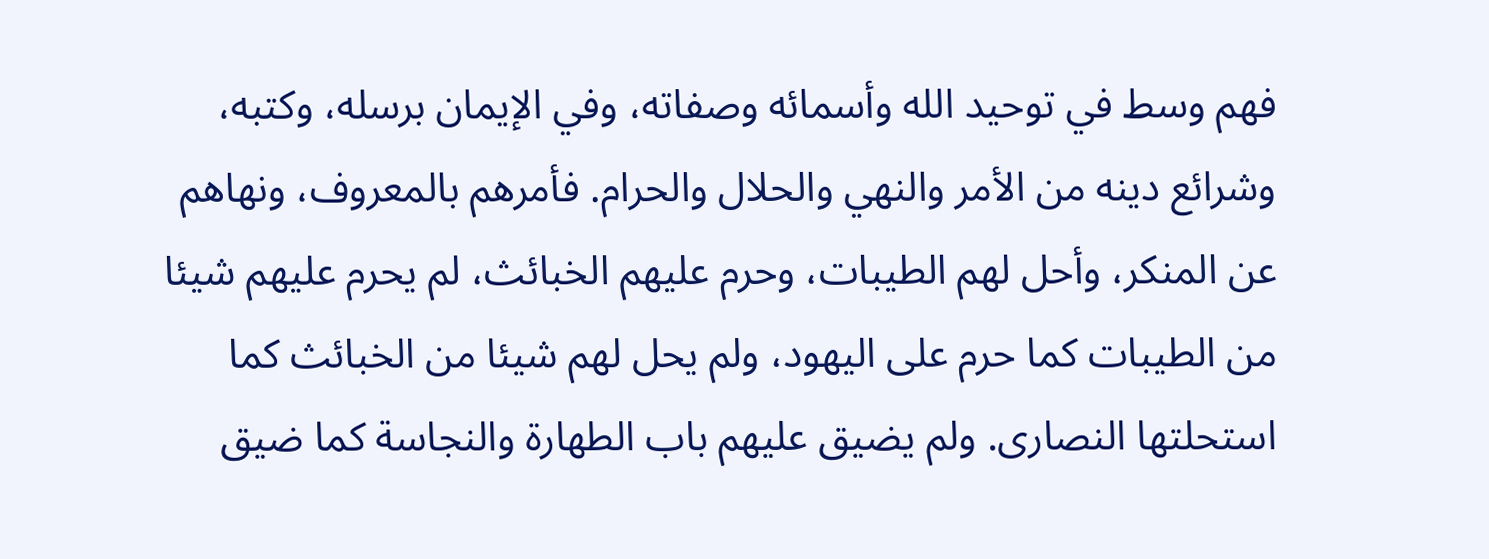فهم وسط في توحيد الله وأسمائه وصفاته، وفي الإيمان برسله، وكتبه، وشرائع دينه من الأمر والنهي والحلال والحرام. فأمرهم بالمعروف، ونهاهم عن المنكر، وأحل لهم الطيبات، وحرم عليهم الخبائث، لم يحرم عليهم شيئا من الطيبات كما حرم على اليهود، ولم يحل لهم شيئا من الخبائث كما استحلتها النصارى. ولم يضيق عليهم باب الطهارة والنجاسة كما ضيق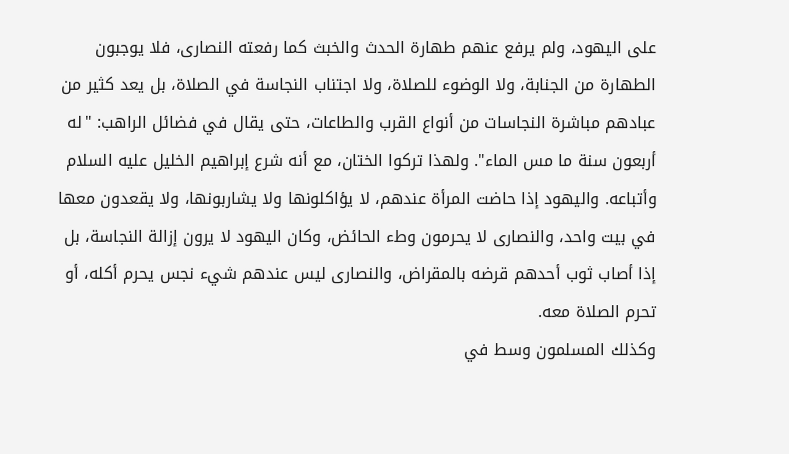على اليهود، ولم يرفع عنهم طهارة الحدث والخبث كما رفعته النصارى، فلا يوجبون الطهارة من الجنابة، ولا الوضوء للصلاة، ولا اجتناب النجاسة في الصلاة، بل يعد كثير من عبادهم مباشرة النجاسات من أنواع القرب والطاعات، حتى يقال في فضائل الراهب: "له أربعون سنة ما مس الماء". ولهذا تركوا الختان، مع أنه شرع إبراهيم الخليل عليه السلام وأتباعه. واليهود إذا حاضت المرأة عندهم، لا يؤاكلونها ولا يشاربونها، ولا يقعدون معها في بيت واحد، والنصارى لا يحرمون وطء الحائض، وكان اليهود لا يرون إزالة النجاسة، بل إذا أصاب ثوب أحدهم قرضه بالمقراض، والنصارى ليس عندهم شيء نجس يحرم أكله، أو تحرم الصلاة معه.
وكذلك المسلمون وسط في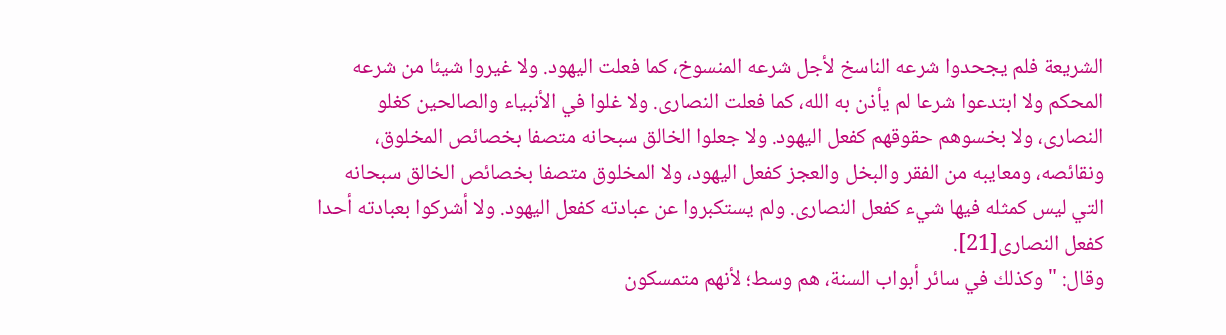الشريعة فلم يجحدوا شرعه الناسخ لأجل شرعه المنسوخ، كما فعلت اليهود. ولا غيروا شيئا من شرعه المحكم ولا ابتدعوا شرعا لم يأذن به الله، كما فعلت النصارى. ولا غلوا في الأنبياء والصالحين كغلو النصارى، ولا بخسوهم حقوقهم كفعل اليهود. ولا جعلوا الخالق سبحانه متصفا بخصائص المخلوق، ونقائصه، ومعايبه من الفقر والبخل والعجز كفعل اليهود، ولا المخلوق متصفا بخصائص الخالق سبحانه التي ليس كمثله فيها شيء كفعل النصارى. ولم يستكبروا عن عبادته كفعل اليهود. ولا أشركوا بعبادته أحدا كفعل النصارى[21].
وقال: "وكذلك في سائر أبواب السنة، هم وسط؛ لأنهم متمسكون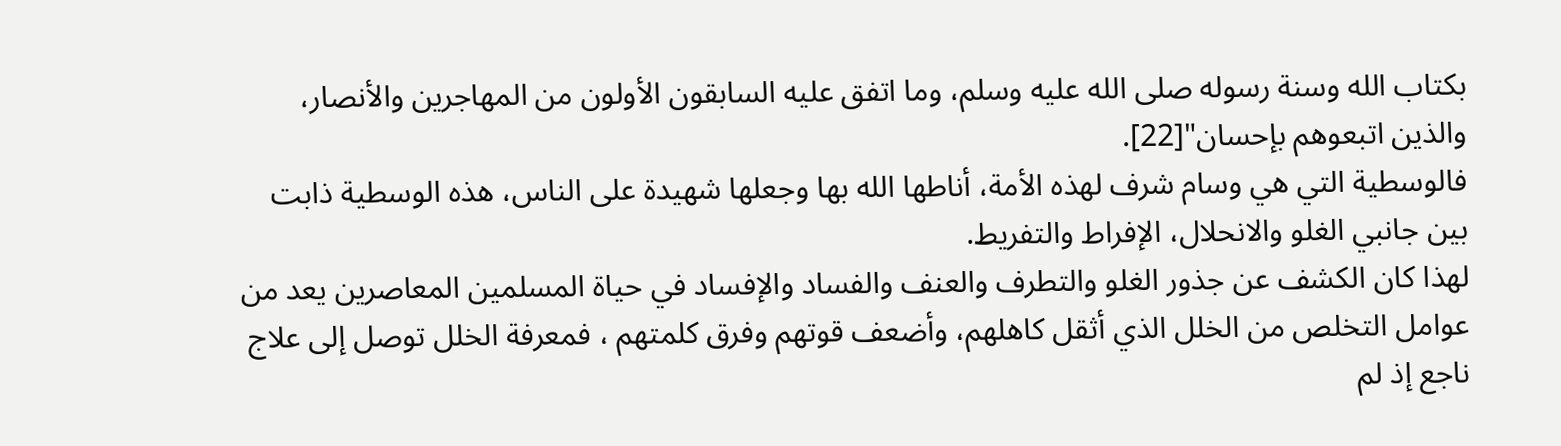بكتاب الله وسنة رسوله صلى الله عليه وسلم، وما اتفق عليه السابقون الأولون من المهاجرين والأنصار، والذين اتبعوهم بإحسان"[22].
فالوسطية التي هي وسام شرف لهذه الأمة، أناطها الله بها وجعلها شهيدة على الناس، هذه الوسطية ذابت بين جانبي الغلو والانحلال، الإفراط والتفريط.
لهذا كان الكشف عن جذور الغلو والتطرف والعنف والفساد والإفساد في حياة المسلمين المعاصرين يعد من عوامل التخلص من الخلل الذي أثقل كاهلهم، وأضعف قوتهم وفرق كلمتهم ، فمعرفة الخلل توصل إلى علاج ناجع إذ لم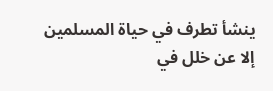ينشأ تطرف في حياة المسلمين إلا عن خلل في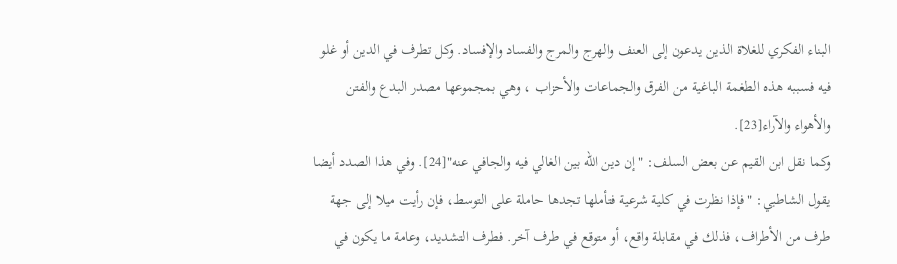البناء الفكري للغلاة الذين يدعون إلى العنف والهرج والمرج والفساد والإفساد. وكل تطرف في الدين أو غلو فيه فسببه هذه الطغمة الباغية من الفرق والجماعات والأحزاب ، وهي بمجموعها مصدر البدع والفتن والأهواء والآراء[23].
وكما نقل ابن القيم عن بعض السلف: "إن دين الله بين الغالي فيه والجافي عنه"[24]. وفي هذا الصدد أيضا يقول الشاطبي: "فإذا نظرت في كلية شرعية فتأملها تجدها حاملة على التوسط، فإن رأيت ميلا إلى جهة طرف من الأطراف، فذلك في مقابلة واقع، أو متوقع في طرف آخر. فطرف التشديد، وعامة ما يكون في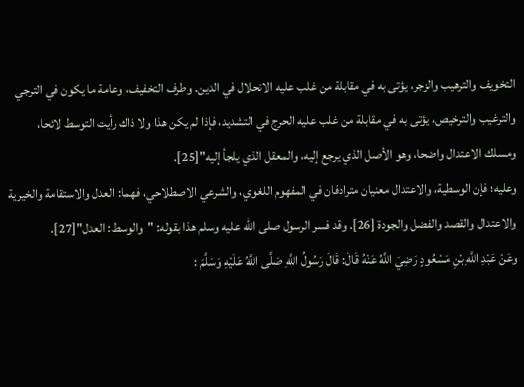التخويف والترهيب والزجر، يؤتى به في مقابلة من غلب عليه الانحلال في الدين. وطرف التخفيف، وعامة ما يكون في الترجي والترغيب والترخيص، يؤتى به في مقابلة من غلب عليه الحرج في التشديد، فإذا لم يكن هذا ولا ذاك رأيت التوسط لائحا، ومسلك الاعتدال واضحا، وهو الأصل الذي يرجع إليه، والمعقل الذي يلجأ إليه"[25].
وعليه؛ فإن الوسطية، والاعتدال معنيان مترادفان في المفهوم اللغوي، والشرعي الاصطلاحي، فهما: العدل والاستقامة والخيرية والاعتدال والقصد والفضل والجودة [26]. وقد فسر الرسول صلى الله عليه وسلم هذا بقوله: "والوسط: العدل"[27].
وعَنْ عَبْدِ اللَّهِ بْنِ مَسْعُودٍ رَضِيَ اللَّهُ عَنْهُ قَالَ: قَالَ رَسُولُ اللَّهِ صَلَّى اللَّهُ عَلَيْهِ وَسَلَّمَ :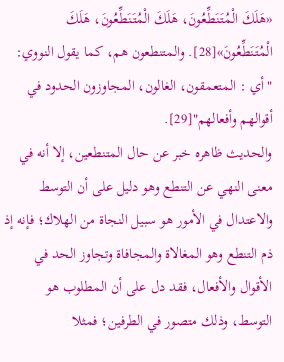«هَلَكَ الْمُتَنَطِّعُونَ، هَلَكَ الْمُتَنَطِّعُونَ، هَلَكَ الْمُتَنَطِّعُونَ»[28]. والمتنطعون هم، كما يقول النووي: "أي : المتعمقون، الغالون، المجاوزون الحدود في أقوالهم وأفعالهم"[29].
والحديث ظاهره خبر عن حال المتنطعين، إلا أنه في معنى النهي عن التنطع وهو دليل على أن التوسط والاعتدال في الأمور هو سبيل النجاة من الهلاك؛ فإنه إذ ذم التنطع وهو المغالاة والمجافاة وتجاوز الحد في الأقوال والأفعال، فقد دل على أن المطلوب هو التوسط، وذلك متصور في الطرفين؛ فمثلا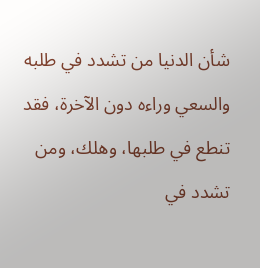شأن الدنيا من تشدد في طلبه والسعي وراءه دون الآخرة، فقد تنطع في طلبها، وهلك، ومن تشدد في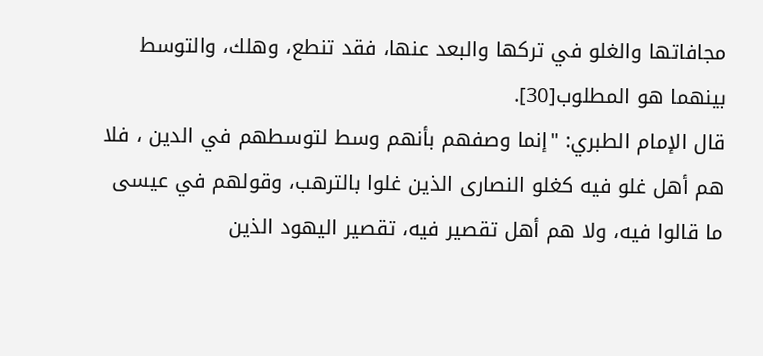مجافاتها والغلو في تركها والبعد عنها، فقد تنطع، وهلك، والتوسط بينهما هو المطلوب[30].
قال الإمام الطبري: "إنما وصفهم بأنهم وسط لتوسطهم في الدين ، فلا هم أهل غلو فيه كغلو النصارى الذين غلوا بالترهب، وقولهم في عيسى ما قالوا فيه، ولا هم أهل تقصير فيه، تقصير اليهود الذين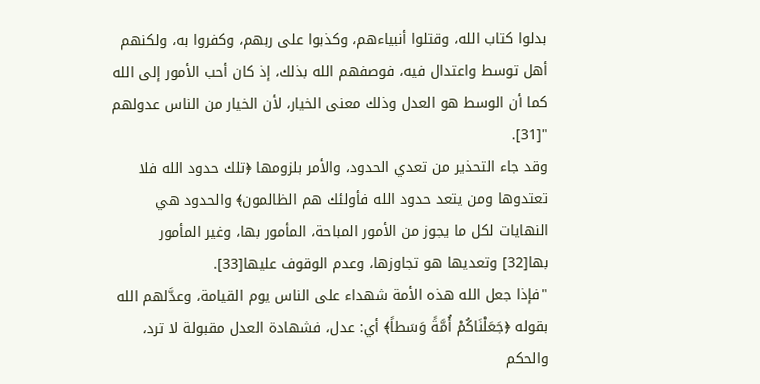بدلوا كتاب الله، وقتلوا أنبياءهم، وكذبوا على ربهم، وكفروا به، ولكنهم أهل توسط واعتدال فيه، فوصفهم الله بذلك، إذ كان أحب الأمور إلى الله كما أن الوسط هو العدل وذلك معنى الخيار، لأن الخيار من الناس عدولهم "[31].
وقد جاء التحذير من تعدي الحدود، والأمر بلزومها ﴿تلك حدود الله فلا تعتدوها ومن يتعد حدود الله فأولئك هم الظالمون﴾ والحدود هي النهايات لكل ما يجوز من الأمور المباحة، المأمور بها، وغير المأمور بها[32] وتعديها هو تجاوزها، وعدم الوقوف عليها[33].
"فإذا جعل الله هذه الأمة شهداء على الناس يوم القيامة، وعدَّلهم الله بقوله ﴿جَعَلْنَاكُمْ أُمَّةً وَسَطاً﴾ أي: عدل، فشهادة العدل مقبولة لا ترد، والحكم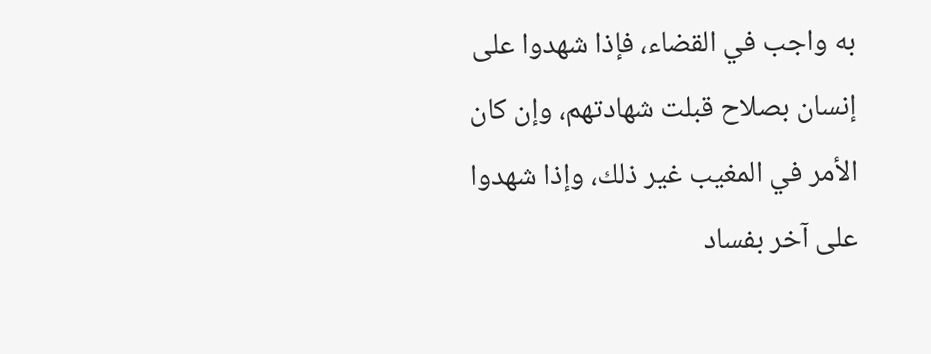به واجب في القضاء، فإذا شهدوا على إنسان بصلاح قبلت شهادتهم، وإن كان الأمر في المغيب غير ذلك، وإذا شهدوا على آخر بفساد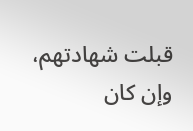قبلت شهادتهم، وإن كان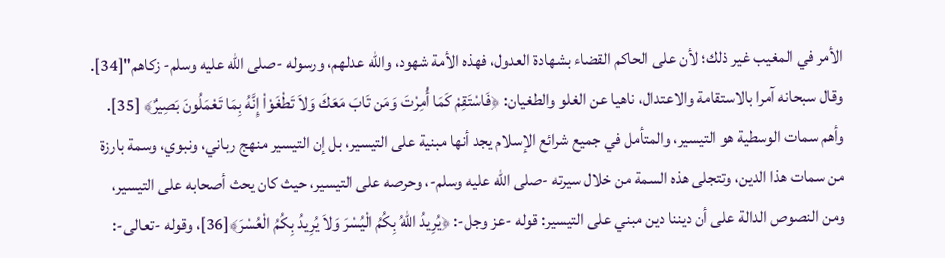الأمر في المغيب غير ذلك؛ لأن على الحاكم القضاء بشهادة العدول، فهذه الأمة شهود، والله عدلهم، ورسوله -صلى الله عليه وسلم- زكاهم"[34].
وقال سبحانه آمرا بالاستقامة والاعتدال، ناهيا عن الغلو والطغيان: ﴿فَاسْتَقِمْ كَمَا أُمِرْتَ وَمَن تَابَ مَعَكَ وَلاَ تَطْغَوْاْ إِنَّهُ بِمَا تَعْمَلُونَ بَصِيرٌ﴾ [35].
وأهم سمات الوسطية هو التيسير، والمتأمل في جميع شرائع الإسلام يجد أنها مبنية على التيسير، بل إن التيسير منهج رباني، ونبوي، وسمة بارزة من سمات هذا الدين، وتتجلى هذه السمة من خلال سيرته -صلى الله عليه وسلم-، وحرصه على التيسير، حيث كان يحث أصحابه على التيسير، ومن النصوص الدالة على أن ديننا دين مبني على التيسير: قوله -عز وجل-: ﴿يُرِيدُ اللّهُ بِكُمُ الْيُسْرَ وَلاَ يُرِيدُ بِكُمُ الْعُسْرَ﴾[36]، وقوله -تعالى-: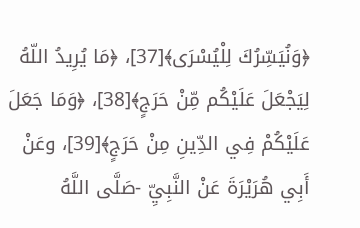﴿وَنُيَسِّرُكَ لِلْيُسْرَى﴾[37]، ﴿مَا يُرِيدُ اللّهُ لِيَجْعَلَ عَلَيْكُم مِّنْ حَرَجٍ﴾[38]، ﴿وَمَا جَعَلَ عَلَيْكُمْ فِي الدِّينِ مِنْ حَرَجٍ﴾[39]، وعَنْ أَبِي هُرَيْرَةَ عَنْ النَّبِيِّ -صَلَّى اللَّهُ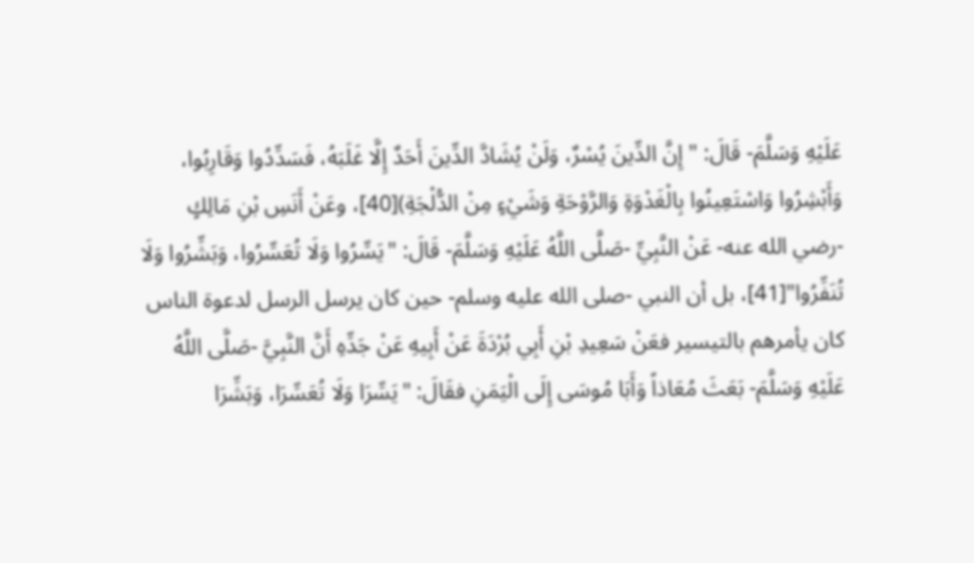عَلَيْهِ وَسَلَّمَ- قَالَ: "إِنَّ الدِّينَ يُسْرٌ، وَلَنْ يُشَادَّ الدِّينَ أَحَدٌ إِلَّا غَلَبَهُ، فَسَدِّدُوا وَقَارِبُوا، وَأَبْشِرُوا وَاسْتَعِينُوا بِالْغَدْوَةِ وَالرَّوْحَةِ وَشَيْءٍ مِنْ الدُّلْجَةِ)[40]، وعَنْ أَنَسِ بْنِ مَالِكٍ -رضي الله عنه- عَنْ النَّبِيِّ -صَلَّى اللَّهُ عَلَيْهِ وَسَلَّمَ- قَالَ: "يَسِّرُوا وَلَا تُعَسِّرُوا، وَبَشِّرُوا وَلَا تُنَفِّرُوا"[41]، بل أن النبي -صلى الله عليه وسلم- حين كان يرسل الرسل لدعوة الناس كان يأمرهم بالتيسير فعَنْ سَعِيدِ بْنِ أَبِي بُرْدَةَ عَنْ أَبِيهِ عَنْ جَدِّهِ أَنَّ النَّبِيَّ -صَلَّى اللَّهُ عَلَيْهِ وَسَلَّمَ- بَعَثَ مُعَاذاً وَأَبَا مُوسَى إِلَى الْيَمَنِ فقَالَ: "يَسِّرَا وَلَا تُعَسِّرَا، وَبَشِّرَا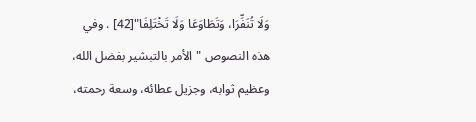وَلَا تُنَفِّرَا، وَتَطَاوَعَا وَلَا تَخْتَلِفَا"[42] . وفي هذه النصوص "الأمر بالتبشير بفضل الله، وعظيم ثوابه، وجزيل عطائه، وسعة رحمته،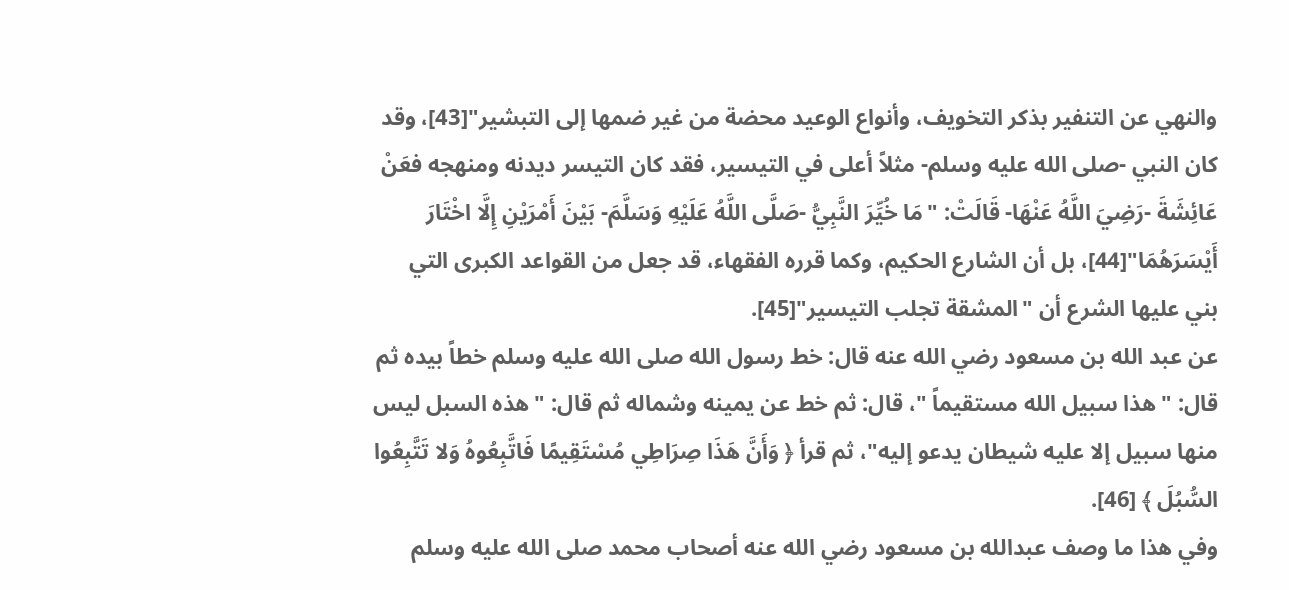والنهي عن التنفير بذكر التخويف، وأنواع الوعيد محضة من غير ضمها إلى التبشير"[43]، وقد كان النبي -صلى الله عليه وسلم- مثلاً أعلى في التيسير، فقد كان التيسر ديدنه ومنهجه فعَنْ عَائِشَةَ -رَضِيَ اللَّهُ عَنْهَا- قَالَتْ: "مَا خُيِّرَ النَّبِيُّ -صَلَّى اللَّهُ عَلَيْهِ وَسَلَّمَ- بَيْنَ أَمْرَيْنِ إِلَّا اخْتَارَ أَيْسَرَهُمَا"[44]، بل أن الشارع الحكيم، وكما قرره الفقهاء، قد جعل من القواعد الكبرى التي بني عليها الشرع أن "المشقة تجلب التيسير"[45].
عن عبد الله بن مسعود رضي الله عنه قال: خط رسول الله صلى الله عليه وسلم خطاً بيده ثم قال: "هذا سبيل الله مستقيماً "، قال: ثم خط عن يمينه وشماله ثم قال: "هذه السبل ليس منها سبيل إلا عليه شيطان يدعو إليه"، ثم قرأ ﴿ وَأَنَّ هَذَا صِرَاطِي مُسْتَقِيمًا فَاتَّبِعُوهُ وَلا تَتَّبِعُوا السُّبُلَ ﴾ [46].
وفي هذا ما وصف عبدالله بن مسعود رضي الله عنه أصحاب محمد صلى الله عليه وسلم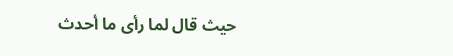حيث قال لما رأى ما أحدث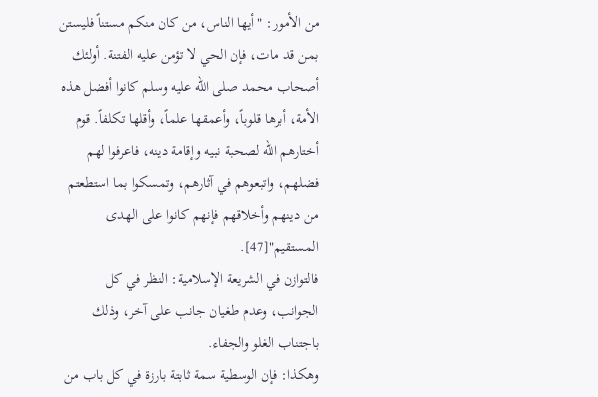من الأمور: "أيها الناس، من كان منكم مستناً فليستن بمن قد مات، فإن الحي لا تؤمن عليه الفتنة. أولئك أصحاب محمد صلى الله عليه وسلم كانوا أفضل هذه الأمة، أبرها قلوباً، وأعمقها علماً، وأقلها تكلفاً. قوم أختارهم الله لصحبة نبيه وإقامة دينه، فاعرفوا لهم فضلهم، واتبعوهم في آثارهم، وتمسكوا بما استطعتم من دينهم وأخلاقهم فإنهم كانوا على الهدى المستقيم"[47].
فالتوازن في الشريعة الإسلامية: النظر في كل الجوانب، وعدم طغيان جانب على آخر، وذلك باجتناب الغلو والجفاء.
وهكذا: فإن الوسطية سمة ثابتة بارزة في كل باب من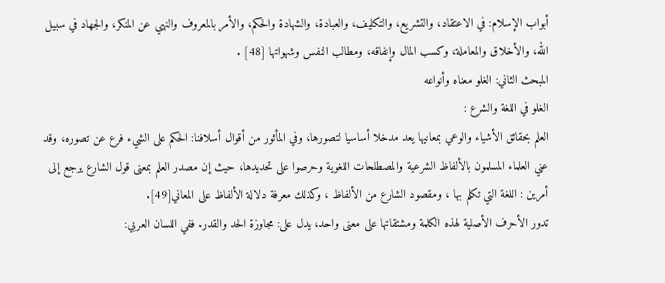أبواب الإسلام: في الاعتقاد، والتشريع، والتكليف، والعبادة، والشهادة والحكم، والأمر بالمعروف والنهي عن المنكر، والجهاد في سبيل الله، والأخلاق والمعاملة، وكسب المال وإنفاقه، ومطالب النفس وشهواتها [48] .
المبحث الثاني: الغلو معناه وأنواعه
الغلو في اللغة والشرع :
العلم بحقائق الأشياء والوعي بمعانيها يعد مدخلا أساسيا لتصورها، وفي المأثور من أقوال أسلافنا: الحكم على الشيء فرع عن تصوره، وقد عني العلماء المسلمون بالألفاظ الشرعية والمصطلحات اللغوية وحرصوا على تحديدها، حيث إن مصدر العلم بمعنى قول الشارع يرجع إلى أمرين : اللغة التي تكلم بها ، ومقصود الشارع من الألفاظ ، وكذلك معرفة دلالة الألفاظ على المعاني[49].
تدور الأحرف الأصلية لهذه الكلمة ومشتقاتها على معنى واحد، يدل على: مجاوزة الحد والقدر. ففي اللسان العربي: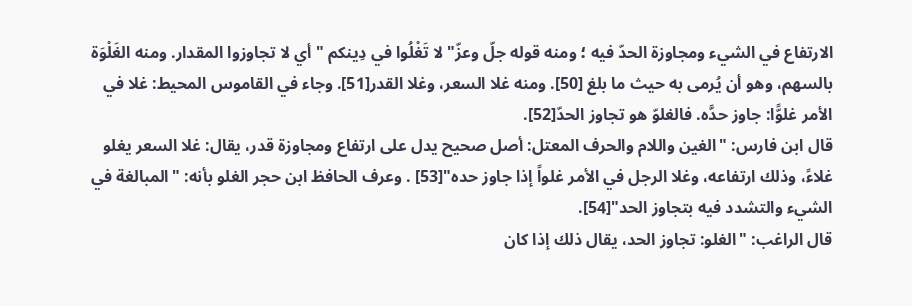الارتفاع في الشيء ومجاوزة الحدّ فيه ؛ ومنه قوله جلّ وعزّ" لا تَغْلُوا في دِينكم " أي لا تجاوزوا المقدار. ومنه الغَلْوَة بالسهم، وهو أن يُرمى به حيث ما بلغ [50]. ومنه غلا السعر، وغلا القدر[51]. وجاء في القاموس المحيط: غلا في الأمر غلوًّا: جاوز حدَّه. فالغلوّ هو تجاوز الحدّ[52].
قال ابن فارس: "الغين واللام والحرف المعتل: أصل صحيح يدل على ارتفاع ومجاوزة قدر، يقال: غلا السعر يغلو غلاءً، وذلك ارتفاعه، وغلا الرجل في الأمر غلواً إذا جاوز حده"[53] . وعرف الحافظ ابن حجر الغلو بأنه: "المبالغة في الشيء والتشدد فيه بتجاوز الحد"[54].
قال الراغب: "الغلو: تجاوز الحد، يقال ذلك إذا كان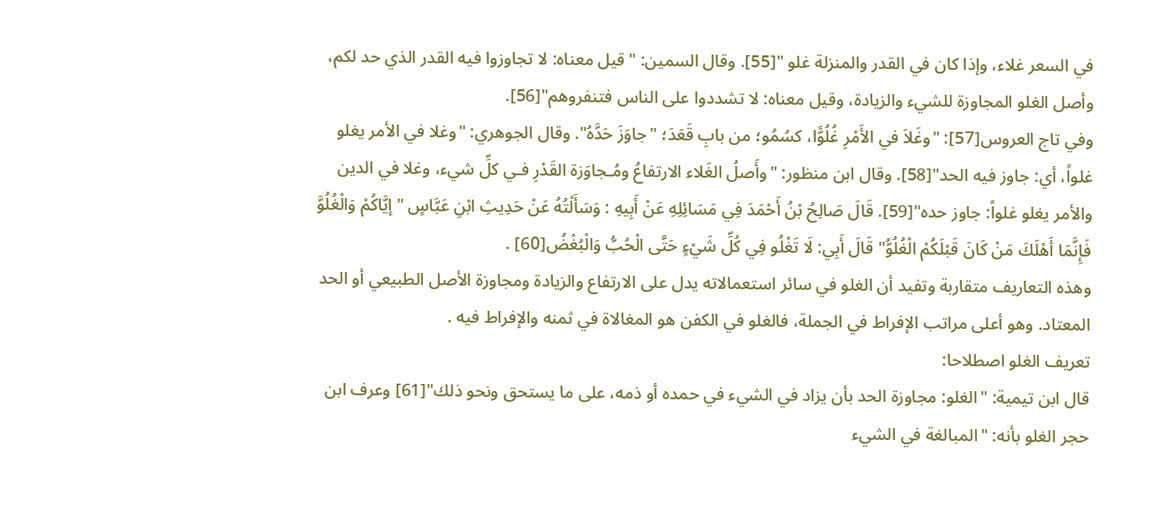في السعر غلاء، وإذا كان في القدر والمنزلة غلو "[55]. وقال السمين: "قيل معناه: لا تجاوزوا فيه القدر الذي حد لكم، وأصل الغلو المجاوزة للشيء والزيادة، وقيل معناه: لا تشددوا على الناس فتنفروهم"[56].
وفي تاج العروس[57]: "وغَلاَ في الأَمْرِ غُلُوًّا، كسُمُو؛ من بابِ قَعَدَ؛ "جاوَزَ حَدَّهُ". وقال الجوهري: "وغلا في الأمر يغلو غلواً، أي: جاوز فيه الحد"[58]. وقال ابن منظور: "وأَصلُ الغَلاء الارتفاعُ ومُـجاوَزة القَدْرِ فـي كلِّ شيء، وغلا في الدين والأمر يغلو غلواً: جاوز حده"[59]. قَالَ صَالِحُ بْنُ أَحْمَدَ فِي مَسَائِلِهِ عَنْ أَبِيهِ : وَسَأَلْتُهُ عَنْ حَدِيثِ ابْنِ عَبَّاسٍ "إيَّاكُمْ وَالْغُلُوَّ فَإِنَّمَا أَهْلَكَ مَنْ كَانَ قَبْلَكُمْ الْغُلُوُّ" قَالَ أَبِي: لَا تَغْلُو فِي كُلِّ شَيْءٍ حَتَّى الْحُبُّ وَالْبُغْضُ[60] .
وهذه التعاريف متقاربة وتفيد أن الغلو في سائر استعمالاته يدل على الارتفاع والزيادة ومجاوزة الأصل الطبيعي أو الحد المعتاد. وهو أعلى مراتب الإفراط في الجملة، فالغلو في الكفن هو المغالاة في ثمنه والإفراط فيه .
تعريف الغلو اصطلاحا:
قال ابن تيمية: "الغلو: مجاوزة الحد بأن يزاد في الشيء في حمده أو ذمه، على ما يستحق ونحو ذلك"[61] وعرف ابن حجر الغلو بأنه: "المبالغة في الشيء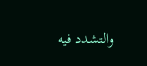والتشدد فيه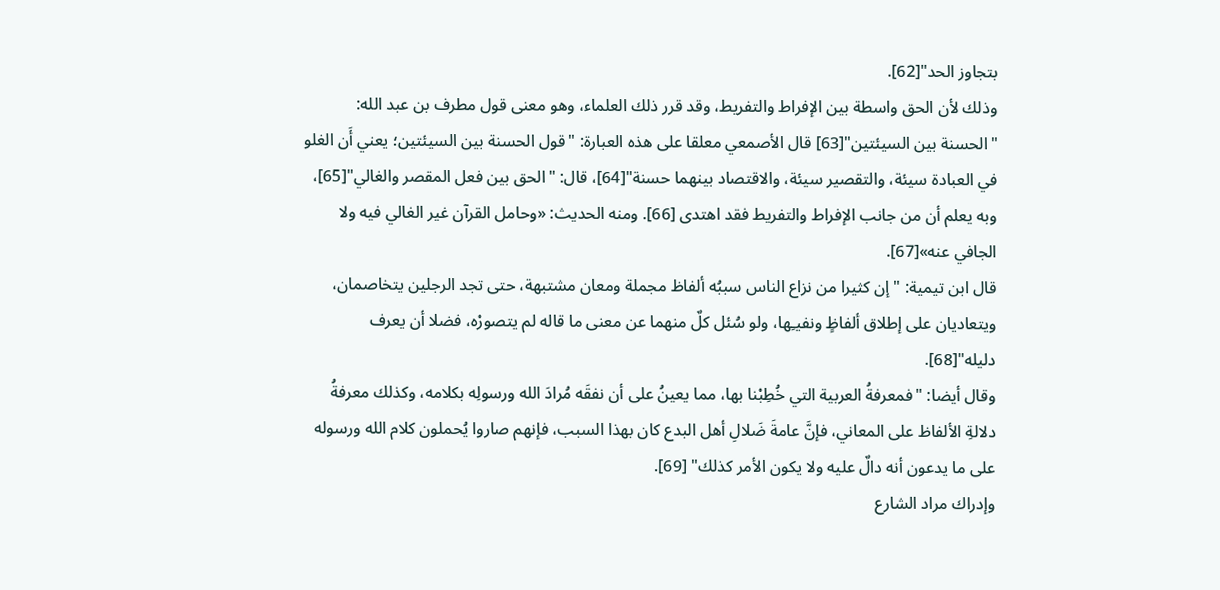بتجاوز الحد"[62].
وذلك لأن الحق واسطة بين الإفراط والتفريط، وقد قرر ذلك العلماء، وهو معنى قول مطرف بن عبد الله: "الحسنة بين السيئتين"[63] قال الأصمعي معلقا على هذه العبارة: "قول الحسنة بين السيئتين؛ يعني أَن الغلو في العبادة سيئة، والتقصير سيئة، والاقتصاد بينهما حسنة"[64]، قال: "الحق بين فعل المقصر والغالي"[65]، وبه يعلم أن من جانب الإفراط والتفريط فقد اهتدى [66]. ومنه الحديث: «وحامل القرآن غير الغالي فيه ولا الجافي عنه»[67].
قال ابن تيمية: "إن كثيرا من نزاع الناس سببُه ألفاظ مجملة ومعان مشتبهة، حتى تجد الرجلين يتخاصمان، ويتعاديان على إطلاق ألفاظٍ ونفيـِها، ولو سُئل كلٌ منهما عن معنى ما قاله لم يتصورْه، فضلا أن يعرف دليله"[68].
وقال أيضا: "فمعرفةُ العربية التي خُطِبْنا بها، مما يعينُ على أن نفقَه مُرادَ الله ورسولِه بكلامه، وكذلك معرفةُ دلالةِ الألفاظ على المعاني، فإنَّ عامةَ ضَلالِ أهل البدع كان بهذا السبب، فإنهم صاروا يُحملون كلام الله ورسوله على ما يدعون أنه دالٌ عليه ولا يكون الأمر كذلك" [69].
وإدراك مراد الشارع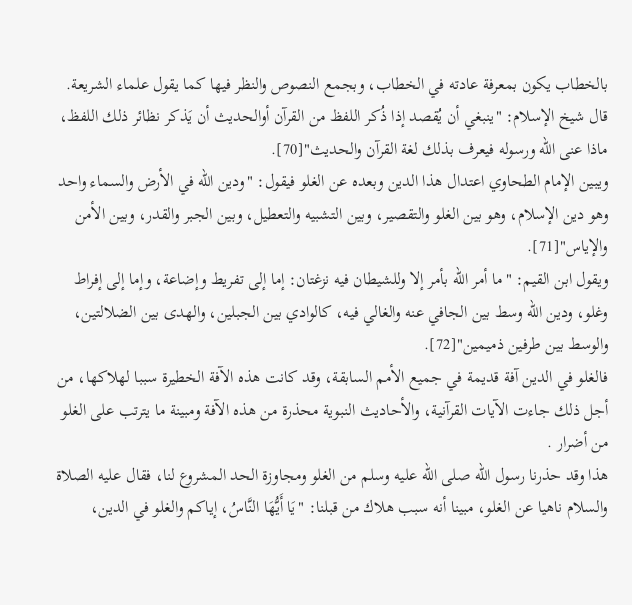بالخطاب يكون بمعرفة عادته في الخطاب، وبجمع النصوص والنظر فيها كما يقول علماء الشريعة. قال شيخ الإسلام: "ينبغي أن يُقصد إذا ذُكر اللفظ من القرآن أوالحديث أن يَذكر نظائر ذلك اللفظ، ماذا عنى الله ورسوله فيعرف بذلك لغة القرآن والحديث"[70].
ويبين الإمام الطحاوي اعتدال هذا الدين وبعده عن الغلو فيقول: "ودين الله في الأرض والسماء واحد وهو دين الإسلام، وهو بين الغلو والتقصير، وبين التشبيه والتعطيل، وبين الجبر والقدر، وبين الأمن والإياس"[71].
ويقول ابن القيم: "ما أمر الله بأمر إلا وللشيطان فيه نزغتان: إما إلى تفريط وإضاعة، وإما إلى إفراط وغلو، ودين الله وسط بين الجافي عنه والغالي فيه، كالوادي بين الجبلين، والهدى بين الضلالتين، والوسط بين طرفين ذميمين"[72].
فالغلو في الدين آفة قديمة في جميع الأمم السابقة، وقد كانت هذه الآفة الخطيرة سببا لهلاكها، من أجل ذلك جاءت الآيات القرآنية، والأحاديث النبوية محذرة من هذه الآفة ومبينة ما يترتب على الغلو من أضرار .
هذا وقد حذرنا رسول الله صلى الله عليه وسلم من الغلو ومجاوزة الحد المشروع لنا، فقال عليه الصلاة والسلام ناهيا عن الغلو، مبينا أنه سبب هلاك من قبلنا: "يَا أَيُّهَا النَّاسُ، إياكم والغلو في الدين،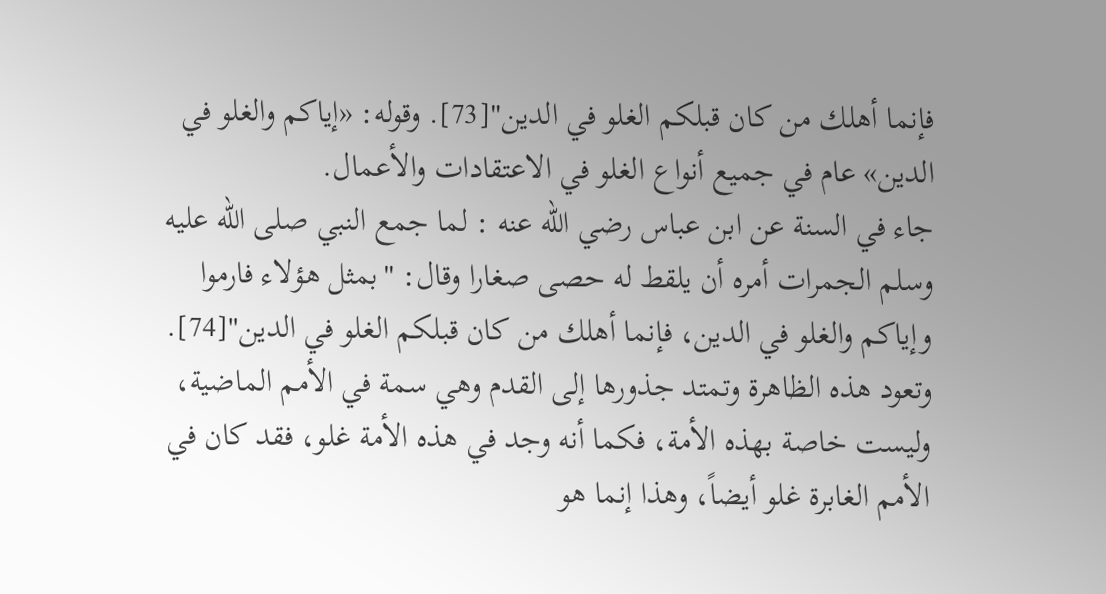فإنما أهلك من كان قبلكم الغلو في الدين"[73]. وقوله: «إياكم والغلو في الدين» عام في جميع أنواع الغلو في الاعتقادات والأعمال.
جاء في السنة عن ابن عباس رضي الله عنه : لما جمع النبي صلى الله عليه وسلم الجمرات أمره أن يلقط له حصى صغارا وقال: "بمثل هؤلاء فارموا وإياكم والغلو في الدين، فإنما أهلك من كان قبلكم الغلو في الدين"[74].
وتعود هذه الظاهرة وتمتد جذورها إلى القدم وهي سمة في الأمم الماضية، وليست خاصة بهذه الأمة، فكما أنه وجد في هذه الأمة غلو، فقد كان في الأمم الغابرة غلو أيضاً، وهذا إنما هو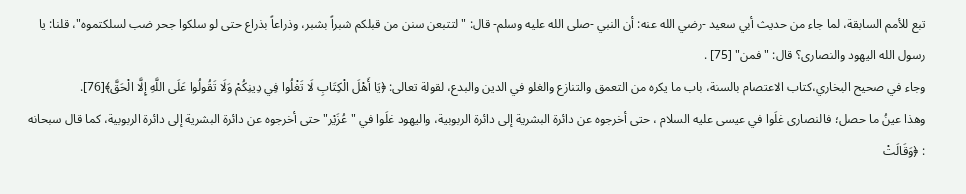تبع للأمم السابقة، لما جاء من حديث أبي سعيد -رضي الله عنه: أن النبي -صلى الله عليه وسلم- قال: "لتتبعن سنن من قبلكم شبراً بشبر، وذراعاً بذراع حتى لو سلكوا جحر ضب لسلكتموه"، قلنا: يا رسول الله اليهود والنصارى؟ قال: "فمن" [75] .
وجاء في صحيح البخاري،كتاب الاعتصام بالسنة، باب ما يكره من التعمق والتنازع والغلو في الدين والبدع، لقولة تعالى: ﴿يَا أَهْلَ الْكِتَابِ لَا تَغْلُوا فِي دِينِكُمْ وَلَا تَقُولُوا عَلَى اللَّهِ إِلَّا الْحَقَّ﴾[76].
وهذا عينُ ما حصل؛ فالنصارى غلَوا في عيسى عليه السلام ، حتى أخرجوه عن دائرة البشرية إلى دائرة الربوبية، واليهود غلَوا في "عُزَيْر" حتى أخرجوه عن دائرة البشرية إلى دائرة الربوبية، كما قال سبحانه : ﴿وَقَالَتْ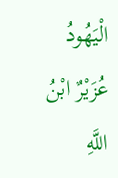الْيَهُودُ عُزَيْرٌ ابْنُ اللَّهِ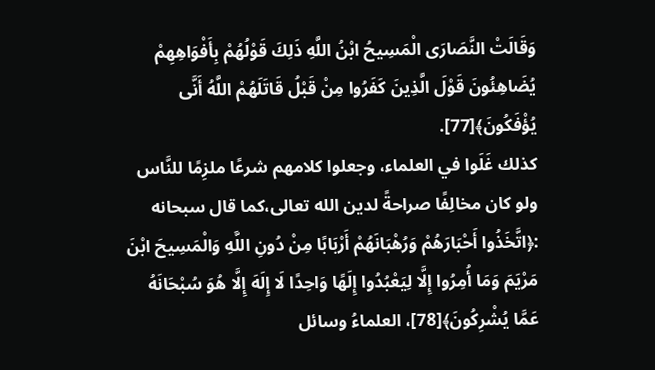وَقَالَتْ النَّصَارَى الْمَسِيحُ ابْنُ اللَّهِ ذَلِكَ قَوْلُهُمْ بِأَفْوَاهِهِمْ يُضَاهِئُونَ قَوْلَ الَّذِينَ كَفَرُوا مِنْ قَبْلُ قَاتَلَهُمْ اللَّهُ أَنَّى يُؤْفَكُونَ﴾[77].
كذلك غَلَوا في العلماء، وجعلوا كلامهم شرعًا ملزِمًا للنَّاس ولو كان مخالِفًا صراحةً لدين الله تعالى،كما قال سبحانه :﴿اتَّخَذُوا أَحْبَارَهُمْ وَرُهْبَانَهُمْ أَرْبَابًا مِنْ دُونِ اللَّهِ وَالْمَسِيحَ ابْنَ مَرْيَمَ وَمَا أُمِرُوا إِلَّا لِيَعْبُدُوا إِلَهًا وَاحِدًا لَا إِلَهَ إِلَّا هُوَ سُبْحَانَهُ عَمَّا يُشْرِكُونَ﴾[78]، العلماءُ وسائل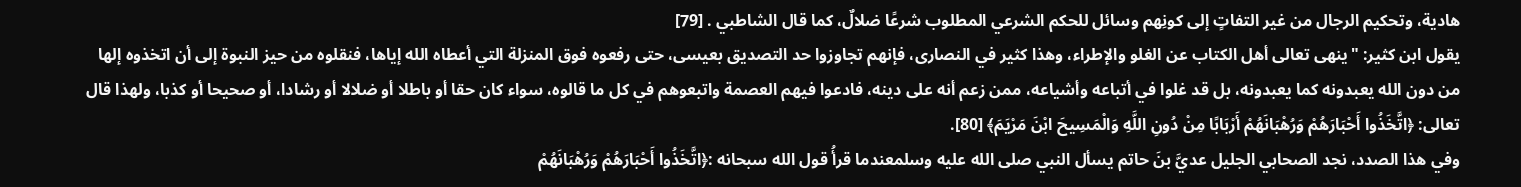هادية، وتحكيم الرجال من غير التفاتٍ إلى كونِهم وسائل للحكم الشرعي المطلوب شرعًا ضلالٌ، كما قال الشاطبي . [79]
يقول ابن كثير: "ينهى تعالى أهل الكتاب عن الغلو والإطراء، وهذا كثير في النصارى، فإنهم تجاوزوا حد التصديق بعيسى، حتى رفعوه فوق المنزلة التي أعطاه الله إياها، فنقلوه من حيز النبوة إلى أن اتخذوه إلها من دون الله يعبدونه كما يعبدونه، بل قد غلوا في أتباعه وأشياعه، ممن زعم أنه على دينه، فادعوا فيهم العصمة واتبعوهم في كل ما قالوه، سواء كان حقا أو باطلا أو ضلالا أو رشادا، أو صحيحا أو كذبا، ولهذا قال تعالى: ﴿اتَّخَذُوا أَحْبَارَهُمْ وَرُهْبَانَهُمْ أَرْبَابًا مِنْ دُونِ اللَّهِ وَالْمَسِيحَ ابْنَ مَرْيَمَ﴾ [80].
وفي هذا الصدد، نجد الصحابي الجليل عديَّ بنَ حاتم يسأل النبي صلى الله عليه وسلمعندما قرأُ قول الله سبحانه :﴿اتَّخَذُوا أَحْبَارَهُمْ وَرُهْبَانَهُمْ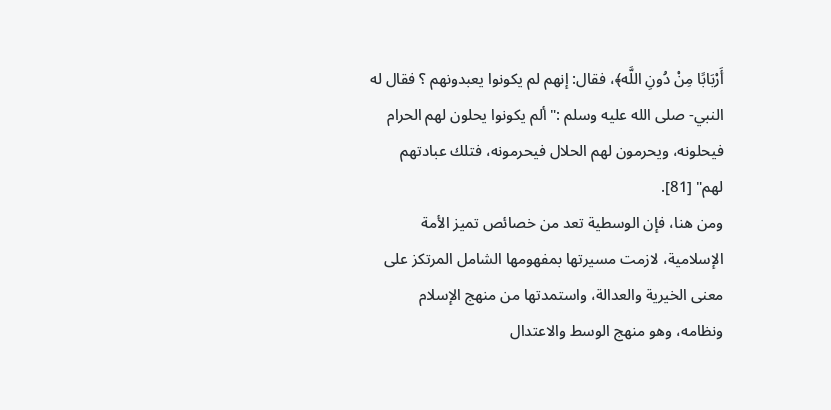أَرْبَابًا مِنْ دُونِ اللَّه﴾، فقال: إنهم لم يكونوا يعبدونهم ؟ فقال له النبي- صلى الله عليه وسلم :"ألم يكونوا يحلون لهم الحرام فيحلونه، ويحرمون لهم الحلال فيحرمونه، فتلك عبادتهم لهم" [81].
ومن هنا، فإن الوسطية تعد من خصائص تميز الأمة الإسلامية، لازمت مسيرتها بمفهومها الشامل المرتكز على معنى الخيرية والعدالة، واستمدتها من منهج الإسلام ونظامه، وهو منهج الوسط والاعتدال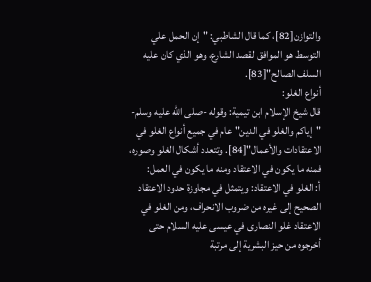والتوازن[82]، كما قال الشاطبي: "إن الحمل علي التوسط هو الموافق لقصد الشارع، وهو الذي كان عليه السلف الصالح"[83].
أنواع الغلو:
قال شيخ الإسلام ابن تيمية: وقوله -صلى الله عليه وسلم- "إياكم والغلو في الدين" عام في جميع أنواع الغلو في الاعتقادات والأعمال"[84]. وتتعدد أشكال الغلو وصوره، فمنه ما يكون في الاعتقاد ومنه ما يكون في العمل:
أ: الغلو في الاعتقاد: ويتمثل في مجاوزة حدود الاعتقاد الصحيح إلى غيره من ضروب الانحراف، ومن الغلو في الاعتقاد غلو النصارى في عيسى عليه السلام حتى أخرجوه من حيز البشرية إلى مرتبة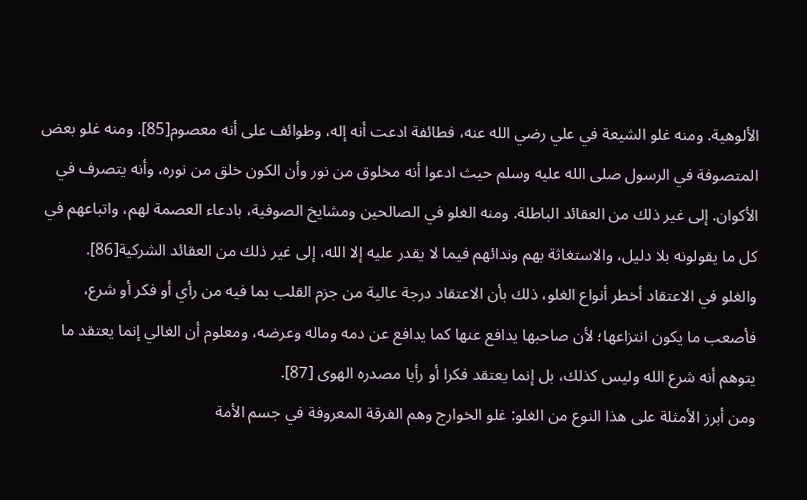الألوهية. ومنه غلو الشيعة في علي رضي الله عنه، فطائفة ادعت أنه إله، وطوائف على أنه معصوم[85]. ومنه غلو بعض المتصوفة في الرسول صلى الله عليه وسلم حيث ادعوا أنه مخلوق من نور وأن الكون خلق من نوره، وأنه يتصرف في الأكوان. إلى غير ذلك من العقائد الباطلة. ومنه الغلو في الصالحين ومشايخ الصوفية، بادعاء العصمة لهم، واتباعهم في كل ما يقولونه بلا دليل، والاستغاثة بهم وندائهم فيما لا يقدر عليه إلا الله، إلى غير ذلك من العقائد الشركية[86].
والغلو في الاعتقاد أخطر أنواع الغلو، ذلك بأن الاعتقاد درجة عالية من جزم القلب بما فيه من رأي أو فكر أو شرع، فأصعب ما يكون انتزاعها؛ لأن صاحبها يدافع عنها كما يدافع عن دمه وماله وعرضه، ومعلوم أن الغالي إنما يعتقد ما يتوهم أنه شرع الله وليس كذلك، بل إنما يعتقد فكرا أو رأيا مصدره الهوى [87].
ومن أبرز الأمثلة على هذا النوع من الغلو: غلو الخوارج وهم الفرقة المعروفة في جسم الأمة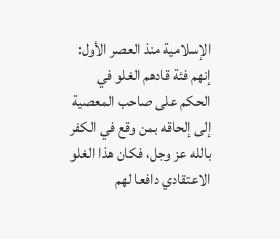الإسلامية منذ العصر الأول: إنهم فئة قادهم الغلو في الحكم على صاحب المعصية إلى إلحاقه بمن وقع في الكفر بالله عز وجل، فكان هذا الغلو الاعتقادي دافعا لهم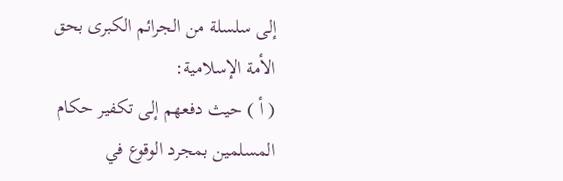إلى سلسلة من الجرائم الكبرى بحق الأمة الإسلامية:
( أ ) حيث دفعهم إلى تكفير حكام المسلمين بمجرد الوقوع في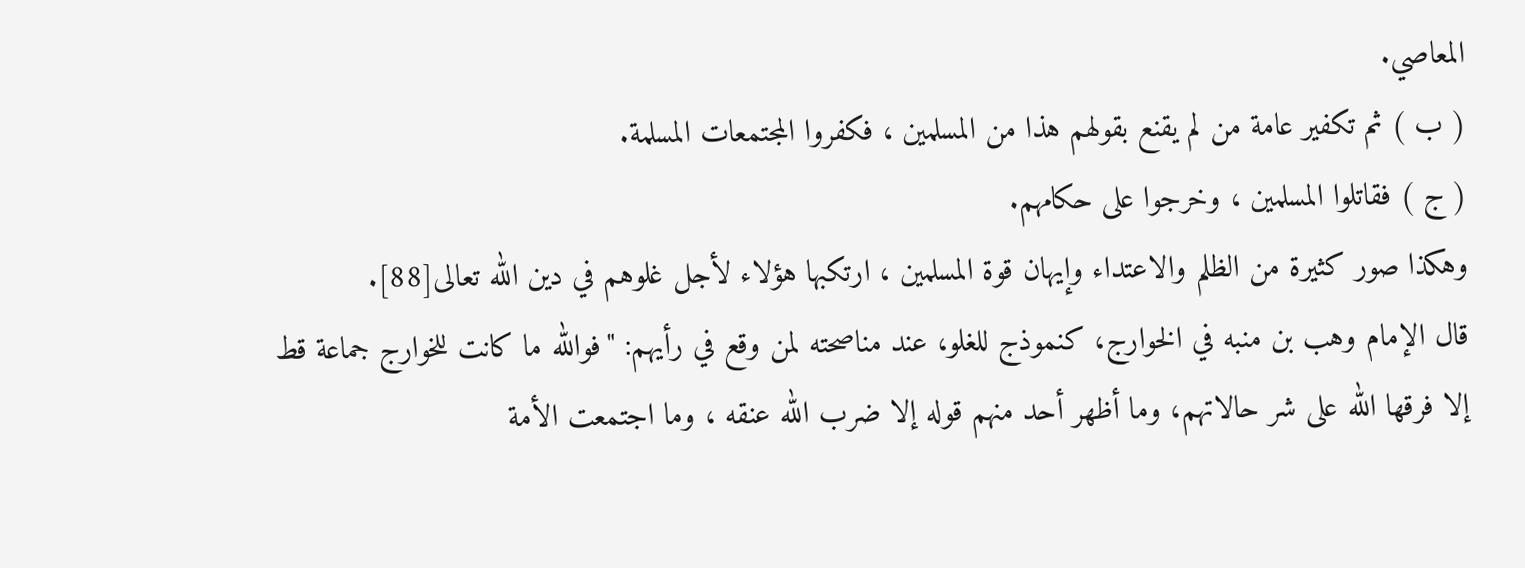المعاصي.
( ب ) ثم تكفير عامة من لم يقنع بقولهم هذا من المسلمين ، فكفروا المجتمعات المسلمة.
( ج ) فقاتلوا المسلمين ، وخرجوا على حكامهم.
وهكذا صور كثيرة من الظلم والاعتداء وإيهان قوة المسلمين ، ارتكبها هؤلاء لأجل غلوهم في دين الله تعالى[88].
قال الإمام وهب بن منبه في الخوارج، كنموذج للغلو، عند مناصحته لمن وقع في رأيهم: "فوالله ما كانت للخوارج جماعة قط إلا فرقها الله على شر حالاتهم، وما أظهر أحد منهم قوله إلا ضرب الله عنقه ، وما اجتمعت الأمة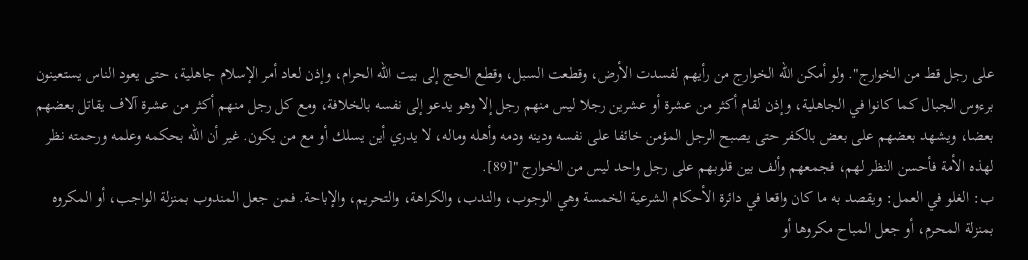على رجل قط من الخوارج". ولو أمكن الله الخوارج من رأيهم لفسدت الأرض، وقطعت السبل، وقطع الحج إلى بيت الله الحرام، وإذن لعاد أمر الإسلام جاهلية، حتى يعود الناس يستعينون برءوس الجبال كما كانوا في الجاهلية، وإذن لقام أكثر من عشرة أو عشرين رجلا ليس منهم رجل إلا وهو يدعو إلى نفسه بالخلافة، ومع كل رجل منهم أكثر من عشرة آلاف يقاتل بعضهم بعضا، ويشهد بعضهم على بعض بالكفر حتى يصبح الرجل المؤمن خائفا على نفسه ودينه ودمه وأهله وماله، لا يدري أين يسلك أو مع من يكون. غير أن الله بحكمه وعلمه ورحمته نظر لهذه الأمة فأحسن النظر لهم، فجمعهم وألف بين قلوبهم على رجل واحد ليس من الخوارج "[89].
ب: الغلو في العمل: ويقصد به ما كان واقعا في دائرة الأحكام الشرعية الخمسة وهي الوجوب، والندب، والكراهة، والتحريم، والإباحة. فمن جعل المندوب بمنزلة الواجب، أو المكروه بمنزلة المحرم، أو جعل المباح مكروها أو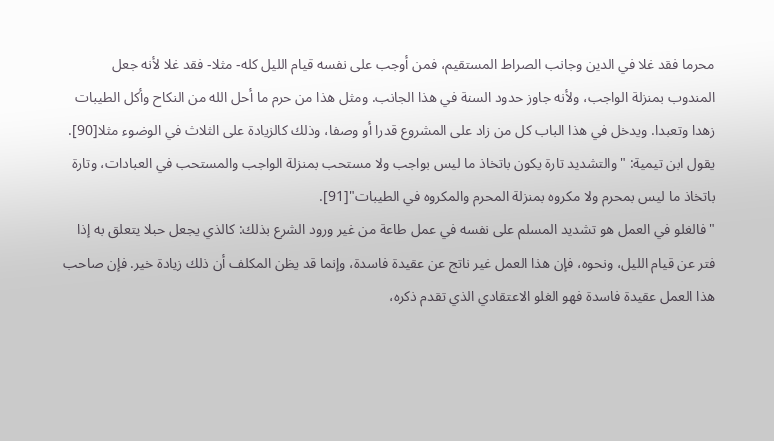محرما فقد غلا في الدين وجانب الصراط المستقيم، فمن أوجب على نفسه قيام الليل كله- مثلا- فقد غلا لأنه جعل المندوب بمنزلة الواجب، ولأنه جاوز حدود السنة في هذا الجانب. ومثل هذا من حرم ما أحل الله من النكاح وأكل الطيبات زهدا وتعبدا. ويدخل في هذا الباب كل من زاد على المشروع قدرا أو وصفا، وذلك كالزيادة على الثلاث في الوضوء مثلا[90].
يقول ابن تيمية: "والتشديد تارة يكون باتخاذ ما ليس بواجب ولا مستحب بمنزلة الواجب والمستحب في العبادات، وتارة باتخاذ ما ليس بمحرم ولا مكروه بمنزلة المحرم والمكروه في الطيبات"[91].
"فالغلو في العمل هو تشديد المسلم على نفسه في عمل طاعة من غير ورود الشرع بذلك: كالذي يجعل حبلا يتعلق به إذا فتر عن قيام الليل، ونحوه، فإن هذا العمل غير ناتج عن عقيدة فاسدة، وإنما قد يظن المكلف أن ذلك زيادة خير. فإن صاحب هذا العمل عقيدة فاسدة فهو الغلو الاعتقادي الذي تقدم ذكره،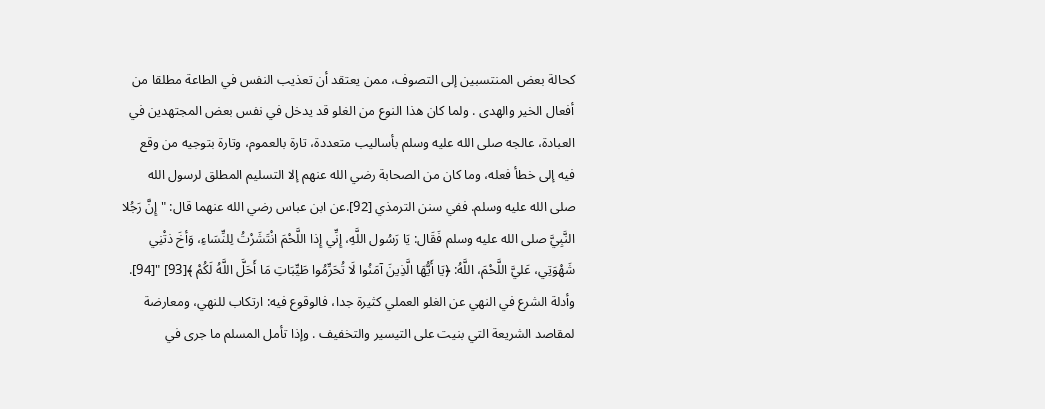كحالة بعض المنتسبين إلى التصوف، ممن يعتقد أن تعذيب النفس في الطاعة مطلقا من أفعال الخير والهدى . ولما كان هذا النوع من الغلو قد يدخل في نفس بعض المجتهدين في العبادة، عالجه صلى الله عليه وسلم بأساليب متعددة، تارة بالعموم، وتارة بتوجيه من وقع فيه إلى خطأ فعله، وما كان من الصحابة رضي الله عنهم إلا التسليم المطلق لرسول الله صلى الله عليه وسلم. ففي سنن الترمذي [92].عن ابن عباس رضي الله عنهما قال: "إِنَّ رَجُلا النَّبِيَّ صلى الله عليه وسلم فَقَال: يَا رَسُول اللَّهِ، إِنِّي إِذا اللَّحْمَ انْتَشَرْتُ لِلنِّسَاءِ، وَأخَ ذتْنِي شَهْوَتِي، عَليَّ اللَّحْمَ، اللَّهُ: ﴿يَا أَيُّهَا الَّذِينَ آمَنُوا لَا تُحَرِّمُوا طَيِّبَاتِ مَا أَحَلَّ اللَّهُ لَكُمْ ﴾[93] "[94].
وأدلة الشرع في النهي عن الغلو العملي كثيرة جدا، فالوقوع فيه: ارتكاب للنهي، ومعارضة لمقاصد الشريعة التي بنيت على التيسير والتخفيف . وإذا تأمل المسلم ما جرى في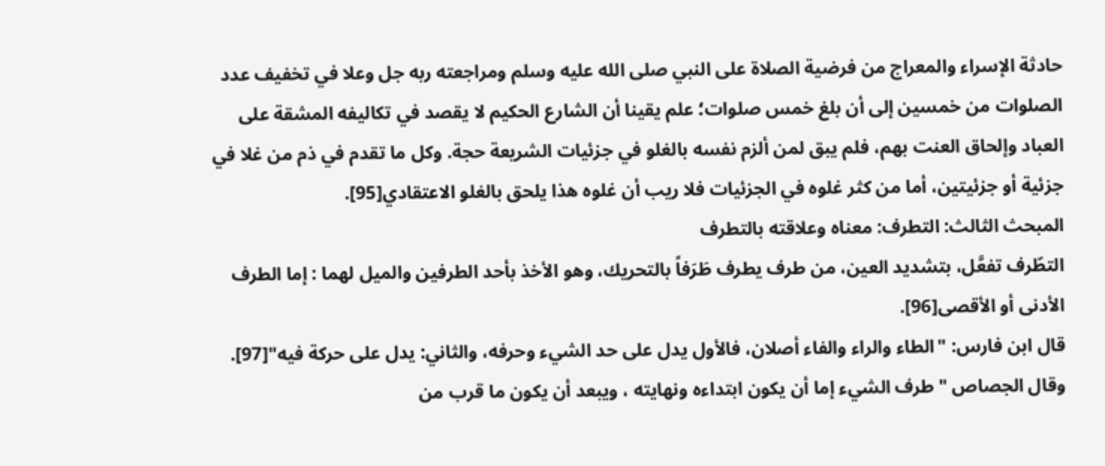حادثة الإسراء والمعراج من فرضية الصلاة على النبي صلى الله عليه وسلم ومراجعته ربه جل وعلا في تخفيف عدد الصلوات من خمسين إلى أن بلغ خمس صلوات؛ علم يقينا أن الشارع الحكيم لا يقصد في تكاليفه المشقة على العباد وإلحاق العنت بهم، فلم يبق لمن ألزم نفسه بالغلو في جزئيات الشريعة حجة. وكل ما تقدم في ذم من غلا في جزئية أو جزئيتين، أما من كثر غلوه في الجزئيات فلا ريب أن غلوه هذا يلحق بالغلو الاعتقادي[95].
المبحث الثالث: التطرف: معناه وعلاقته بالتطرف
التطّرف تفعَّل، بتشديد العين، من طرف يطرف طَرَفاً بالتحريك، وهو الأخذ بأحد الطرفين والميل لهما : إما الطرف الأدنى أو الأقصى[96].
قال ابن فارس: "الطاء والراء والفاء أصلان، فالأول يدل على حد الشيء وحرفه، والثاني: يدل على حركة فيه"[97]. وقال الجصاص "طرف الشيء إما أن يكون ابتداءه ونهايته ، ويبعد أن يكون ما قرب من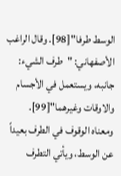الوسط طرفا"[98]. وقال الراغب الأصفهاني: "طرف الشيء: جانبه، ويستعمل في الأجسام والاوقات وغيرهما"[99]. ومعناه الوقوف في الطرف بعيداً عن الوسط، ويأتي التطرف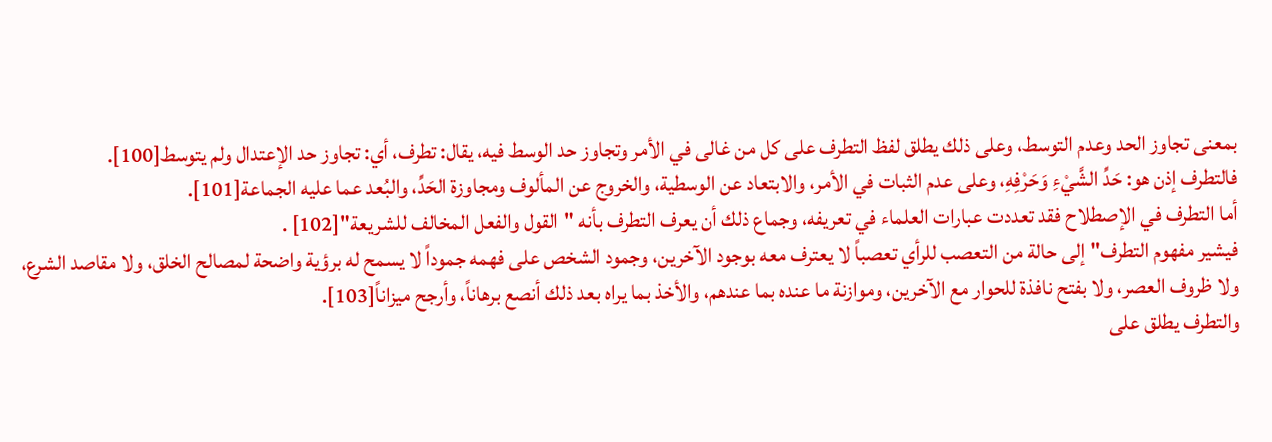بمعنى تجاوز الحد وعدم التوسط، وعلى ذلك يطلق لفظ التطرف على كل من غالى في الأمر وتجاوز حد الوسط فيه، يقال: تطرف، أي: تجاوز حد الإعتدال ولم يتوسط[100].
فالتطرف إذن هو: حَدِّ الشَّيْءِ وَحَرْفِهِ، وعلى عدم الثبات في الأمر، والابتعاد عن الوسطية، والخروج عن المألوف ومجاوزة الحَدِّ، والبُعد عما عليه الجماعة[101].
أما التطرف في الإصطلاح فقد تعددت عبارات العلماء في تعريفه، وجماع ذلك أن يعرف التطرف بأنه "القول والفعل المخالف للشريعة"[102] .
فيشير مفهوم التطرف"إلى حالة من التعصب للرأي تعصباً لا يعترف معه بوجود الآخرين، وجمود الشخص على فهمه جموداً لا يسمح له برؤية واضحة لمصالح الخلق، ولا مقاصد الشرع، ولا ظروف العصر، ولا بفتح نافذة للحوار مع الآخرين، وموازنة ما عنده بما عندهم، والأخذ بما يراه بعد ذلك أنصع برهاناً، وأرجح ميزاناً[103].
والتطرف يطلق على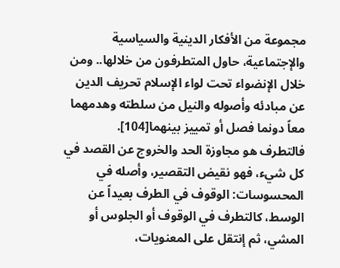مجموعة من الأفكار الدينية والسياسية والإجتماعية، حاول المتطرفون من خلالها.. ومن خلال الإنضواء تحت لواء الإسلام تحريف الدين عن مبادئه وأصوله والنيل من سلطته وهدمهما معاً دونما فصل أو تمييز بينهما[104].
فالتطرف هو مجاوزة الحد والخروج عن القصد في كل شيء، فهو نقيض التقصير، وأصله في المحسوسات: الوقوف في الطرف بعيداً عن الوسط، كالتطرف في الوقوف أو الجلوس أو المشي، ثم إنتقل على المعنويات،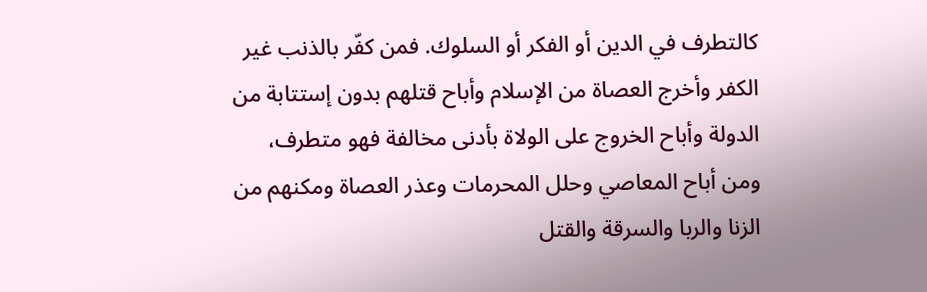كالتطرف في الدين أو الفكر أو السلوك. فمن كفّر بالذنب غير الكفر وأخرج العصاة من الإسلام وأباح قتلهم بدون إستتابة من الدولة وأباح الخروج على الولاة بأدنى مخالفة فهو متطرف، ومن أباح المعاصي وحلل المحرمات وعذر العصاة ومكنهم من الزنا والربا والسرقة والقتل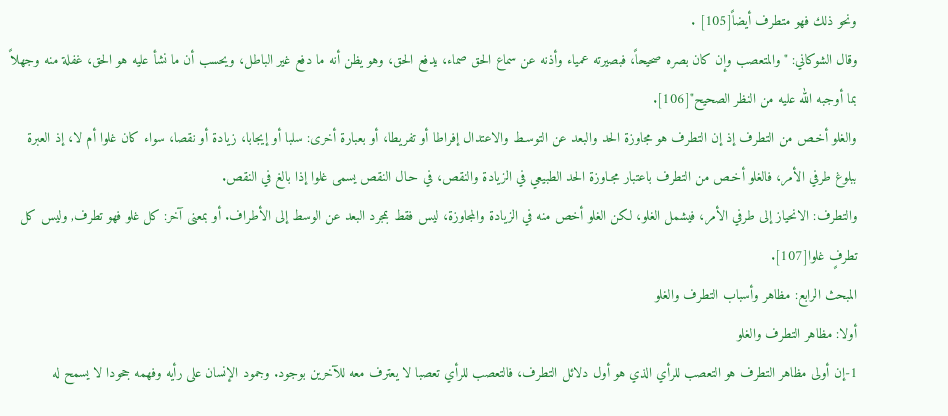ونحو ذلك فهو متطرف أيضاً[105] .
وقال الشوكاني: "والمتعصب وإن كان بصره صحيحاً، فبصيرته عمياء وأذنه عن سماع الحق صماء، يدفع الحق، وهو يظن أنه ما دفع غير الباطل، ويحسب أن ما نشأ عليه هو الحق، غفلة منه وجهلاً بما أوجبه الله عليه من النظر الصحيح"[106].
والغلو أخـص من التطرف إذ إن التطرف هو مجاوزة الحد والبعد عن التوسـط والاعتدال إفراطا أو تفريطا، أو بعبارة أخرى: سلبا أو إيجابا، زيادة أو نقصا، سواء كان غلوا أم لا، إذ العبرة ببلوغ طرفي الأمر، فالغلو أخـص من التطرف باعتبار مجـاوزة الحد الطبيعي في الزيادة والنقص، في حـال النقص يسمى غلوا إذا بالغ في النقص.
والتطرف: الانحياز إلى طرفي الأمر، فيشمل الغلو، لكن الغلو أخص منه في الزيادة والمجاوزة، ليس فقط بمجرد البعد عن الوسط إلى الأطراف. أو بمعنى آخر: كل غلو فهو تطرف, وليس كل تطرفٍ غلوا[107].
المبحث الرابع: مظاهر وأسباب التطرف والغلو
أولا: مظاهر التطرف والغلو
1-إن أولى مظاهر التطرف هو التعصب للرأي الذي هو أول دلائل التطرف، فالتعصب للرأي تعصبا لا يعترف معه للآخرين بوجود. وجمود الإنسان على رأيه وفهمه جحودا لا يسمح له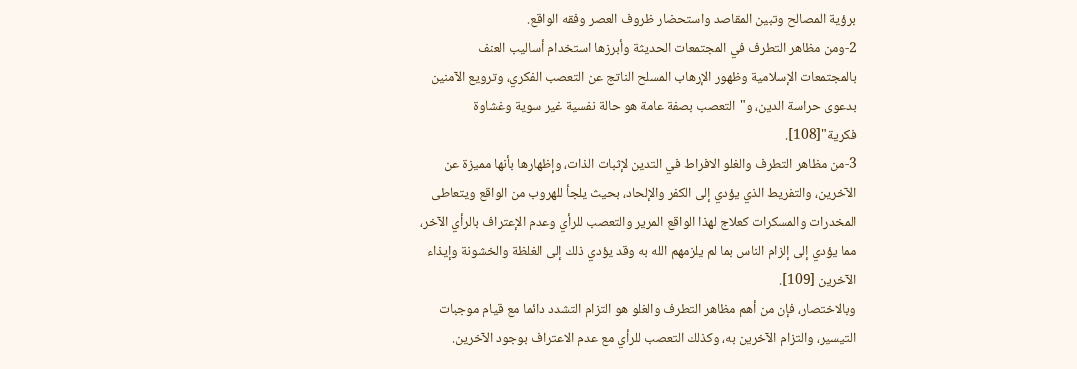برؤية المصالح وتبين المقاصد واستحضار ظروف العصر وفقه الواقع.
2-ومن مظاهر التطرف في المجتمعات الحديثة وأبرزها استخدام أساليب العنف بالمجتمعات الإسلامية وظهور الإرهاب المسلح الناتج عن التعصب الفكري، وترويع الآمنين بدعوى حراسة الدين، و"التعصب بصفة عامة هو حالة نفسية غير سوية وغشاوة فكرية"[108].
3-من مظاهر التطرف والغلو الافراط في التدين لإثبات الذات، وإظهارها بأنها مميزة عن الآخرين، والتفريط الذي يؤدي إلى الكفر والإلحاد، بحيث يلجأ للهروب من الواقع ويتعاطى المخدرات والمسكرات كعلاج لهذا الواقع المرير والتعصب للرأي وعدم الإعتراف بالرأي الآخر، مما يؤدي إلى إلزام الناس بما لم يلزمهم الله به وقد يؤدي ذلك إلى الغلظة والخشونة وإيذاء الآخرين [109].
وبالاختصار، فإن من أهم مظاهر التطرف والغلو هو التزام التشدد دائما مع قيام موجبات التيسير، والتزام الآخرين به، وكذلك التعصب للرأي مع عدم الاعتراف بوجود الآخرين.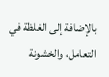بالإضافة إلى الغلظة في التعامل، والخشونة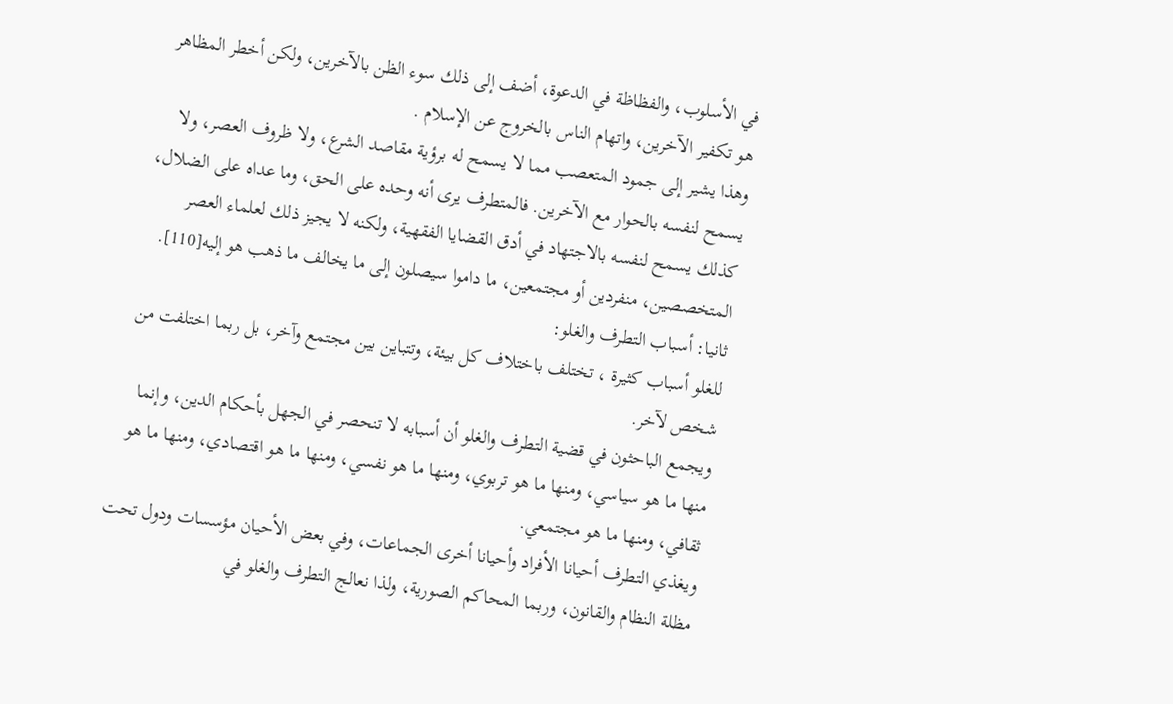في الأسلوب، والفظاظة في الدعوة، أضف إلى ذلك سوء الظن بالآخرين، ولكن أخطر المظاهر هو تكفير الآخرين، واتهام الناس بالخروج عن الإسلام .
وهذا يشير إلى جمود المتعصب مما لا يسمح له برؤية مقاصد الشرع، ولا ظروف العصر، ولا يسمح لنفسه بالحوار مع الآخرين. فالمتطرف يرى أنه وحده على الحق، وما عداه على الضلال، كذلك يسمح لنفسه بالاجتهاد في أدق القضايا الفقهية، ولكنه لا يجيز ذلك لعلماء العصر المتخصصين، منفردين أو مجتمعين، ما داموا سيصلون إلى ما يخالف ما ذهب هو إليه[110].
ثانيا: أسباب التطرف والغلو:
للغلو أسباب كثيرة ، تختلف باختلاف كل بيئة، وتتباين بين مجتمع وآخر، بل ربما اختلفت من شخص لآخر.
ويجمع الباحثون في قضية التطرف والغلو أن أسبابه لا تنحصر في الجهل بأحكام الدين، وإنما منها ما هو سياسي، ومنها ما هو تربوي، ومنها ما هو نفسي، ومنها ما هو اقتصادي، ومنها ما هو ثقافي، ومنها ما هو مجتمعي.
ويغذي التطرف أحيانا الأفراد وأحيانا أخرى الجماعات، وفي بعض الأحيان مؤسسات ودول تحت مظلة النظام والقانون، وربما المحاكم الصورية، ولذا نعالج التطرف والغلو في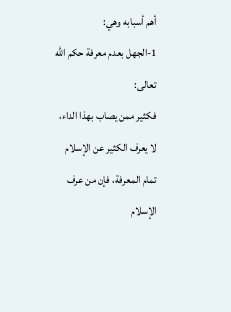أهم أسبابه وهي:
1-الجهل بعدم معرفة حكم الله تعالى:
فكثير ممن يصاب بهذا الداء، لا يعرف الكثير عن الإسلام تمام المعرفة، فإن من عرف الإسلام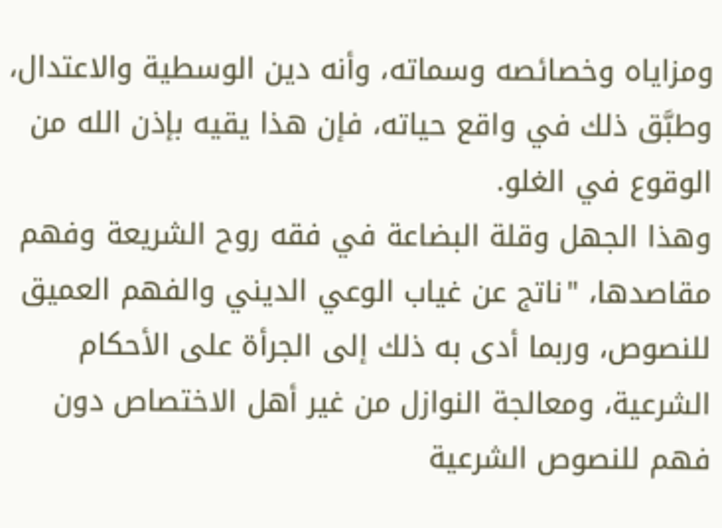ومزاياه وخصائصه وسماته، وأنه دين الوسطية والاعتدال، وطبَّق ذلك في واقع حياته، فإن هذا يقيه بإذن الله من الوقوع في الغلو.
وهذا الجهل وقلة البضاعة في فقه روح الشريعة وفهم مقاصدها، "ناتج عن غياب الوعي الديني والفهم العميق للنصوص، وربما أدى به ذلك إلى الجرأة على الأحكام الشرعية، ومعالجة النوازل من غير أهل الاختصاص دون فهم للنصوص الشرعية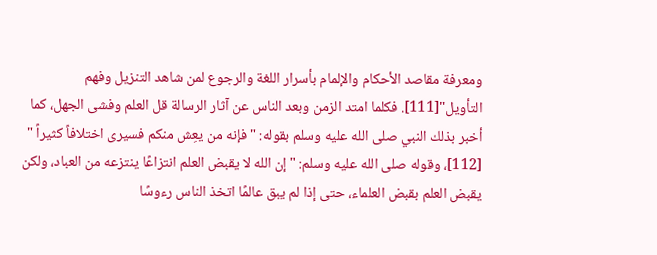ومعرفة مقاصد الأحكام والإلمام بأسرار اللغة والرجوع لمن شاهد التنزيل وفهم التأويل"[111]. فكلما امتد الزمن وبعد الناس عن آثار الرسالة قل العلم وفشى الجهل، كما أخبر بذلك النبي صلى الله عليه وسلم بقوله: " فإنه من يعِش منكم فسيرى اختلافاً كثيراً " [112]، وقوله صلى الله عليه وسلم: "إن الله لا يقبض العلم انتزاعًا ينتزعه من العباد، ولكن يقبض العلم بقبض العلماء، حتى إذا لم يبق عالمًا اتخذ الناس رءوسًا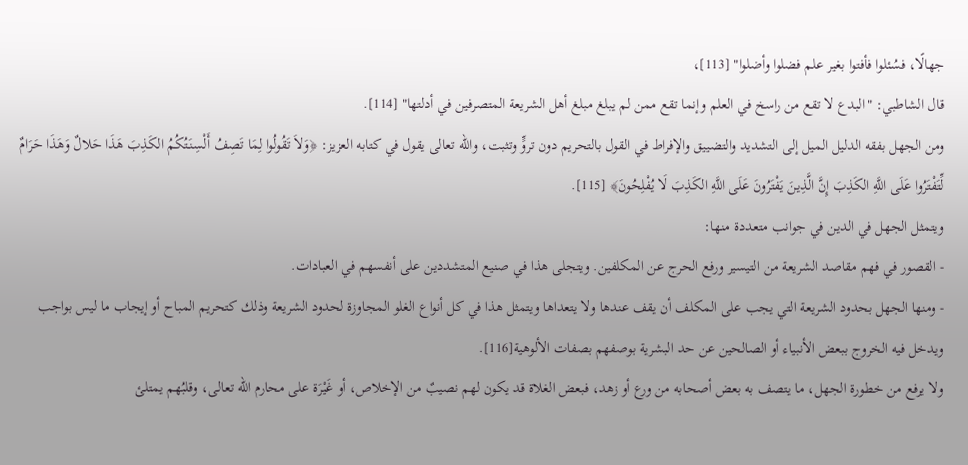جهالًا، فسُئلوا فأفتوا بغير علم فضلوا وأضلوا" [113]،
قال الشاطبي: "البدع لا تقع من راسخ في العلم وإنما تقع ممن لم يبلغ مبلغ أهل الشريعة المتصرفين في أدلتها" [114].
ومن الجهل بفقه الدليل الميل إلى التشديد والتضييق والإفراط في القول بالتحريم دون تروٍّ وتثبت، والله تعالى يقول في كتابه العزيز: ﴿وَلاَ تَقُولُوا لِمَا تَصِفُ أَلْسِنَتُكُمُ الكَذِبَ هَذَا حَلالٌ وَهَذَا حَرَامٌ لِّتَفْتَرُوا عَلَى اللَّهِ الكَذِبَ إِنَّ الَّذِينَ يَفْتَرُونَ عَلَى اللَّهِ الكَذِبَ لَا يُفْلِحُونَ﴾ [115].
ويتمثل الجهل في الدين في جوانب متعددة منها:
- القصور في فهم مقاصد الشريعة من التيسير ورفع الحرج عن المكلفين. ويتجلى هذا في صنيع المتشددين على أنفسهم في العبادات.
- ومنها الجهل بحدود الشريعة التي يجب على المكلف أن يقف عندها ولا يتعداها ويتمثل هذا في كل أنواع الغلو المجاوزة لحدود الشريعة وذلك كتحريم المباح أو إيجاب ما ليس بواجب ويدخل فيه الخروج ببعض الأنبياء أو الصالحين عن حد البشرية بوصفهم بصفات الألوهية[116].
ولا يرفع من خطورة الجهل، ما يتصف به بعض أصحابه من ورع أو زهد، فبعض الغلاة قد يكون لهم نصيبٌ من الإخلاص، أو غَيْرَة على محارم الله تعالى، وقلبُهم يمتلئ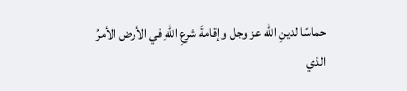حماسًا لدينِ الله عز وجل وإقامةَ شرعِ اللهِ في الأرض الأمرُ الذي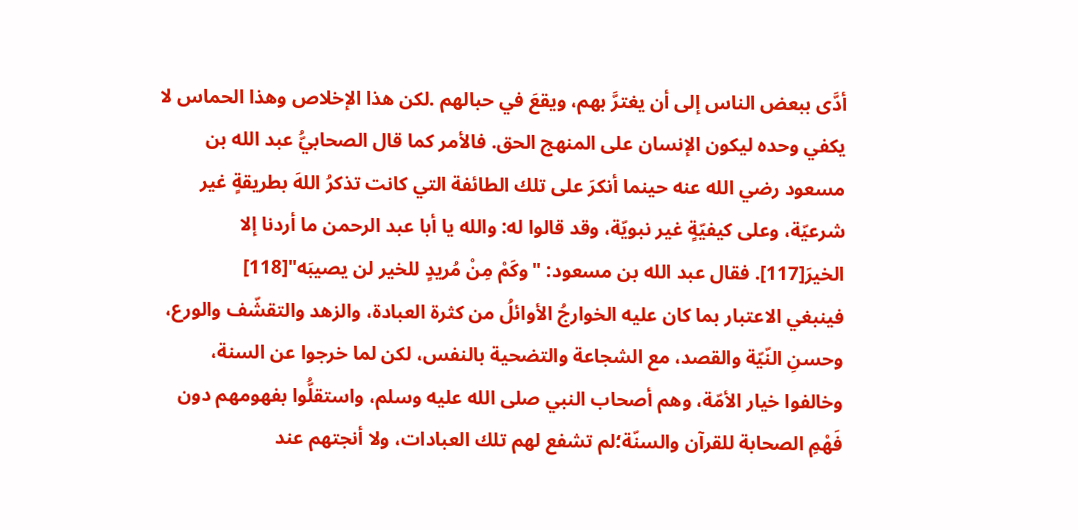أدَّى ببعض الناس إلى أن يغترَّ بهم، ويقعَ في حبالهم .لكن هذا الإخلاص وهذا الحماس لا يكفي وحده ليكون الإنسان على المنهج الحق. فالأمر كما قال الصحابيُّ عبد الله بن مسعود رضي الله عنه حينما أنكرَ على تلك الطائفة التي كانت تذكرُ اللهَ بطريقةٍ غير شرعيّة، وعلى كيفيّةٍ غير نبويّة، وقد قالوا له: والله يا أبا عبد الرحمن ما أردنا إلا الخيرَ[117]. فقال عبد الله بن مسعود: "وكَمْ مِنْ مُريدٍ للخير لن يصيبَه"[118]
فينبغي الاعتبار بما كان عليه الخوارجُ الأوائلُ من كثرة العبادة، والزهد والتقشّف والورع، وحسنِ النّيّة والقصد، مع الشجاعة والتضحية بالنفس، لكن لما خرجوا عن السنة، وخالفوا خيار الأمّة، وهم أصحاب النبي صلى الله عليه وسلم، واستقلُّوا بفهومهم دون فَهْمِ الصحابة للقرآن والسنّة؛لم تشفع لهم تلك العبادات، ولا أنجتهم عند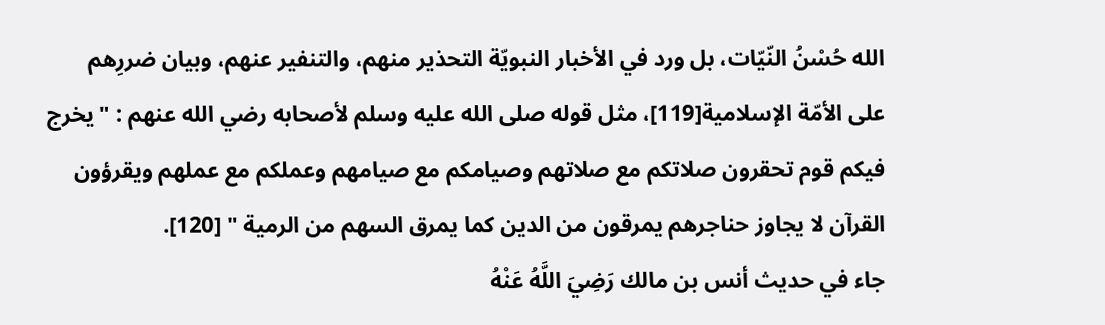الله حُسْنُ النّيّات، بل ورد في الأخبار النبويّة التحذير منهم، والتنفير عنهم، وبيان ضررِهم على الأمّة الإسلامية[119]، مثل قوله صلى الله عليه وسلم لأصحابه رضي الله عنهم : "يخرج فيكم قوم تحقرون صلاتكم مع صلاتهم وصيامكم مع صيامهم وعملكم مع عملهم ويقرؤون القرآن لا يجاوز حناجرهم يمرقون من الدين كما يمرق السهم من الرمية " [120].
جاء في حديث أنس بن مالك رَضِيَ اللَّهُ عَنْهُ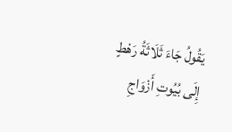يَقُولُ جَاءَ ثَلَاثَةُ رَهْطٍ إِلَى بُيُوتِ أَزْوَاجِ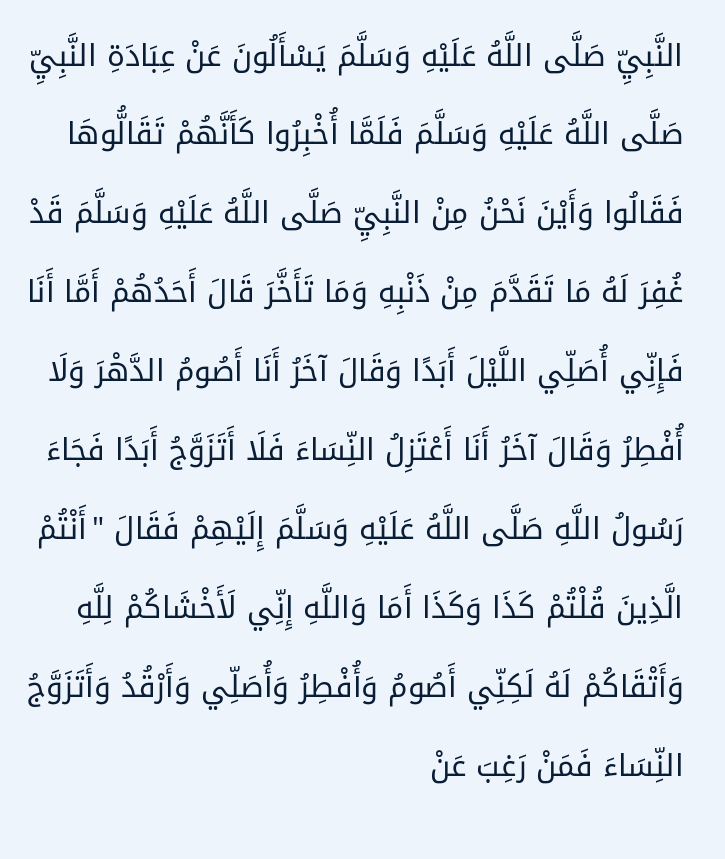النَّبِيِّ صَلَّى اللَّهُ عَلَيْهِ وَسَلَّمَ يَسْأَلُونَ عَنْ عِبَادَةِ النَّبِيِّ صَلَّى اللَّهُ عَلَيْهِ وَسَلَّمَ فَلَمَّا أُخْبِرُوا كَأَنَّهُمْ تَقَالُّوهَا فَقَالُوا وَأَيْنَ نَحْنُ مِنْ النَّبِيِّ صَلَّى اللَّهُ عَلَيْهِ وَسَلَّمَ قَدْ غُفِرَ لَهُ مَا تَقَدَّمَ مِنْ ذَنْبِهِ وَمَا تَأَخَّرَ قَالَ أَحَدُهُمْ أَمَّا أَنَا فَإِنِّي أُصَلِّي اللَّيْلَ أَبَدًا وَقَالَ آخَرُ أَنَا أَصُومُ الدَّهْرَ وَلَا أُفْطِرُ وَقَالَ آخَرُ أَنَا أَعْتَزِلُ النِّسَاءَ فَلَا أَتَزَوَّجُ أَبَدًا فَجَاءَ رَسُولُ اللَّهِ صَلَّى اللَّهُ عَلَيْهِ وَسَلَّمَ إِلَيْهِمْ فَقَالَ "أَنْتُمْ الَّذِينَ قُلْتُمْ كَذَا وَكَذَا أَمَا وَاللَّهِ إِنِّي لَأَخْشَاكُمْ لِلَّهِ وَأَتْقَاكُمْ لَهُ لَكِنِّي أَصُومُ وَأُفْطِرُ وَأُصَلِّي وَأَرْقُدُ وَأَتَزَوَّجُ النِّسَاءَ فَمَنْ رَغِبَ عَنْ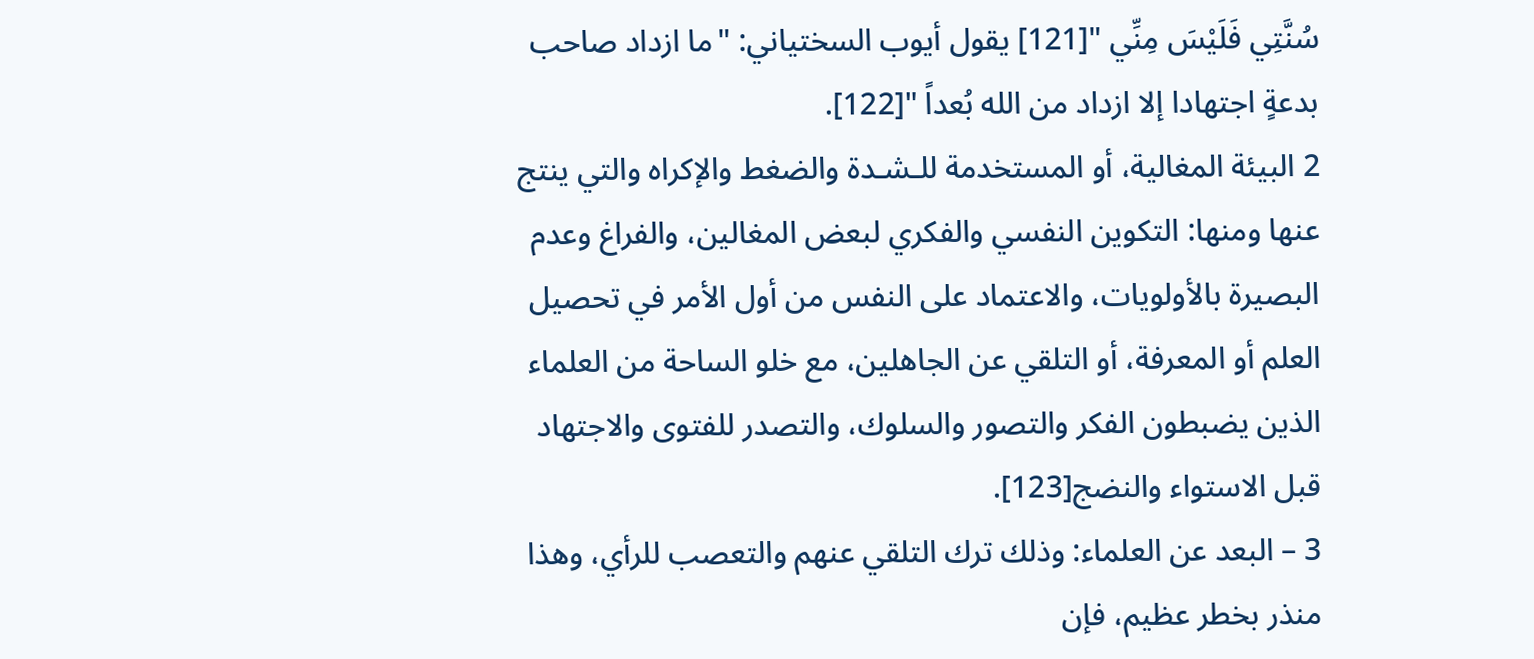سُنَّتِي فَلَيْسَ مِنِّي "[121] يقول أيوب السختياني: "ما ازداد صاحب بدعةٍ اجتهادا إلا ازداد من الله بُعداً "[122].
2 البيئة المغالية، أو المستخدمة للـشـدة والضغط والإكراه والتي ينتج عنها ومنها: التكوين النفسي والفكري لبعض المغالين، والفراغ وعدم البصيرة بالأولويات، والاعتماد على النفس من أول الأمر في تحصيل العلم أو المعرفة، أو التلقي عن الجاهلين، مع خلو الساحة من العلماء الذين يضبطون الفكر والتصور والسلوك، والتصدر للفتوى والاجتهاد قبل الاستواء والنضج[123].
3 – البعد عن العلماء: وذلك ترك التلقي عنهم والتعصب للرأي، وهذا منذر بخطر عظيم، فإن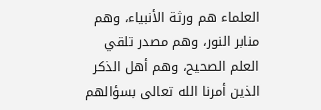العلماء هم ورثة الأنبياء، وهم منابر النور، وهم مصدر تلقي العلم الصحيح، وهم أهل الذكر الذين أمرنا الله تعالى بسؤالهم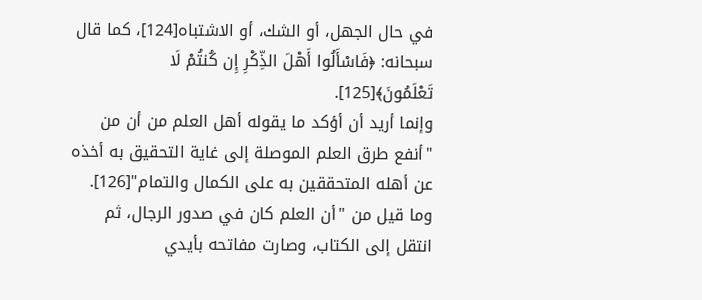في حال الجهل، أو الشك، أو الاشتباه[124]، كما قال سبحانه: ﴿فَاسْأَلُوا أَهْلَ الذِّكْرِ إِن كُنتُمْ لَا تَعْلَمُونَ﴾[125].
وإنما أريد أن أؤكد ما يقوله أهل العلم من أن من "أنفع طرق العلم الموصلة إلى غاية التحقيق به أخذه عن أهله المتحققين به على الكمال والتمام"[126]. وما قيل من "أن العلم كان في صدور الرجال، ثم انتقل إلى الكتاب، وصارت مفاتحه بأيدي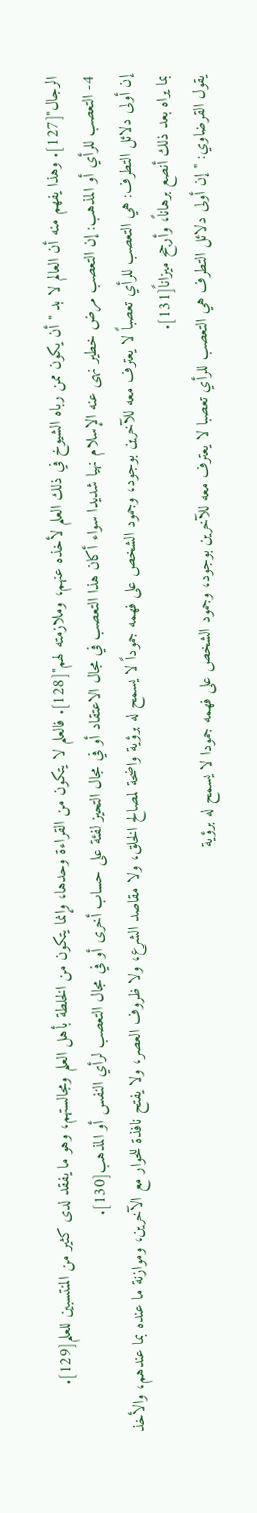الرجال"[127]. وهذا يفهم منه أن العالم لا بد "أن يكون ممن رباه الشيوخ في ذلك العلم لأخذه عنهم، وملازمته لهم"[128]. فالعلم لا يتكون من القراءة وحدها، وإنما يتكون من الخلطة بأهل العلم ومجالستهم، وهو ما يفقد لدى كثير من المنتسبين للعلم[129].
4- التعصب للرأي أو المذهب: إن التعصب مرض خطير نهى عنه الإسلام نهيا شديدا سواء أكان هذا التعصب في مجال الاعتقاد أو في مجال التحيز لفئة على حساب أخرى أو في مجال التعصب لرأي النفس أو المذهب[130].
إن أولى دلائل التطرف: هي التعصب للرأي تعصباً لا يعترف معه للآخرين بوجود، وجمود الشخص على فهمه جموداً لا يسمح له برؤية واضحة لمصالح الخلق، ولا مقاصد الشرع، ولا ظروف العصر، ولا يفتح نافذة للحوار مع الآخرين، وموازنة ما عنده بما عندهم، والأخذ بما يراه بعد ذلك أنصع برهاناً، وأرجح ميزاناً[131].
يقول القرضاوي: "إن أولى دلائل التطرف هي التعصب للرأي تعصبا لا يعترف معه للآخرين بوجود، وجمود الشخص على فهمه جمودا لا يسمح له برؤية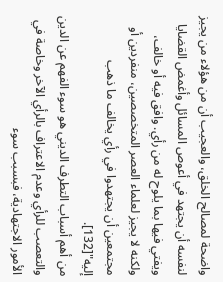واضحة لمصالح الخلق، والعجيب أن من هؤلاء من يجيز لنفسه أن يجتهد في أعوص المسائل وأغمض القضايا ويفتي فيها بما يلوح له من رأي. وافق فيه أو خالف، ولكنه لا يجيز لعلماء العصر المتخصصين، منفردين أو مجتمعين أن يجتهدوا في رأي يخالف ما ذهب إليه"[132].
من أهم أسباب التطرف الديني هو سوء الفهم عن الدين والتعصب للرأي وعدم الاعتراف بالرأي الآخر وخاصة في الأمور الاجتهادية، فبسبب سوء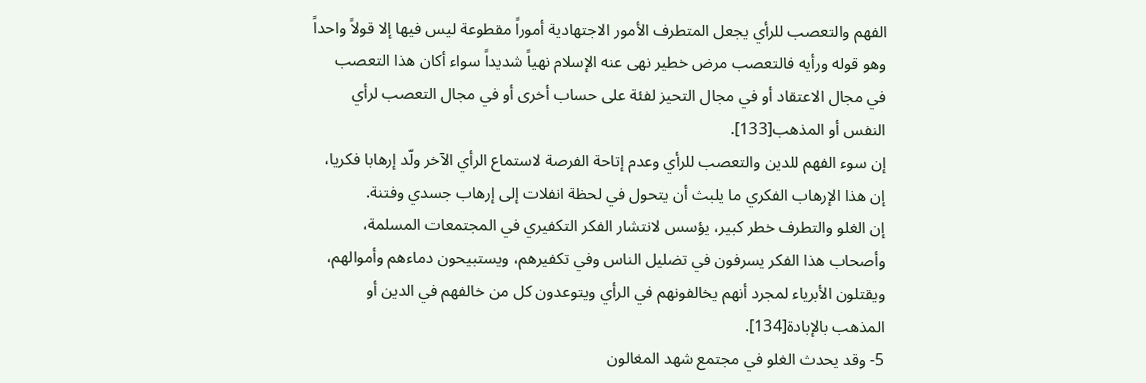الفهم والتعصب للرأي يجعل المتطرف الأمور الاجتهادية أموراً مقطوعة ليس فيها إلا قولاً واحداً وهو قوله ورأيه فالتعصب مرض خطير نهى عنه الإسلام نهياً شديداً سواء أكان هذا التعصب في مجال الاعتقاد أو في مجال التحيز لفئة على حساب أخرى أو في مجال التعصب لرأي النفس أو المذهب[133].
إن سوء الفهم للدين والتعصب للرأي وعدم إتاحة الفرصة لاستماع الرأي الآخر ولّد إرهابا فكريا، إن هذا الإرهاب الفكري ما يلبث أن يتحول في لحظة انفلات إلى إرهاب جسدي وفتنة.
إن الغلو والتطرف خطر كبير، يؤسس لانتشار الفكر التكفيري في المجتمعات المسلمة، وأصحاب هذا الفكر يسرفون في تضليل الناس وفي تكفيرهم، ويستبيحون دماءهم وأموالهم، ويقتلون الأبرياء لمجرد أنهم يخالفونهم في الرأي ويتوعدون كل من خالفهم في الدين أو المذهب بالإبادة[134].
5- وقد يحدث الغلو في مجتمع شهد المغالون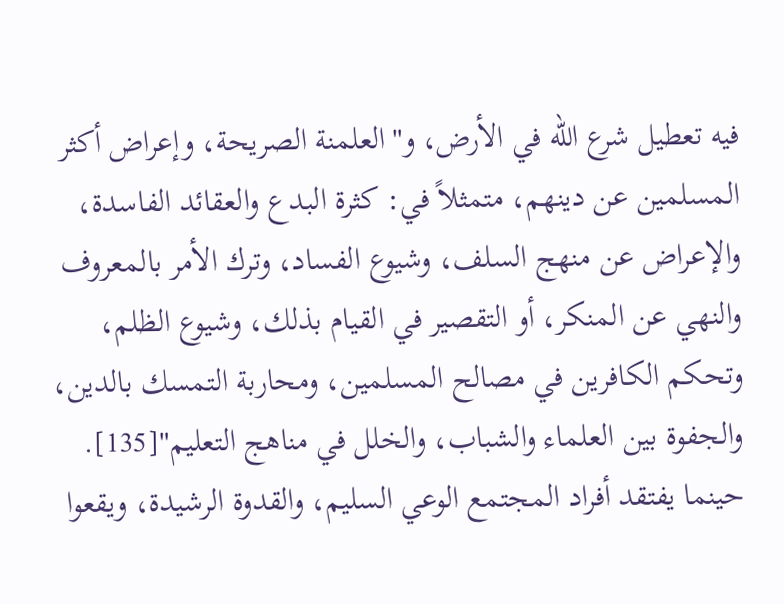فيه تعطيل شرع الله في الأرض، و"العلمنة الصريحة، وإعراض أكثر المسلمين عن دينهم، متمثلاً في: كثرة البدع والعقائد الفاسدة، والإعراض عن منهج السلف، وشيوع الفساد، وترك الأمر بالمعروف والنهي عن المنكر، أو التقصير في القيام بذلك، وشيوع الظلم، وتحكم الكافرين في مصالح المسلمين، ومحاربة التمسك بالدين، والجفوة بين العلماء والشباب، والخلل في مناهج التعليم"[135].
حينما يفتقد أفراد المجتمع الوعي السليم، والقدوة الرشيدة، ويقعوا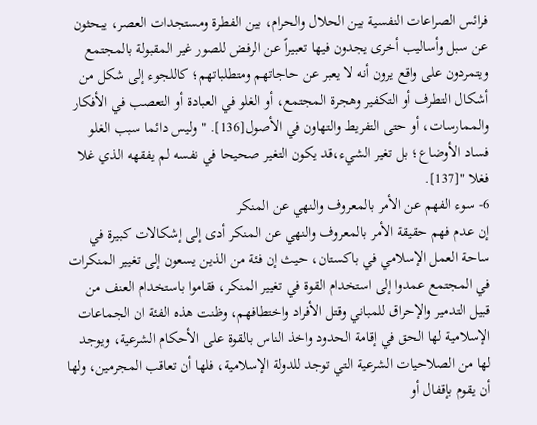فرائس الصراعات النفسية بين الحلال والحرام، بين الفطرة ومستجدات العصر، يبحثون عن سبل وأساليب أخرى يجدون فيها تعبيراً عن الرفض للصور غير المقبولة بالمجتمع ويتمردون على واقع يرون أنه لا يعبر عن حاجاتهم ومتطلباتهم؛ كاللجوء إلى شكل من أشكال التطرف أو التكفير وهجرة المجتمع، أو الغلو في العبادة أو التعصب في الأفكار والممارسات، أو حتى التفريط والتهاون في الأصول[136]. "وليس دائما سبب الغلو فساد الأوضاع؛ بل تغير الشيء،قد يكون التغير صحيحا في نفسه لم يفقهه الذي غلا فغلا "[137].
6- سوء الفهم عن الأمر بالمعروف والنهي عن المنكر
إن عدم فهم حقيقة الأمر بالمعروف والنهي عن المنكر أدى إلى إشكالات كبيرة في ساحة العمل الإسلامي في باكستان، حيث إن فئة من الذين يسعون إلى تغيير المنكرات في المجتمع عمدوا إلى استخدام القوة في تغيير المنكر، فقاموا باستخدام العنف من قبيل التدمير والإحراق للمباني وقتل الأفراد واختطافهم، وظنت هذه الفئة ان الجماعات الإسلامية لها الحق في إقامة الحدود واخذ الناس بالقوة على الأحكام الشرعية، ويوجد لها من الصلاحيات الشرعية التي توجد للدولة الإسلامية، فلها أن تعاقب المجرمين، ولها أن يقوم بإقفال أو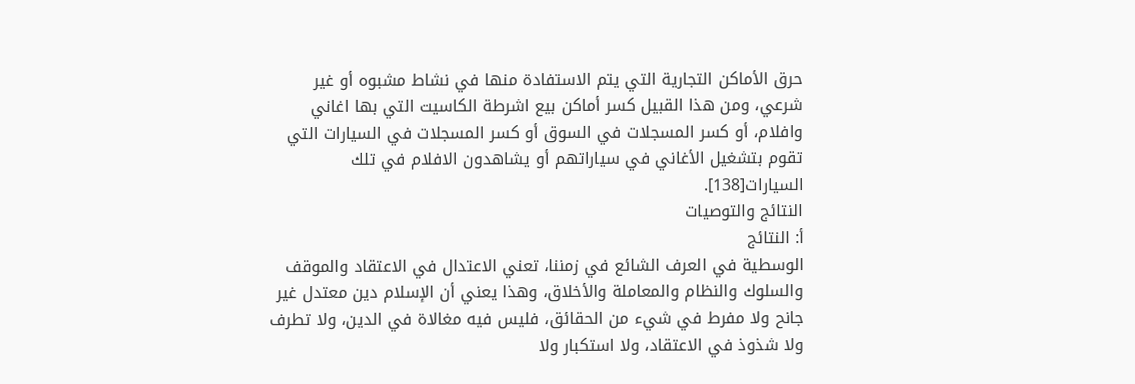حرق الأماكن التجارية التي يتم الاستفادة منها في نشاط مشبوه أو غير شرعي، ومن هذا القبيل كسر أماكن بيع اشرطة الكاسيت التي بها اغاني وافلام، أو كسر المسجلات في السوق أو كسر المسجلات في السيارات التي تقوم بتشغيل الأغاني في سياراتهم أو يشاهدون الافلام في تلك السيارات[138].
النتائج والتوصيات
أ: النتائج
الوسطية في العرف الشائع في زمننا، تعني الاعتدال في الاعتقاد والموقف والسلوك والنظام والمعاملة والأخلاق، وهذا يعني أن الإسلام دين معتدل غير جانح ولا مفرط في شيء من الحقائق، فليس فيه مغالاة في الدين، ولا تطرف ولا شذوذ في الاعتقاد، ولا استكبار ولا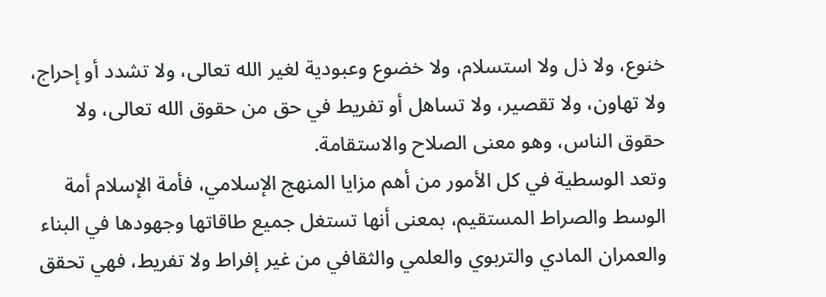خنوع، ولا ذل ولا استسلام، ولا خضوع وعبودية لغير الله تعالى، ولا تشدد أو إحراج، ولا تهاون، ولا تقصير، ولا تساهل أو تفريط في حق من حقوق الله تعالى، ولا حقوق الناس، وهو معنى الصلاح والاستقامة.
وتعد الوسطية في كل الأمور من أهم مزايا المنهج الإسلامي، فأمة الإسلام أمة الوسط والصراط المستقيم، بمعنى أنها تستغل جميع طاقاتها وجهودها في البناء والعمران المادي والتربوي والعلمي والثقافي من غير إفراط ولا تفريط، فهي تحقق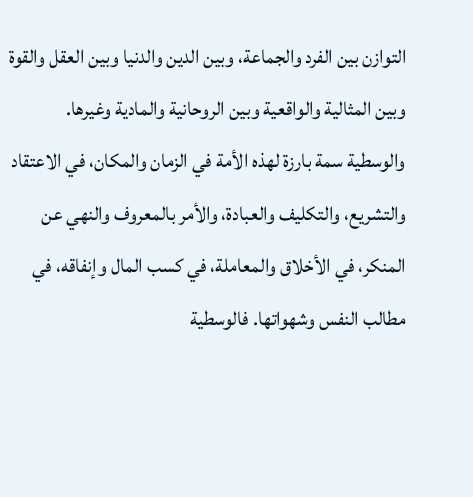التوازن بين الفرد والجماعة، وبين الدين والدنيا وبين العقل والقوة وبين المثالية والواقعية وبين الروحانية والمادية وغيرها.
والوسطية سمة بارزة لهذه الأمة في الزمان والمكان، في الاعتقاد والتشريع، والتكليف والعبادة، والأمر بالمعروف والنهي عن المنكر، في الأخلاق والمعاملة، في كسب المال وإنفاقه، في مطالب النفس وشهواتها. فالوسطية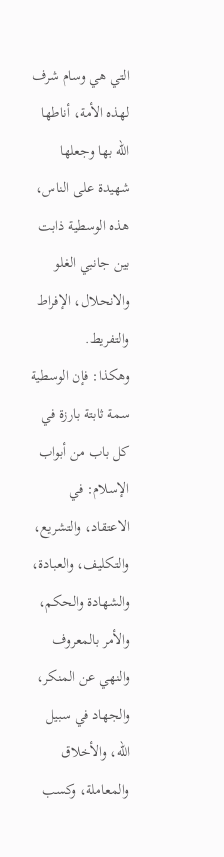التي هي وسام شرف لهذه الأمة، أناطها الله بها وجعلها شهيدة على الناس، هذه الوسطية ذابت بين جانبي الغلو والانحلال، الإفراط والتفريط.
وهكذا: فإن الوسطية سمة ثابتة بارزة في كل باب من أبواب الإسلام: في الاعتقاد، والتشريع، والتكليف، والعبادة، والشهادة والحكم، والأمر بالمعروف والنهي عن المنكر، والجهاد في سبيل الله، والأخلاق والمعاملة، وكسب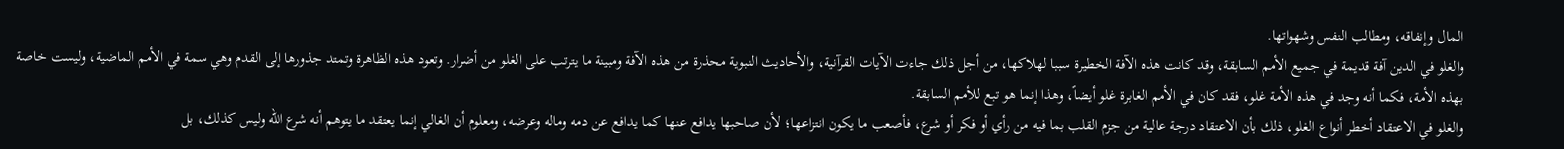المال وإنفاقه، ومطالب النفس وشهواتها.
والغلو في الدين آفة قديمة في جميع الأمم السابقة، وقد كانت هذه الآفة الخطيرة سببا لهلاكها، من أجل ذلك جاءت الآيات القرآنية، والأحاديث النبوية محذرة من هذه الآفة ومبينة ما يترتب على الغلو من أضرار. وتعود هذه الظاهرة وتمتد جذورها إلى القدم وهي سمة في الأمم الماضية، وليست خاصة بهذه الأمة، فكما أنه وجد في هذه الأمة غلو، فقد كان في الأمم الغابرة غلو أيضاً، وهذا إنما هو تبع للأمم السابقة.
والغلو في الاعتقاد أخطر أنواع الغلو، ذلك بأن الاعتقاد درجة عالية من جزم القلب بما فيه من رأي أو فكر أو شرع، فأصعب ما يكون انتزاعها؛ لأن صاحبها يدافع عنها كما يدافع عن دمه وماله وعرضه، ومعلوم أن الغالي إنما يعتقد ما يتوهم أنه شرع الله وليس كذلك، بل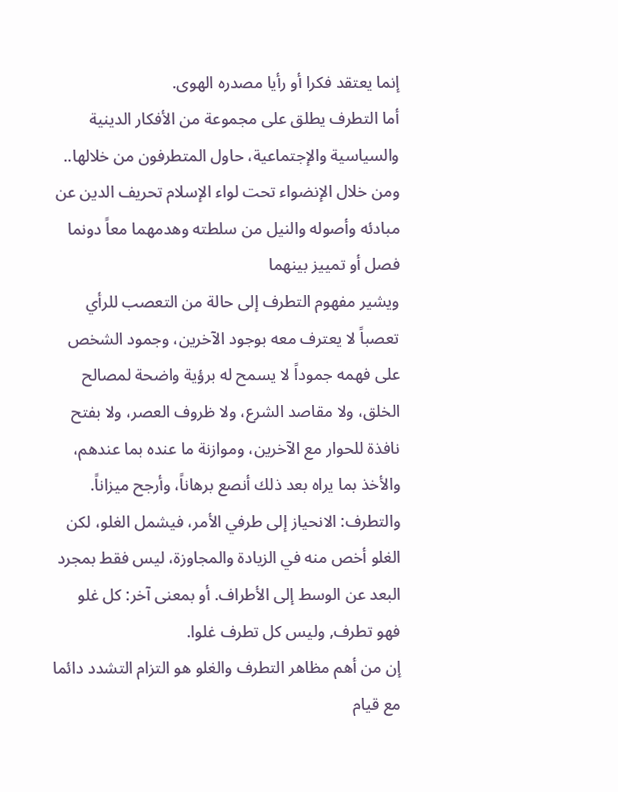إنما يعتقد فكرا أو رأيا مصدره الهوى.
أما التطرف يطلق على مجموعة من الأفكار الدينية والسياسية والإجتماعية، حاول المتطرفون من خلالها.. ومن خلال الإنضواء تحت لواء الإسلام تحريف الدين عن مبادئه وأصوله والنيل من سلطته وهدمهما معاً دونما فصل أو تمييز بينهما
ويشير مفهوم التطرف إلى حالة من التعصب للرأي تعصباً لا يعترف معه بوجود الآخرين، وجمود الشخص على فهمه جموداً لا يسمح له برؤية واضحة لمصالح الخلق، ولا مقاصد الشرع، ولا ظروف العصر، ولا بفتح نافذة للحوار مع الآخرين، وموازنة ما عنده بما عندهم، والأخذ بما يراه بعد ذلك أنصع برهاناً، وأرجح ميزاناً.
والتطرف: الانحياز إلى طرفي الأمر، فيشمل الغلو، لكن الغلو أخص منه في الزيادة والمجاوزة، ليس فقط بمجرد البعد عن الوسط إلى الأطراف. أو بمعنى آخر: كل غلو فهو تطرف, وليس كل تطرف غلوا.
إن من أهم مظاهر التطرف والغلو هو التزام التشدد دائما مع قيام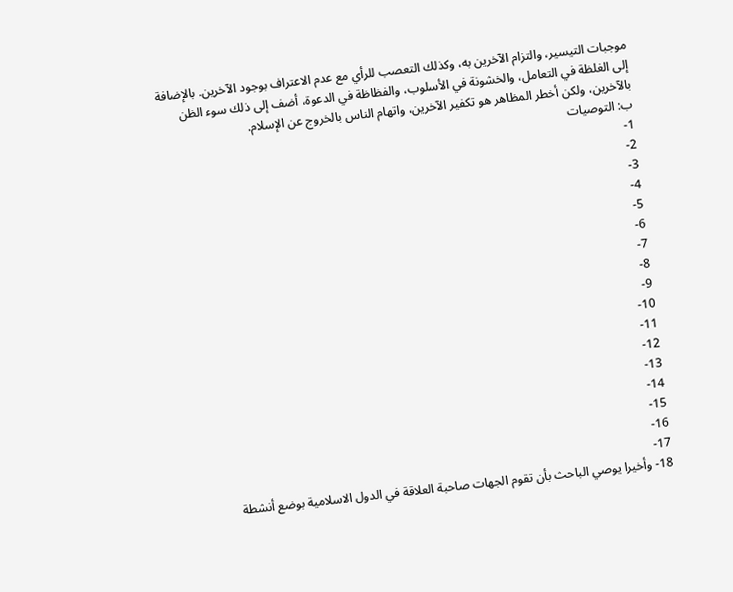موجبات التيسير، والتزام الآخرين به، وكذلك التعصب للرأي مع عدم الاعتراف بوجود الآخرين. بالإضافة إلى الغلظة في التعامل، والخشونة في الأسلوب، والفظاظة في الدعوة، أضف إلى ذلك سوء الظن بالآخرين، ولكن أخطر المظاهر هو تكفير الآخرين، واتهام الناس بالخروج عن الإسلام.
ب: التوصيات
1-
2-
3-
4-
5-
6-
7-
8-
9-
10-
11-
12-
13-
14-
15-
16-
17-
18- وأخيرا يوصي الباحث بأن تقوم الجهات صاحبة العلاقة في الدول الاسلامية بوضع أنشطة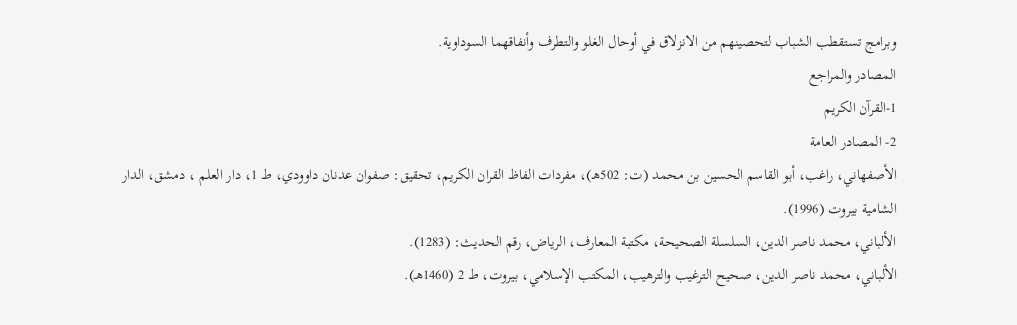وبرامج تستقطب الشباب لتحصينهم من الانزلاق في أوحال الغلو والتطرف وأنفاقهما السوداوية.
المصادر والمراجع
1-القرآن الكريم
2- المصادر العامة
الأصفهاني، راغب، أبو القاسم الحسين بن محمد (ت: 502هـ)، مفردات الفاظ القران الكريم، تحقيق: صفوان عدنان داوودي، ط 1، دار العلم ، دمشق، الدار الشامية بيروت (1996).
الألباني، محمد ناصر الدين، السلسلة الصحيحة، مكتبة المعارف، الرياض، رقم الحديث: (1283).
الألباني، محمد ناصر الدين، صحيح الترغيب والترهيب، المكتب الإسلامي، بيروت، ط 2 (1460هـ).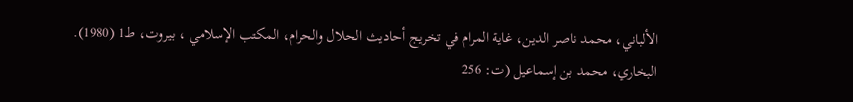الألباني، محمد ناصر الدين، غاية المرام في تخريج أحاديث الحلال والحرام، المكتب الإسلامي ، بيروت، ط1 (1980).
البخاري، محمد بن إسماعيل (ت: 256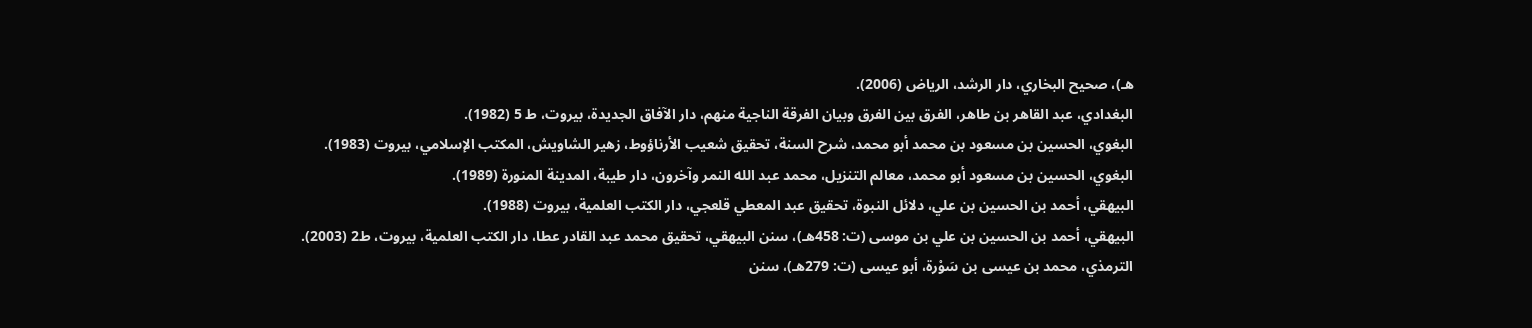هـ)، صحيح البخاري، دار الرشد، الرياض (2006).
البغدادي، عبد القاهر بن طاهر، الفرق بين الفرق وبيان الفرقة الناجية منهم، دار الآفاق الجديدة، بيروت، ط 5 (1982).
البغوي، الحسين بن مسعود بن محمد أبو محمد، شرح السنة، تحقيق شعيب الأرناؤوط، زهير الشاويش، المكتب الإسلامي، بيروت (1983).
البغوي، الحسين بن مسعود أبو محمد، معالم التنزيل، محمد عبد الله النمر وآخرون، دار طيبة، المدينة المنورة (1989).
البيهقي، أحمد بن الحسين بن علي، دلائل النبوة، تحقيق عبد المعطي قلعجي، دار الكتب العلمية، بيروت (1988).
البيهقي، أحمد بن الحسين بن علي بن موسى (ت: 458هـ)، سنن البيهقي، تحقيق محمد عبد القادر عطا، دار الكتب العلمية، بيروت، ط2 (2003).
الترمذي، محمد بن عيسى بن سَوْرة، أبو عيسى (ت: 279هـ)، سنن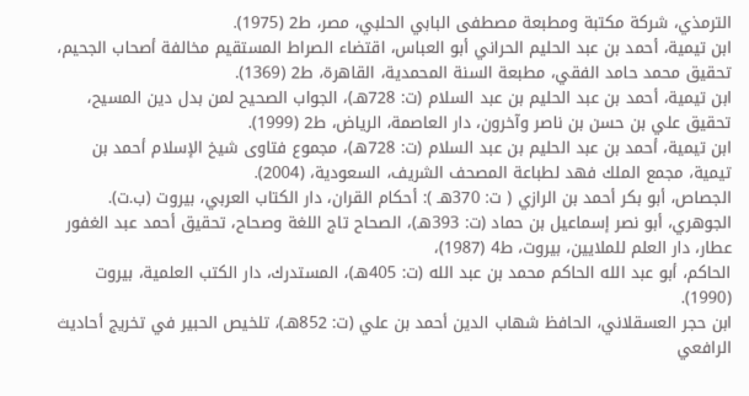الترمذي، شركة مكتبة ومطبعة مصطفى البابي الحلبي، مصر، ط2 (1975).
ابن تيمية، أحمد بن عبد الحليم الحراني أبو العباس، اقتضاء الصراط المستقيم مخالفة أصحاب الجحيم، تحقيق محمد حامد الفقي، مطبعة السنة المحمدية، القاهرة، ط2 (1369).
ابن تيمية، أحمد بن عبد الحليم بن عبد السلام (ت: 728هـ)، الجواب الصحيح لمن بدل دين المسيح، تحقيق علي بن حسن بن ناصر وآخرون، دار العاصمة، الرياض، ط2 (1999).
ابن تيمية، أحمد بن عبد الحليم بن عبد السلام (ت: 728هـ)، مجموع فتاوى شيخ الإسلام أحمد بن تيمية، مجمع الملك فهد لطباعة المصحف الشريف، السعودية، (2004).
الجصاص، أبو بكر أحمد بن الرازي ( ت: 370هـ ): أحكام القران، دار الكتاب العربي، بيروت (ب.ت).
الجوهري، أبو نصر إسماعيل بن حماد (ت: 393هـ)، الصحاح تاج اللغة وصحاح، تحقيق أحمد عبد الغفور عطار، دار العلم للملايين، بيروت، ط4 (1987)،
الحاكم، أبو عبد الله الحاكم محمد بن عبد الله (ت: 405هـ)، المستدرك، دار الكتب العلمية، بيروت (1990).
ابن حجر العسقلاني، الحافظ شهاب الدين أحمد بن علي (ت: 852هـ)، تلخيص الحبير في تخريج أحاديث الرافعي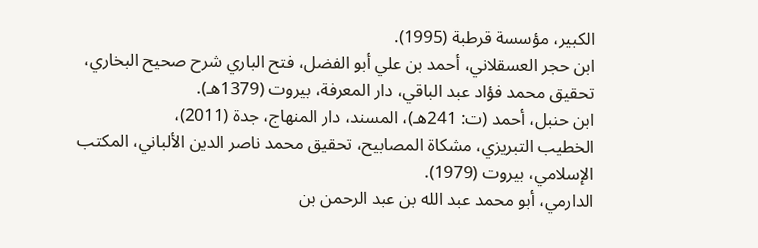الكبير، مؤسسة قرطبة (1995).
ابن حجر العسقلاني، أحمد بن علي أبو الفضل، فتح الباري شرح صحيح البخاري، تحقيق محمد فؤاد عبد الباقي، دار المعرفة، بيروت (1379هـ).
ابن حنبل، أحمد (ت: 241هـ)، المسند، دار المنهاج، جدة (2011)،
الخطيب التبريزي، مشكاة المصابيح، تحقيق محمد ناصر الدين الألباني، المكتب الإسلامي، بيروت (1979).
الدارمي، أبو محمد عبد الله بن عبد الرحمن بن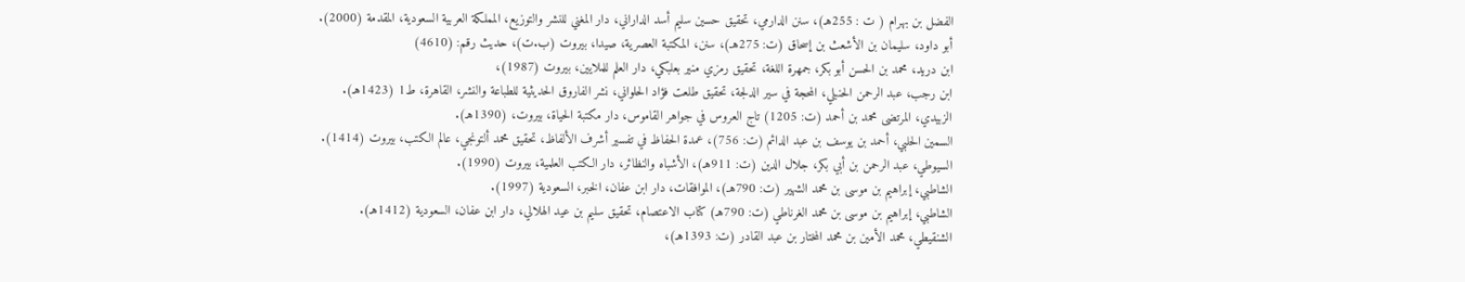الفضل بن بهرام ( ت : 255هـ)، سنن الدارمي، تحقيق حسين سليم أسد الداراني، دار المغني للنشر والتوزيع، المملكة العربية السعودية، المقدمة (2000).
أبو داود، سليمان بن الأشعث بن إسحاق (ت: 275هـ)، سنن، المكتبة العصرية، صيدا، بيروت (ب.ت)، حديث رقم: (4610)
ابن دريد، محمد بن الحسن أبو بكر، جمهرة اللغة، تحقيق رمزي منير بعلبكي، دار العلم للملايين، بيروت (1987)،
ابن رجب، عبد الرحمن الحنبلي، المحجة في سير الدلجة، تحقيق طلعت فؤاد الحلواني، نشر الفاروق الحديثية للطباعة والنشر، القاهرة، ط1 (1423هـ).
الزبيدي، المرتضى محمد بن أحمد (ت: 1205) تاج العروس في جواهر القاموس، دار مكتبة الحياة، بيروت، (1390هـ).
السمين الحلبي، أحمد بن يوسف بن عبد الدائم (ت: 756)، عمدة الحفاظ في تفسير أشرف الألفاظ، تحقيق محمد ألتونجي، عالم الكتب، بيروت (1414).
السيوطي، عبد الرحمن بن أبي بكر، جلال الدين (ت: 911هـ)، الأشباه والنظائر، دار الكتب العلمية، بيروت (1990).
الشاطبي، إبراهيم بن موسى بن محمد الشهير (ت: 790هـ)، الموافقات، دار ابن عفان، الخبر، السعودية (1997).
الشاطبي، إبراهيم بن موسى بن محمد الغرناطي (ت: 790هـ) كتاب الاعتصام، تحقيق سليم بن عيد الهلالي، دار ابن عفان، السعودية (1412هـ).
الشنقيطي، محمد الأمين بن محمد المختار بن عبد القادر (ت: 1393هـ)،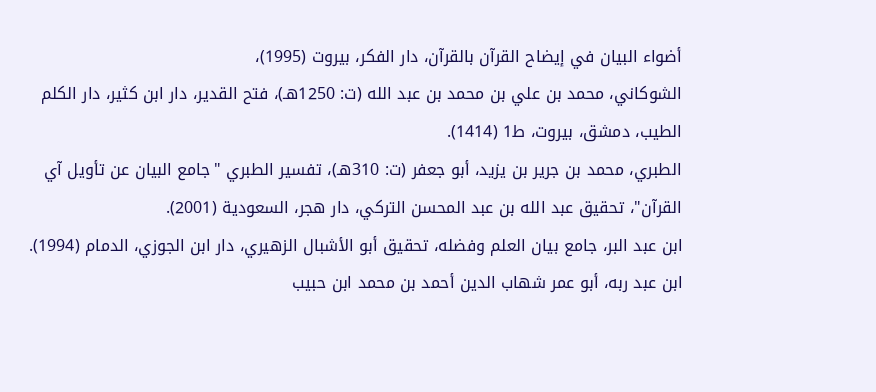أضواء البيان في إيضاح القرآن بالقرآن، دار الفكر، بيروت (1995)،
الشوكاني، محمد بن علي بن محمد بن عبد الله (ت: 1250هـ)، فتح القدير، دار ابن كثير، دار الكلم الطيب، دمشق، بيروت، ط1 (1414).
الطبري، محمد بن جرير بن يزيد، أبو جعفر (ت: 310هـ)، تفسير الطبري "جامع البيان عن تأويل آي القرآن"، تحقيق عبد الله بن عبد المحسن التركي، دار هجر، السعودية (2001).
ابن عبد البر، جامع بيان العلم وفضله، تحقيق أبو الأشبال الزهيري، دار ابن الجوزي، الدمام (1994).
ابن عبد ربه، أبو عمر شهاب الدين أحمد بن محمد ابن حبيب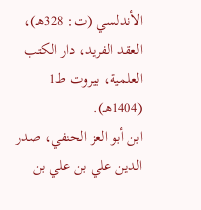الأندلسي (ت: 328هـ)، العقد الفريد، دار الكتب العلمية، بيروت ط1 (1404هـ).
ابن أبو العز الحنفي، صدر الدين علي بن علي بن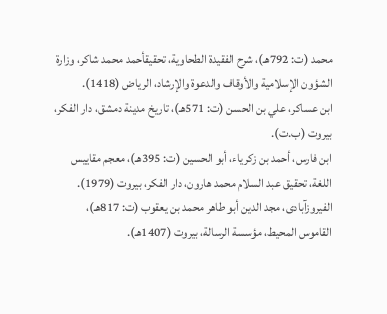محمد (ت: 792هـ)، شرح الفقيدة الطحاوية، تحقيقأحمد محمد شاكر، وزارة الشؤون الإسلامية والأوقاف والدعوة والإرشاد، الرياض (1418).
ابن عساكر، علي بن الحسن (ت: 571هـ)، تاريخ مدينة دمشق، دار الفكر، بيروت (ب.ت).
ابن فارس، أحمد بن زكرياء، أبو الحسين (ت: 395هـ)، معجم مقاييس اللغة، تحقيق عبد السلام محمد هارون، دار الفكر، بيروت (1979).
الفيروزآبادى، مجد الدين أبو طاهر محمد بن يعقوب (ت: 817هـ)، القاموس المحيط، مؤسسة الرسالة، بيروت (1407هـ).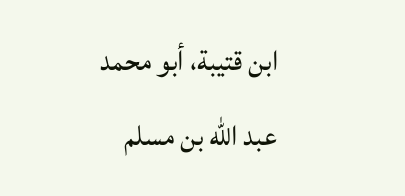ابن قتيبة، أبو محمد عبد الله بن مسلم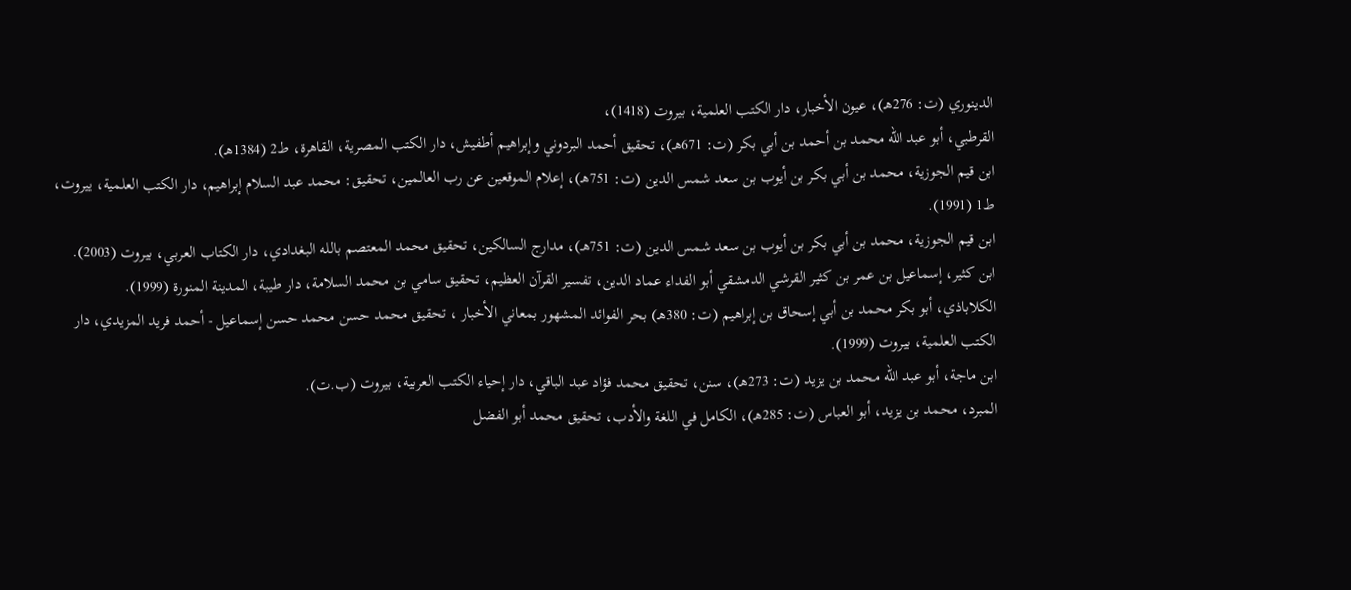الدينوري (ت: 276هـ)، عيون الأخبار، دار الكتب العلمية، بيروت (1418)،
القرطبي، أبو عبد الله محمد بن أحمد بن أبي بكر (ت: 671هـ)، تحقيق أحمد البردوني وإبراهيم أطفيش، دار الكتب المصرية، القاهرة، ط2 (1384هـ).
ابن قيم الجوزية، محمد بن أبي بكر بن أيوب بن سعد شمس الدين (ت: 751هـ)، إعلام الموقعين عن رب العالمين، تحقيق: محمد عبد السلام إبراهيم، دار الكتب العلمية، ييروت، ط1 (1991).
ابن قيم الجوزية، محمد بن أبي بكر بن أيوب بن سعد شمس الدين (ت: 751هـ)، مدارج السالكين، تحقيق محمد المعتصم بالله البغدادي، دار الكتاب العربي، بيروت (2003).
ابن كثير، إسماعيل بن عمر بن كثير القرشي الدمشقي أبو الفداء عماد الدين، تفسير القرآن العظيم، تحقيق سامي بن محمد السلامة، دار طيبة، المدينة المنورة (1999).
الكلاباذي، أبو بكر محمد بن أبي إسحاق بن إبراهيم (ت: 380هـ) بحر الفوائد المشهور بمعاني الأخبار ، تحقيق محمد حسن محمد حسن إسماعيل - أحمد فريد المزيدي، دار الكتب العلمية، بيروت (1999).
ابن ماجة، أبو عبد الله محمد بن يزيد (ت: 273هـ)، سنن، تحقيق محمد فؤاد عبد الباقي، دار إحياء الكتب العربية، بيروت (ب.ت).
المبرد، محمد بن يزيد، أبو العباس (ت: 285هـ)، الكامل في اللغة والأدب، تحقيق محمد أبو الفضل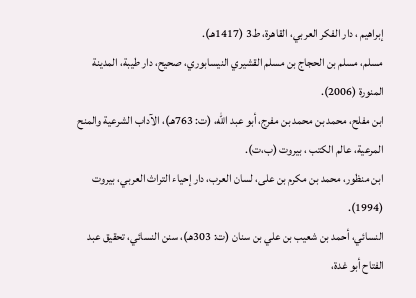إبراهيم ، دار الفكر العربي، القاهرة، ط3 (1417هـ).
مسلم، مسلم بن الحجاج بن مسلم القشيري النيسابوري، صحيح، دار طيبة، المدينة المنورة (2006).
ابن مفلح، محمد بن محمد بن مفرج، أبو عبد الله، (ت: 763هـ)، الآداب الشرعية والمنح المرعية، عالم الكتب ، بيروت (ب،ت).
ابن منظور، محمد بن مكرم بن على، لسان العرب، دار إحياء التراث العربي، بيروت (1994).
النسائي، أحمد بن شعيب بن علي بن سنان (ت: 303هـ)، سنن النسائي، تحقيق عبد الفتاح أبو غدة،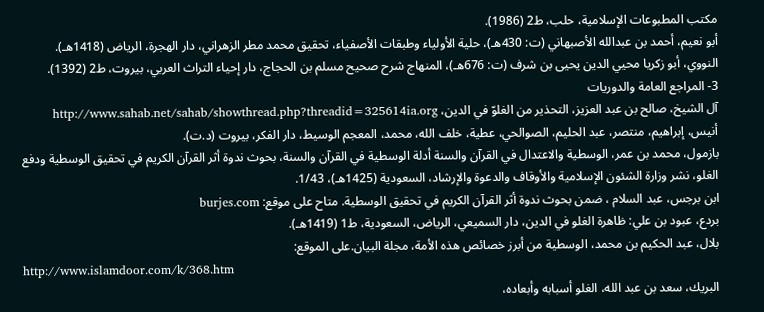مكتب المطبوعات الإسلامية، حلب، ط2 (1986).
أبو نعيم، أحمد بن عبدالله الأصبهاني (ت: 430هـ)، حلية الأولياء وطبقات الأصفياء، تحقيق محمد مطر الزهراني، دار الهجرة، الرياض (1418هـ).
النووي، أبو زكريا محيي الدين يحيى بن شرف (ت: 676هـ)، المنهاج شرح صحيح مسلم بن الحجاج، دار إحياء التراث العربي، بيروت، ط2 (1392).
3- المراجع العامة والدوريات
آل الشيخ، صالح بن عبد العزيز، التحذير من الغلوّ في الدين، http://www.sahab.net/sahab/showthread.php?threadid=325614ia.org
أنيس، إبراهيم، منتصر، عبد الحليم، الصوالحي، عطية، خلف الله، محمد، المعجم الوسيط، دار الفكر، بيروت (د.ت).
بازمول، محمد بن عمر، الوسطية والاعتدال في القرآن والسنة أدلة الوسطية في القرآن والسنة، بحوث ندوة أثر القرآن الكريم في تحقيق الوسطية ودفع الغلو، نشر وزارة الشئون الإسلامية والأوقاف والدعوة والإرشاد، السعودية (1425هـ)، 1/43.
ابن برجس، عبد السلام ، ضمن بحوث ندوة أثر القرآن الكريم في تحقيق الوسطية. متاح على موقع: burjes.com
بردع، عبود بن علي: ظاهرة الغلو في الدين، دار السميعي، الرياض، السعودية، ط1 (1419هـ).
بلال، عبد الحكيم بن محمد، الوسطية من أبرز خصائص هذه الأمة، مجلة البيان.على الموقع:
http://www.islamdoor.com/k/368.htm
البريك، سعد بن عبد الله، الغلو أسبابه وأبعاده،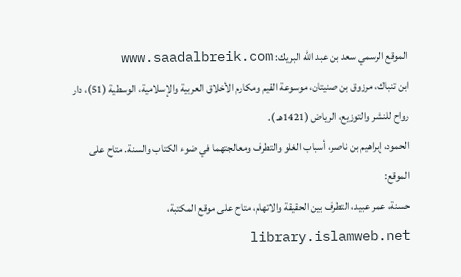الموقع الرسمي سعد بن عبد الله البريك: www.saadalbreik.com
ابن تنباك، مرزوق بن صنيتان، موسوعة القيم ومكارم الأخلاق العربية والإسلامية، الوسطية (51)، دار رواح للنشر والتوزيع، الرياض (1421هـ ).
الحمود، إبراهيم بن ناصر، أسباب الغلو والتطرف ومعالجتهما في ضوء الكتاب والسنة. متاح على الموقع:
حسنة، عمر عبيد، التطرف بين الحقيقة والاتهام، متاح على موقع المكتبة، library.islamweb.net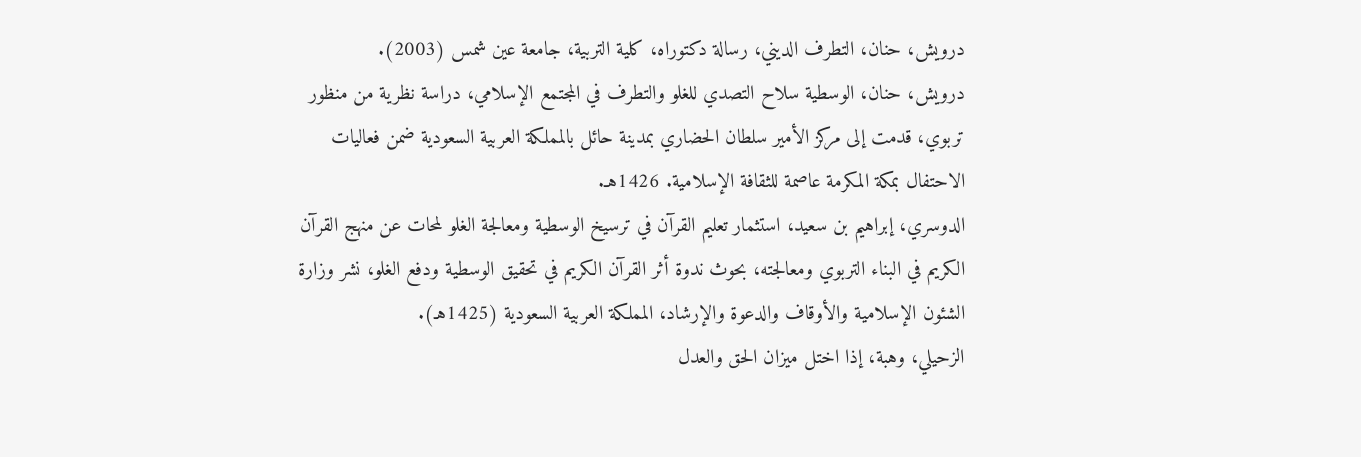درويش، حنان، التطرف الديني، رسالة دكتوراه، كلية التربية، جامعة عين شمس (2003).
درويش، حنان، الوسطية سلاح التصدي للغلو والتطرف في المجتمع الإسلامي، دراسة نظرية من منظور تربوي، قدمت إلى مركز الأمير سلطان الحضاري بمدينة حائل بالمملكة العربية السعودية ضمن فعاليات الاحتفال بمكة المكرمة عاصمة للثقافة الإسلامية. 1426هـ.
الدوسري، إبراهيم بن سعيد، استثمار تعليم القرآن في ترسيخ الوسطية ومعالجة الغلو لمحات عن منهج القرآن الكريم في البناء التربوي ومعالجته، بحوث ندوة أثر القرآن الكريم في تحقيق الوسطية ودفع الغلو، نشر وزارة الشئون الإسلامية والأوقاف والدعوة والإرشاد، المملكة العربية السعودية (1425هـ).
الزحيلي، وهبة، إذا اختل ميزان الحق والعدل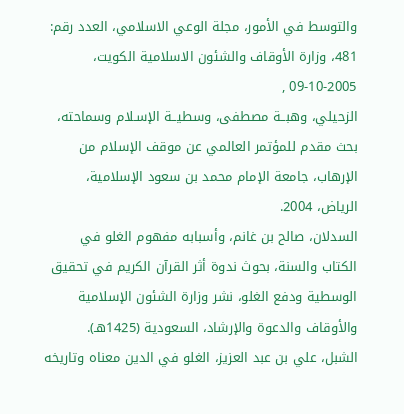والتوسط في الأمور، مجلة الوعي الاسلامي، العدد رقم: 481، وزارة الأوقاف والشئون الاسلامية الكويت، 2005-10-09 ,
الزحيلي، وهبــة مصطفى، وسطيــة الإسـلام وسماحته، بحث مقدم للمؤتمر العالمي عن موقف الإسلام من الإرهاب، جامعة الإمام محمد بن سعود الإسلامية، الرياض، 2004.
السدلان، صالح بن غانم، وأسبابه مفهوم الغلو في الكتاب والسنة، بحوث ندوة أثر القرآن الكريم في تحقيق الوسطية ودفع الغلو، نشر وزارة الشئون الإسلامية والأوقاف والدعوة والإرشاد، السعودية (1425هـ).
الشبل، علي بن عبد العزيز، الغلو في الدين معناه وتاريخه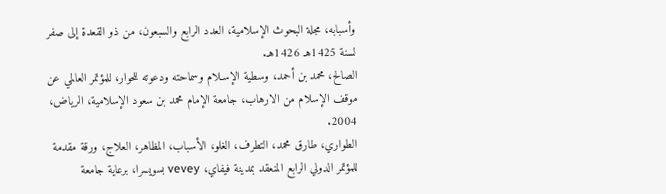وأسبابه، مجلة البحوث الإسلامية، العدد الرابع والسبعون، من ذو القعدة إلى صفر لسنة 1425هـ 1426هـ.
الصالح، محمد بن أحمد، وسطية الإسـلام وسماحته ودعوته للحوار، للمؤتمر العالمي عن موقف الإسلام من الارهاب، جامعة الإمام محمد بن سعود الإسلامية، الرياض، 2004.
الطواري، طارق محمد، التطرف، الغلو، الأسباب، المظاهر، العلاج، ورقة مقدمة للمؤتمر الدولي الرابع المنعقد بمدينة فيفاي، vevey بسويسرا، برعاية جامعة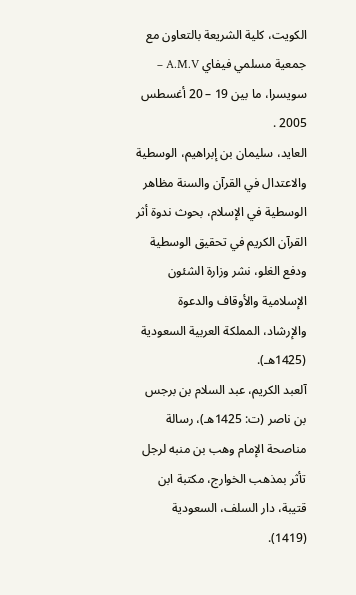الكويت، كلية الشريعة بالتعاون مع جمعية مسلمي فيفاي A.M.V – سويسرا، ما بين 19 – 20 أغسطس 2005 .
العايد، سليمان بن إبراهيم، الوسطية والاعتدال في القرآن والسنة مظاهر الوسطية في الإسلام، بحوث ندوة أثر القرآن الكريم في تحقيق الوسطية ودفع الغلو، نشر وزارة الشئون الإسلامية والأوقاف والدعوة والإرشاد، المملكة العربية السعودية (1425هـ).
آلعبد الكريم، عبد السلام بن برجس بن ناصر (ت: 1425هـ)، رسالة مناصحة الإمام وهب بن منبه لرجل تأثر بمذهب الخوارج، مكتبة ابن قتيبة، دار السلف، السعودية (1419).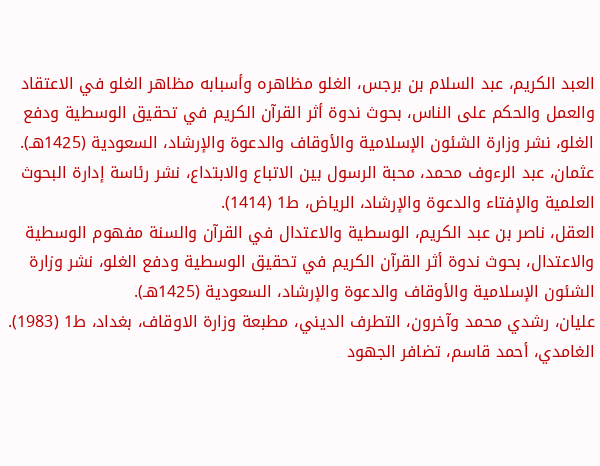العبد الكريم، عبد السلام بن برجس، الغلو مظاهره وأسبابه مظاهر الغلو في الاعتقاد والعمل والحكم على الناس، بحوث ندوة أثر القرآن الكريم في تحقيق الوسطية ودفع الغلو، نشر وزارة الشئون الإسلامية والأوقاف والدعوة والإرشاد، السعودية (1425هـ).
عثمان، عبد الرءوف محمد، محبة الرسول بين الاتباع والابتداع، نشر رئاسة إدارة البحوث العلمية والإفتاء والدعوة والإرشاد، الرياض، ط1 (1414).
العقل، ناصر بن عبد الكريم، الوسطية والاعتدال في القرآن والسنة مفهوم الوسطية والاعتدال، بحوث ندوة أثر القرآن الكريم في تحقيق الوسطية ودفع الغلو، نشر وزارة الشئون الإسلامية والأوقاف والدعوة والإرشاد، السعودية (1425هـ).
عليان، رشدي محمد وآخرون، التطرف الديني، مطبعة وزارة الاوقاف، بغداد، ط1 (1983).
الغامدي، أحمد قاسم، تضافر الجهود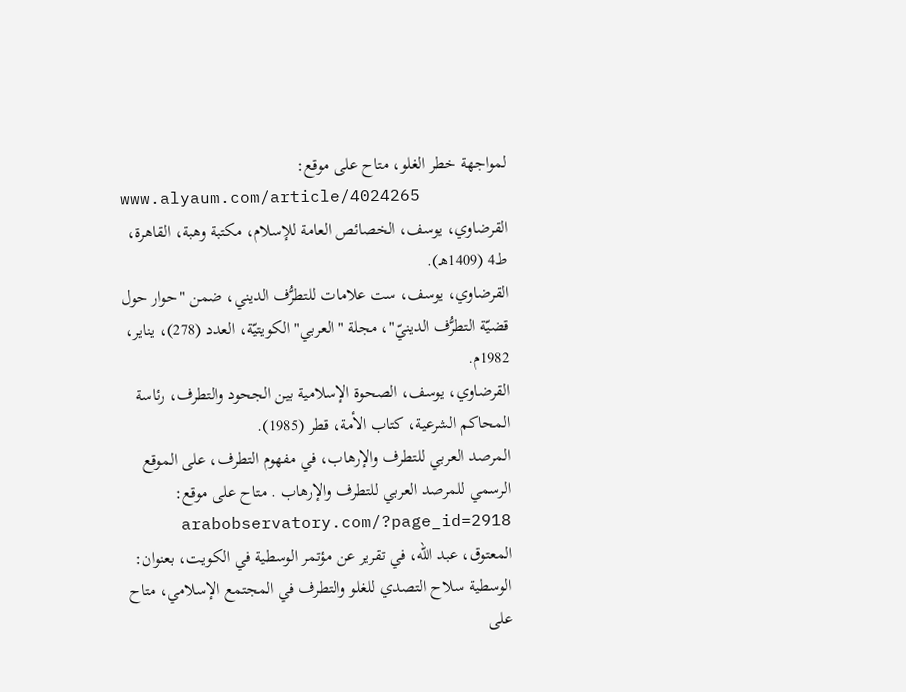لمواجهة خطر الغلو، متاح على موقع:
www.alyaum.com/article/4024265
القرضاوي، يوسف، الخصائص العامة للإسلام، مكتبة وهبة، القاهرة، ط4 (1409هـ).
القرضاوي، يوسف، ست علامات للتطرُّف الديني، ضمن "حوار حول قضيّة التطرُّف الدينيّ"، مجلة "العربي" الكويتيّة، العدد (278)، يناير، 1982م.
القرضاوي، يوسف، الصحوة الإسلامية بين الجحود والتطرف، رئاسة المحاكم الشرعية، كتاب الأمة، قطر (1985).
المرصد العربي للتطرف والإرهاب، في مفهوم التطرف، على الموقع الرسمي للمرصد العربي للتطرف والإرهاب . متاح على موقع: arabobservatory.com/?page_id=2918
المعتوق، عبد الله، في تقرير عن مؤتمر الوسطية في الكويت، بعنوان: الوسطية سلاح التصدي للغلو والتطرف في المجتمع الإسلامي، متاح على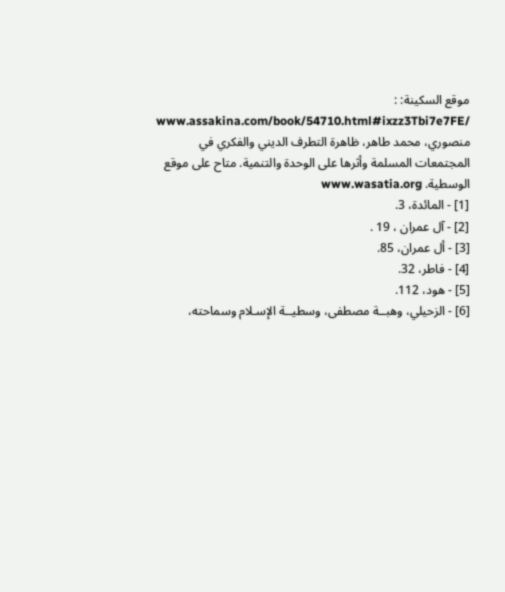موقع السكينة: : /www.assakina.com/book/54710.html#ixzz3Tbi7e7FE
منصوري، محمد طاهر، ظاهرة التطرف الديني والفكري في المجتمعات المسلمة وأثرها على الوحدة والتنمية. متاح على موقع الوسطية. www.wasatia.org
[1] - المائدة، 3.
[2] - آل عمران ، 19 .
[3] - أل عمران، 85.
[4] - فاطر، 32.
[5] - هود، 112.
[6] - الزحيلي، وهبــة مصطفى، وسطيــة الإسـلام وسماحته،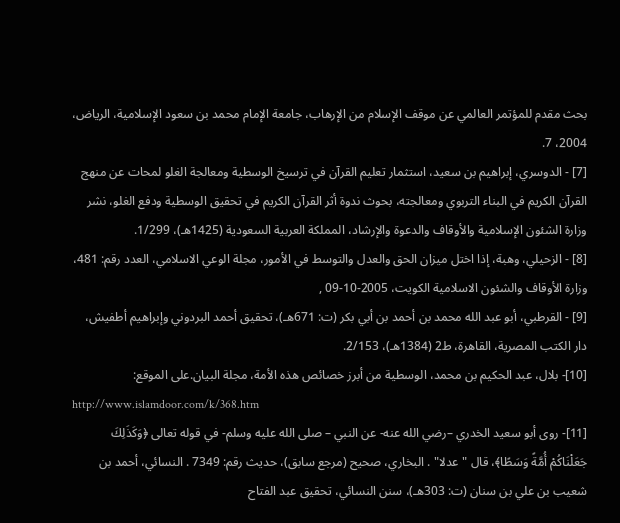بحث مقدم للمؤتمر العالمي عن موقف الإسلام من الإرهاب، جامعة الإمام محمد بن سعود الإسلامية، الرياض، 2004، 7.
[7] - الدوسري، إبراهيم بن سعيد، استثمار تعليم القرآن في ترسيخ الوسطية ومعالجة الغلو لمحات عن منهج القرآن الكريم في البناء التربوي ومعالجته، بحوث ندوة أثر القرآن الكريم في تحقيق الوسطية ودفع الغلو، نشر وزارة الشئون الإسلامية والأوقاف والدعوة والإرشاد، المملكة العربية السعودية (1425هـ)، 1/299.
[8] - الزحيلي، وهبة، إذا اختل ميزان الحق والعدل والتوسط في الأمور، مجلة الوعي الاسلامي، العدد رقم: 481، وزارة الأوقاف والشئون الاسلامية الكويت، 2005-10-09 ,
[9] - القرطبي، أبو عبد الله محمد بن أحمد بن أبي بكر (ت: 671هـ)، تحقيق أحمد البردوني وإبراهيم أطفيش، دار الكتب المصرية، القاهرة، ط2 (1384هـ)، 2/153.
[10]- بلال، عبد الحكيم بن محمد، الوسطية من أبرز خصائص هذه الأمة، مجلة البيان.على الموقع:
http://www.islamdoor.com/k/368.htm
[11]- روى أبو سعيد الخدري –رضي الله عنه- عن النبي – صلى الله عليه وسلم- في قوله تعالى ﴿وَكَذَلِكَ جَعَلْنَاكُمْ أُمَّةً وَسَطًا﴾، قال "عدلا" . البخاري، صحيح (مرجع سابق)، حديث رقم: 7349 . النسائي، أحمد بن شعيب بن علي بن سنان (ت: 303هـ)، سنن النسائي، تحقيق عبد الفتاح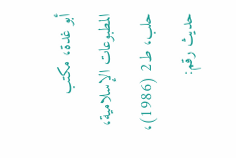أبو غدة، مكتب المطبوعات الإسلامية، حلب، ط2 (1986)، حديث رقم: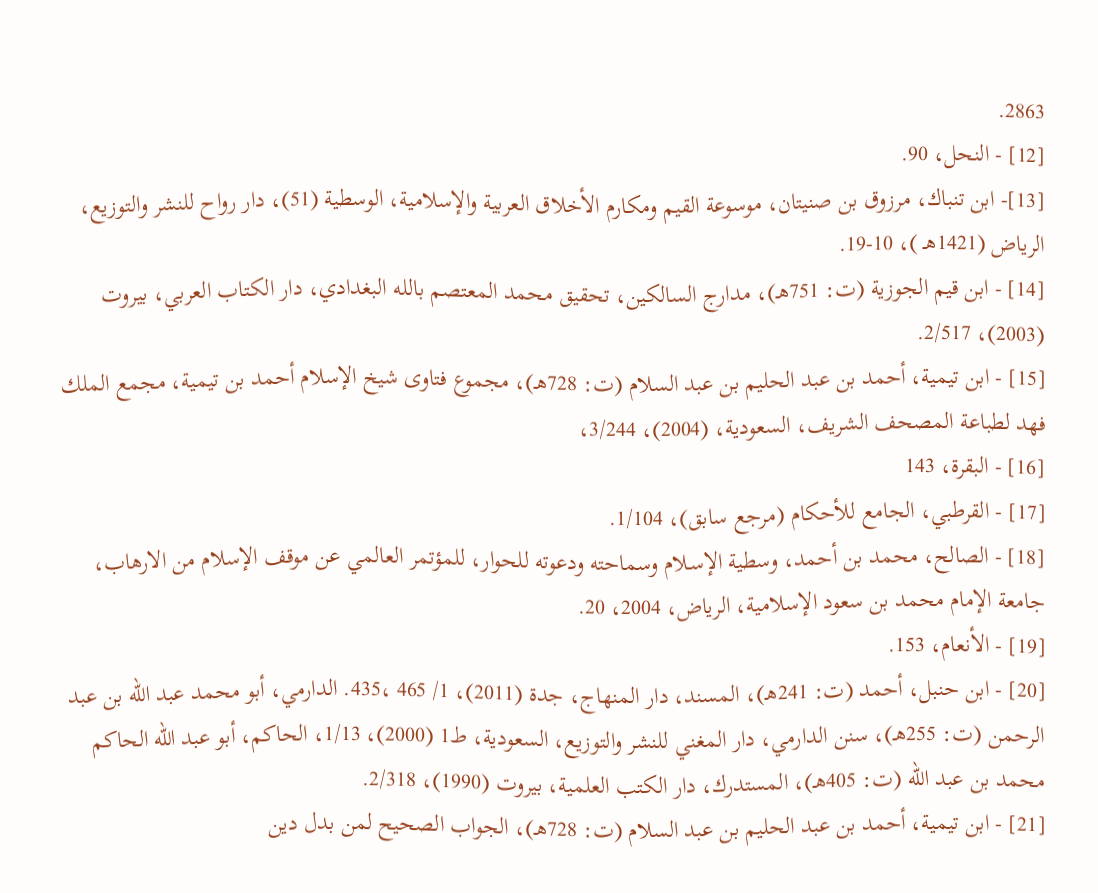2863.
[12] - النحل، 90.
[13]- ابن تنباك، مرزوق بن صنيتان، موسوعة القيم ومكارم الأخلاق العربية والإسلامية، الوسطية (51)، دار رواح للنشر والتوزيع، الرياض (1421هـ )، 10-19.
[14] - ابن قيم الجوزية (ت: 751هـ)، مدارج السالكين، تحقيق محمد المعتصم بالله البغدادي، دار الكتاب العربي، بيروت (2003)، 2/517.
[15] - ابن تيمية، أحمد بن عبد الحليم بن عبد السلام (ت: 728هـ)، مجموع فتاوى شيخ الإسلام أحمد بن تيمية، مجمع الملك فهد لطباعة المصحف الشريف، السعودية، (2004)، 3/244،
[16] - البقرة، 143
[17] - القرطبي، الجامع للأحكام (مرجع سابق)، 1/104.
[18] - الصالح، محمد بن أحمد، وسطية الإسـلام وسماحته ودعوته للحوار، للمؤتمر العالمي عن موقف الإسلام من الارهاب، جامعة الإمام محمد بن سعود الإسلامية، الرياض، 2004، 20.
[19] - الأنعام، 153.
[20] - ابن حنبل، أحمد (ت: 241هـ)، المسند، دار المنهاج، جدة (2011)، 1/ 465 ،435. الدارمي، أبو محمد عبد الله بن عبد الرحمن (ت: 255هـ)، سنن الدارمي، دار المغني للنشر والتوزيع، السعودية، ط1 (2000)، 1/13، الحاكم، أبو عبد الله الحاكم محمد بن عبد الله (ت: 405هـ)، المستدرك، دار الكتب العلمية، بيروت (1990)، 2/318.
[21] - ابن تيمية، أحمد بن عبد الحليم بن عبد السلام (ت: 728هـ)، الجواب الصحيح لمن بدل دين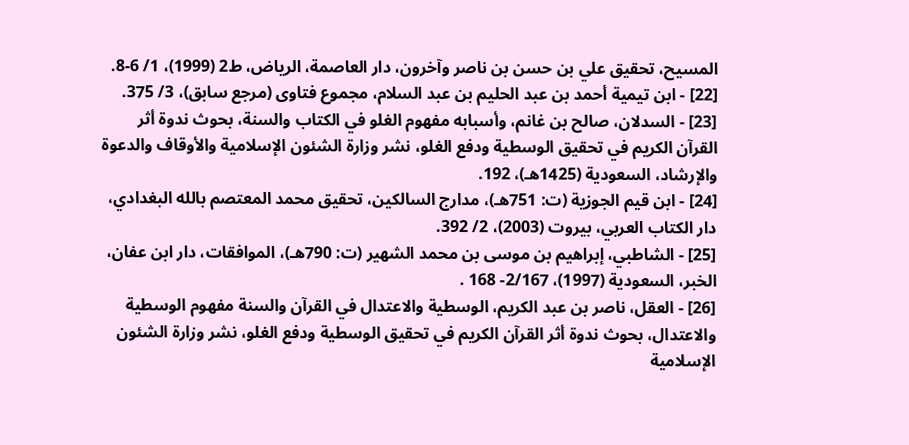المسيح، تحقيق علي بن حسن بن ناصر وآخرون، دار العاصمة، الرياض، ط2 (1999)، 1/ 6-8.
[22] - ابن تيمية أحمد بن عبد الحليم بن عبد السلام، مجموع فتاوى (مرجع سابق)، 3/ 375.
[23] - السدلان، صالح بن غانم، وأسبابه مفهوم الغلو في الكتاب والسنة، بحوث ندوة أثر القرآن الكريم في تحقيق الوسطية ودفع الغلو، نشر وزارة الشئون الإسلامية والأوقاف والدعوة والإرشاد، السعودية (1425هـ)، 192.
[24] - ابن قيم الجوزية (ت: 751هـ)، مدارج السالكين، تحقيق محمد المعتصم بالله البغدادي، دار الكتاب العربي، بيروت (2003)، 2/ 392.
[25] - الشاطبي، إبراهيم بن موسى بن محمد الشهير (ت: 790هـ)، الموافقات، دار ابن عفان، الخبر، السعودية (1997)، 2/167- 168 .
[26] - العقل، ناصر بن عبد الكريم، الوسطية والاعتدال في القرآن والسنة مفهوم الوسطية والاعتدال، بحوث ندوة أثر القرآن الكريم في تحقيق الوسطية ودفع الغلو، نشر وزارة الشئون الإسلامية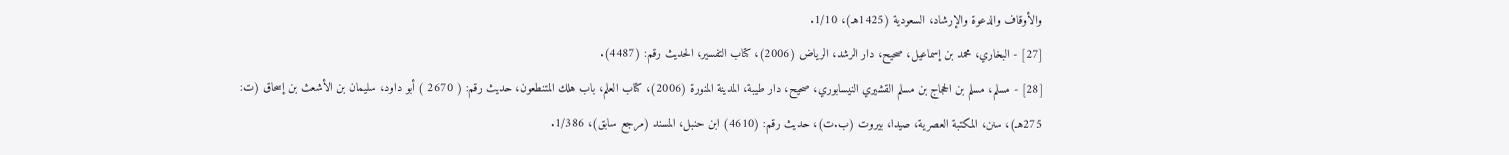والأوقاف والدعوة والإرشاد، السعودية (1425هـ)، 1/10.
[27] - البخاري، محمد بن إسماعيل، صحيح، دار الرشد، الرياض (2006)، كتاب التفسير، الحديث رقم: (4487).
[28] - مسلم، مسلم بن الحجاج بن مسلم القشيري النيسابوري، صحيح، دار طيبة، المدينة المنورة (2006)، كتاب العلم، باب هلك المتنطعون، حديث رقم: ( 2670 ) أبو داود، سليمان بن الأشعث بن إسحاق (ت: 275هـ)، سنن، المكتبة العصرية، صيدا، بيروت (ب.ت)، حديث رقم: (4610) ابن حنبل، المسند (مرجع سابق)، 1/386.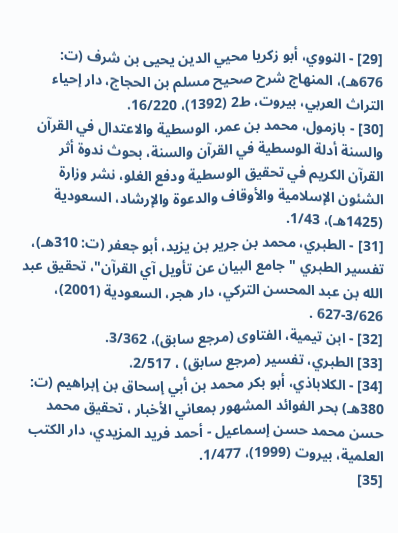[29] - النووي، أبو زكريا محيي الدين يحيى بن شرف (ت: 676هـ)، المنهاج شرح صحيح مسلم بن الحجاج، دار إحياء التراث العربي، بيروت، ط2 (1392)، 16/220.
[30] - بازمول، محمد بن عمر، الوسطية والاعتدال في القرآن والسنة أدلة الوسطية في القرآن والسنة، بحوث ندوة أثر القرآن الكريم في تحقيق الوسطية ودفع الغلو، نشر وزارة الشئون الإسلامية والأوقاف والدعوة والإرشاد، السعودية (1425هـ)، 1/43.
[31] - الطبري، محمد بن جرير بن يزيد، أبو جعفر (ت: 310هـ)، تفسير الطبري "جامع البيان عن تأويل آي القرآن"، تحقيق عبد الله بن عبد المحسن التركي، دار هجر، السعودية (2001)، 3/626-627 .
[32] - ابن تيمية، الفتاوى (مرجع سابق)، 3/362.
[33] الطبري، تفسير (مرجع سابق) ، 2/517.
[34] - الكلاباذي، أبو بكر محمد بن أبي إسحاق بن إبراهيم (ت: 380هـ) بحر الفوائد المشهور بمعاني الأخبار ، تحقيق محمد حسن محمد حسن إسماعيل - أحمد فريد المزيدي، دار الكتب العلمية، بيروت (1999)، 1/477.
[35]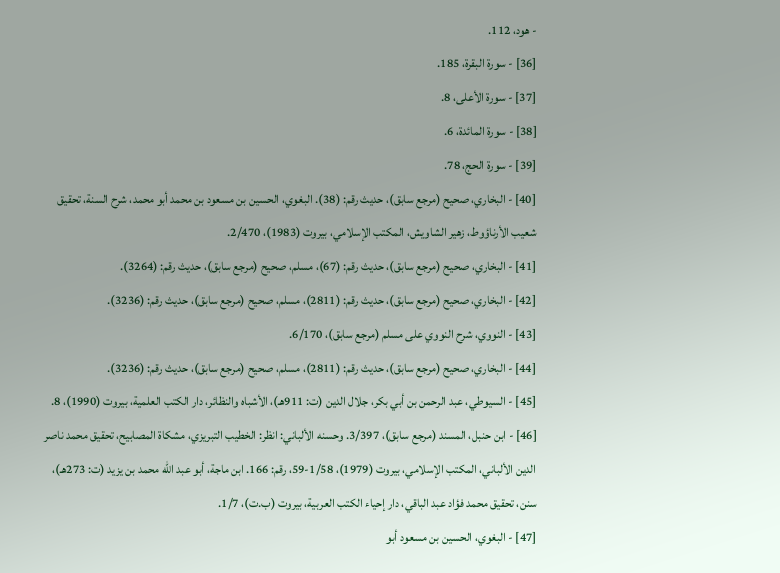- هود، 112.
[36] - سورة البقرة، 185.
[37] - سورة الأعلى، 8.
[38] - سورة المائدة، 6.
[39] - سورة الحج، 78.
[40] - البخاري، صحيح (مرجع سابق)، حديث رقم: (38). البغوي، الحسين بن مسعود بن محمد أبو محمد، شرح السنة، تحقيق شعيب الأرناؤوط، زهير الشاويش، المكتب الإسلامي، بيروت (1983)، 2/470.
[41] - البخاري، صحيح (مرجع سابق)، حديث رقم: (67)، مسلم، صحيح (مرجع سابق)، حديث رقم: (3264).
[42] - البخاري، صحيح (مرجع سابق)، حديث رقم: (2811)، مسلم، صحيح (مرجع سابق)، حديث رقم: (3236).
[43] - النووي، شرح النووي على مسلم (مرجع سابق)، 6/170.
[44] - البخاري، صحيح (مرجع سابق)، حديث رقم: (2811)، مسلم، صحيح (مرجع سابق)، حديث رقم: (3236).
[45] - السيوطي، عبد الرحمن بن أبي بكر، جلال الدين (ت: 911هـ)، الأشباه والنظائر، دار الكتب العلمية، بيروت (1990)، 8.
[46] - ابن حنبل، المسند (مرجع سابق)، 3/397. وحسنه الألباني: انظر: الخطيب التبريزي، مشكاة المصابيح، تحقيق محمد ناصر الدين الألباني، المكتب الإسلامي، بيروت (1979)، 1/58-59، رقم: 166. ابن ماجة، أبو عبد الله محمد بن يزيد (ت: 273هـ)، سنن، تحقيق محمد فؤاد عبد الباقي، دار إحياء الكتب العربية، بيروت (ب.ت)، 1/7.
[47] - البغوي، الحسين بن مسعود أبو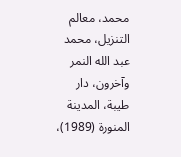محمد، معالم التنزيل، محمد عبد الله النمر وآخرون، دار طيبة، المدينة المنورة (1989)،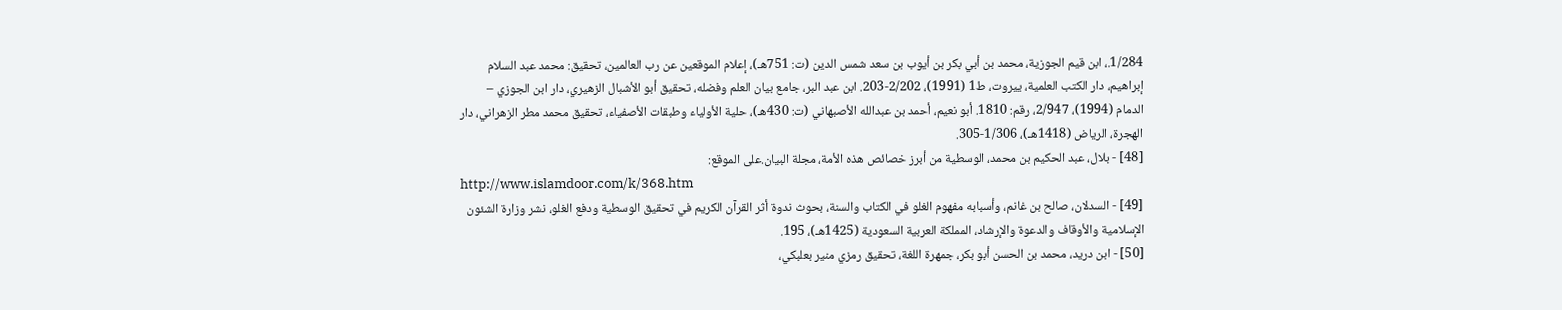1/284.، ابن قيم الجوزية، محمد بن أبي بكر بن أيوب بن سعد شمس الدين (ت: 751هـ)، إعلام الموقعين عن رب العالمين، تحقيق: محمد عبد السلام إبراهيم، دار الكتب العلمية، ييروت، ط1 (1991)، 2/202-203. ابن عبد البر، جامع بيان العلم وفضله، تحقيق أبو الأشبال الزهيري، دار ابن الجوزي – الدمام (1994)، 2/947، رقم: 1810. أبو نعيم، أحمد بن عبدالله الأصبهاني (ت: 430هـ)، حلية الأولياء وطبقات الأصفياء، تحقيق محمد مطر الزهراني، دار الهجرة، الرياض (1418هـ)، 1/306-305.
[48] - بلال، عبد الحكيم بن محمد، الوسطية من أبرز خصائص هذه الأمة، مجلة البيان.على الموقع:
http://www.islamdoor.com/k/368.htm
[49] - السدلان، صالح بن غانم، وأسبابه مفهوم الغلو في الكتاب والسنة، بحوث ندوة أثر القرآن الكريم في تحقيق الوسطية ودفع الغلو، نشر وزارة الشئون الإسلامية والأوقاف والدعوة والإرشاد، المملكة العربية السعودية (1425هـ)، 195.
[50] - ابن دريد، محمد بن الحسن أبو بكر، جمهرة اللغة، تحقيق رمزي منير بعلبكي،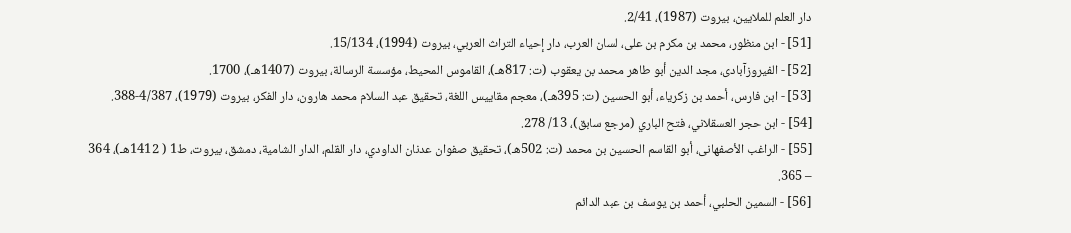دار العلم للملايين، بيروت (1987)، 2/41.
[51] - ابن منظور، محمد بن مكرم بن على، لسان العرب، دار إحياء التراث العربي، بيروت (1994)، 15/134.
[52] - الفيروزآبادى، مجد الدين أبو طاهر محمد بن يعقوب (ت: 817هـ)، القاموس المحيط، مؤسسة الرسالة، بيروت (1407هـ)، 1700.
[53] - ابن فارس، أحمد بن زكرياء، أبو الحسين (ت: 395هـ)، معجم مقاييس اللغة، تحقيق عبد السلام محمد هارون، دار الفكر، بيروت (1979)، 4/387-388.
[54] - ابن حجر العسقلاني، فتح الباري (مرجع سابق)، 13/ 278.
[55] - الراغب الأصفهانى، أبو القاسم الحسين بن محمد (ت: 502هـ)، تحقيق صفوان عدنان الداودي، دار القلم، الدار الشامية، دمشق، بيروت، ط1 ( 1412هـ)، 364 – 365.
[56] - السمين الحلبي، أحمد بن يوسف بن عبد الدائم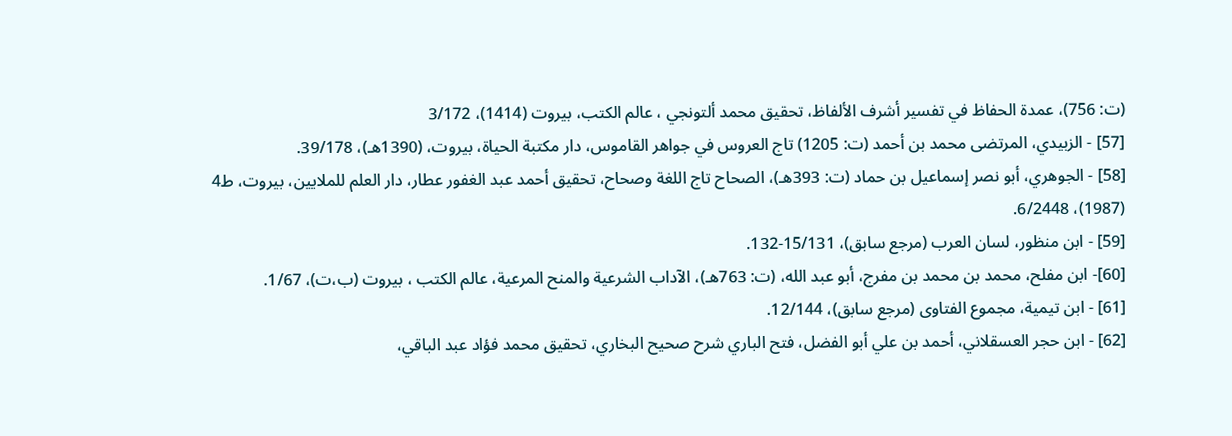(ت: 756)، عمدة الحفاظ في تفسير أشرف الألفاظ، تحقيق محمد ألتونجي ، عالم الكتب، بيروت (1414)، 3/172
[57] - الزبيدي، المرتضى محمد بن أحمد (ت: 1205) تاج العروس في جواهر القاموس، دار مكتبة الحياة، بيروت، (1390هـ)، 39/178.
[58] - الجوهري، أبو نصر إسماعيل بن حماد (ت: 393هـ)، الصحاح تاج اللغة وصحاح، تحقيق أحمد عبد الغفور عطار، دار العلم للملايين، بيروت، ط4 (1987)، 6/2448.
[59] - ابن منظور، لسان العرب (مرجع سابق)، 15/131-132.
[60]- ابن مفلح، محمد بن محمد بن مفرج، أبو عبد الله، (ت: 763هـ)، الآداب الشرعية والمنح المرعية، عالم الكتب ، بيروت (ب،ت)، 1/67.
[61] - ابن تيمية، مجموع الفتاوى (مرجع سابق)، 12/144.
[62] - ابن حجر العسقلاني، أحمد بن علي أبو الفضل، فتح الباري شرح صحيح البخاري، تحقيق محمد فؤاد عبد الباقي،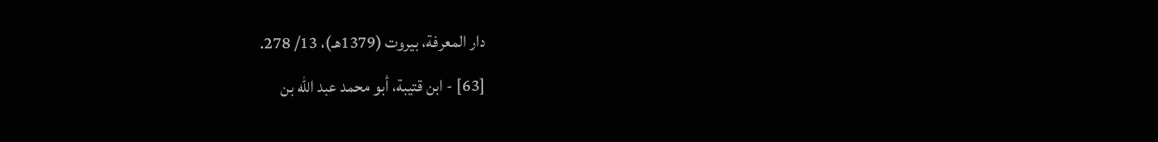دار المعرفة، بيروت (1379هـ)، 13/ 278.
[63] - ابن قتيبة، أبو محمد عبد الله بن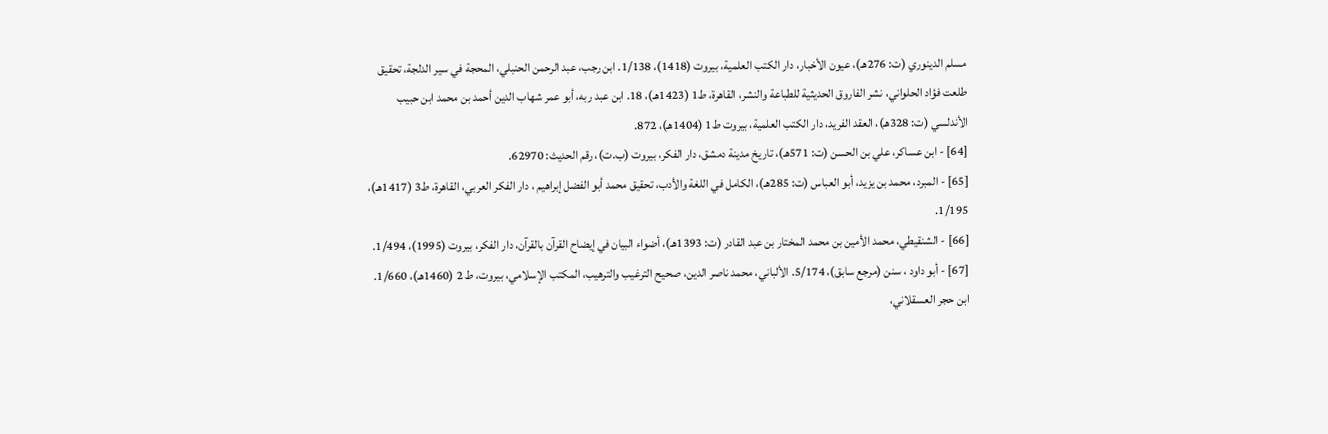مسلم الدينوري (ت: 276هـ)، عيون الأخبار، دار الكتب العلمية، بيروت (1418)، 1/138. ابن رجب، عبد الرحمن الحنبلي، المحجة في سير الدلجة، تحقيق طلعت فؤاد الحلواني، نشر الفاروق الحديثية للطباعة والنشر، القاهرة، ط1 (1423هـ)، 18. ابن عبد ربه، أبو عمر شهاب الدين أحمد بن محمد ابن حبيب الأندلسي (ت: 328هـ)، العقد الفريد، دار الكتب العلمية، بيروت ط1 (1404هـ)، 872.
[64] - ابن عساكر، علي بن الحسن (ت: 571هـ)، تاريخ مدينة دمشق، دار الفكر، بيروت (ب.ت)، رقم الحديث: 62970.
[65] - المبرد، محمد بن يزيد، أبو العباس (ت: 285هـ)، الكامل في اللغة والأدب، تحقيق محمد أبو الفضل إبراهيم ، دار الفكر العربي، القاهرة، ط3 (1417هـ)، 1/195.
[66] - الشنقيطي، محمد الأمين بن محمد المختار بن عبد القادر (ت: 1393هـ)، أضواء البيان في إيضاح القرآن بالقرآن، دار الفكر، بيروت (1995)، 1/494.
[67] - أبو داود ، سنن (مرجع سابق)، 5/174. الألباني، محمد ناصر الدين، صحيح الترغيب والترهيب، المكتب الإسلامي، بيروت، ط 2 (1460هـ)، 1/660. ابن حجر العسقلاني،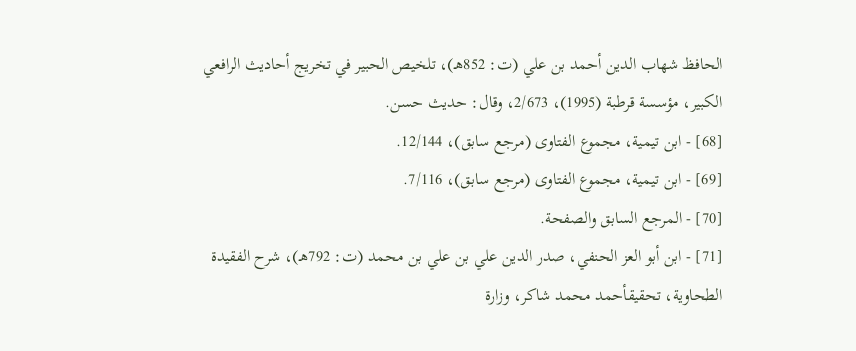الحافظ شهاب الدين أحمد بن علي (ت: 852هـ)، تلخيص الحبير في تخريج أحاديث الرافعي الكبير، مؤسسة قرطبة (1995)، 2/673، وقال: حديث حسن.
[68] - ابن تيمية، مجموع الفتاوى (مرجع سابق)، 12/144.
[69] - ابن تيمية، مجموع الفتاوى (مرجع سابق)، 7/116.
[70] - المرجع السابق والصفحة.
[71] - ابن أبو العز الحنفي، صدر الدين علي بن علي بن محمد (ت: 792هـ)، شرح الفقيدة الطحاوية، تحقيقأحمد محمد شاكر، وزارة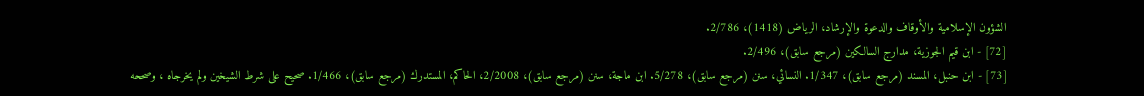الشؤون الإسلامية والأوقاف والدعوة والإرشاد، الرياض (1418)، 2/786.
[72] - ابن قيم الجوزية، مدارج السالكين (مرجع سابق)، 2/496.
[73] - ابن حنبل، المسند (مرجع سابق)، 1/347. النسائي، سنن (مرجع سابق)، 5/278. ابن ماجة، سنن (مرجع سابق)، 2/2008، الحاكم، المستدرك (مرجع سابق)، 1/466. صحيح على شرط الشيخين ولم يخرجاه ، وصححه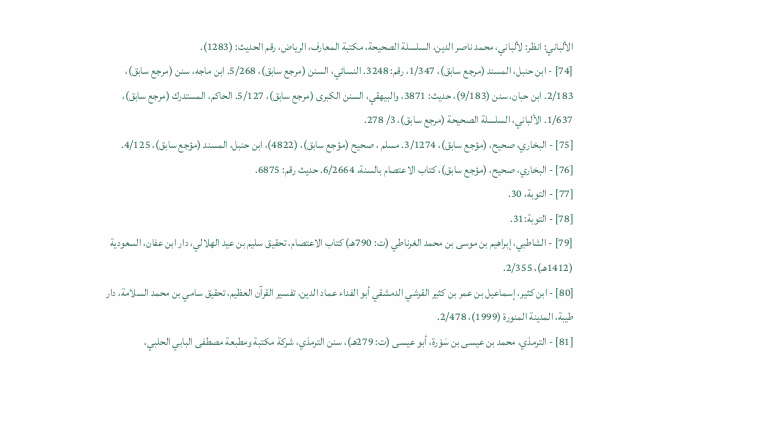الألباني: انظر: لألباني، محمد ناصر الدين، السلسلة الصحيحة، مكتبة المعارف، الرياض، رقم الحديث: (1283).
[74] - ابن حنبل، المسند (مرجع سابق)، 1/347، رقم: 3248. النسائي، السنن (مرجع سابق)، 5/268. ابن ماجه، سنن (مرجع سابق)، 2/183. ابن حبان، سنن (9/183)، حديث: 3871، والبيهقي، السنن الكبرى (مرجع سابق)، 5/127. الحاكم، المستدرك (مرجع سابق)، 1/637. الألباني، السلسلة الصحيحة (مرجع سابق)، 3/ 278.
[75] - البخاري، صحيح، (مؤجع سابق)، 3/1274. مسلم ، صحيح (مؤجع سابق)، (4822)، ابن حنبل، المسند (مؤجع سابق)، 4/125.
[76] - البخاري، صحيح، (مؤجع سابق)، كتاب الاعتصام بالسنة، 6/2664. حديث رقم: 6875.
[77] - التوبة، 30.
[78] - التوبة:31.
[79] - الشاطبي، إبراهيم بن موسى بن محمد الغرناطي (ت: 790هـ) كتاب الاعتصام، تحقيق سليم بن عيد الهلالي، دار ابن عفان، السعودية (1412هـ)، 2/355.
[80] - ابن كثير، إسماعيل بن عمر بن كثير القرشي الدمشقي أبو الفداء عماد الدين، تفسير القرآن العظيم، تحقيق سامي بن محمد السلامة، دار طيبة، المدينة المنورة (1999)، 2/478.
[81] - الترمذي، محمد بن عيسى بن سَوْرة، أبو عيسى (ت: 279هـ)، سنن الترمذي، شركة مكتبة ومطبعة مصطفى البابي الحلبي،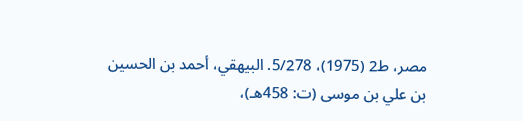مصر، ط2 (1975)، 5/278. البيهقي، أحمد بن الحسين بن علي بن موسى (ت: 458هـ)،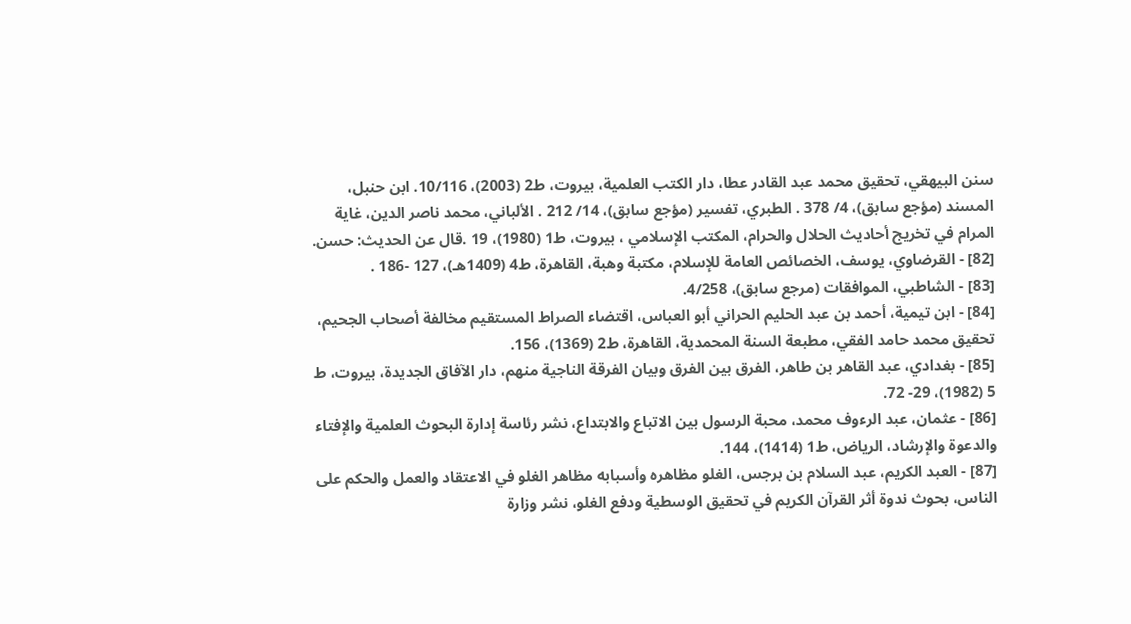سنن البيهقي، تحقيق محمد عبد القادر عطا، دار الكتب العلمية، بيروت، ط2 (2003)، 10/116. ابن حنبل، المسند (مؤجع سابق)، 4/ 378 . الطبري، تفسير (مؤجع سابق)، 14/ 212 . الألباني، محمد ناصر الدين، غاية المرام في تخريج أحاديث الحلال والحرام، المكتب الإسلامي ، بيروت، ط1 (1980)، 19 .قال عن الحديث: حسن.
[82] - القرضاوي، يوسف، الخصائص العامة للإسلام، مكتبة وهبة، القاهرة، ط4 (1409هـ)، 127 -186 .
[83] - الشاطبي، الموافقات (مرجع سابق)، 4/258.
[84] - ابن تيمية، أحمد بن عبد الحليم الحراني أبو العباس، اقتضاء الصراط المستقيم مخالفة أصحاب الجحيم، تحقيق محمد حامد الفقي، مطبعة السنة المحمدية، القاهرة، ط2 (1369)، 156.
[85] - بغدادي، عبد القاهر بن طاهر، الفرق بين الفرق وبيان الفرقة الناجية منهم، دار الآفاق الجديدة، بيروت، ط 5 (1982)، 29- 72.
[86] - عثمان، عبد الرءوف محمد، محبة الرسول بين الاتباع والابتداع، نشر رئاسة إدارة البحوث العلمية والإفتاء والدعوة والإرشاد، الرياض، ط1 (1414)، 144.
[87] - العبد الكريم، عبد السلام بن برجس، الغلو مظاهره وأسبابه مظاهر الغلو في الاعتقاد والعمل والحكم على الناس، بحوث ندوة أثر القرآن الكريم في تحقيق الوسطية ودفع الغلو، نشر وزارة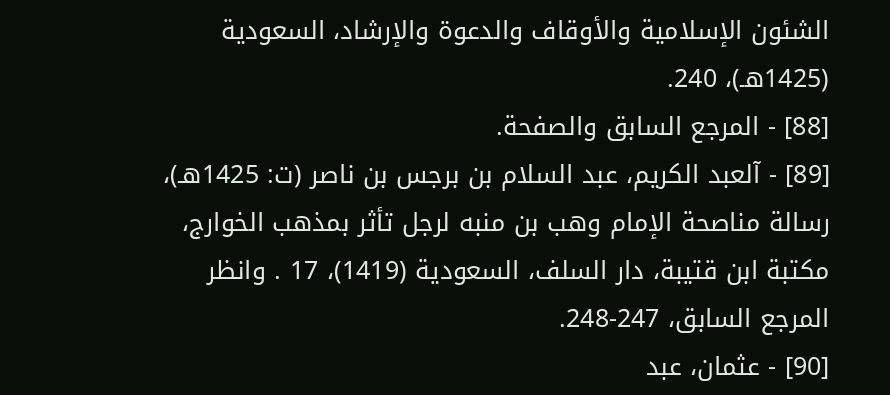الشئون الإسلامية والأوقاف والدعوة والإرشاد، السعودية (1425هـ)، 240.
[88] - المرجع السابق والصفحة.
[89] - آلعبد الكريم، عبد السلام بن برجس بن ناصر (ت: 1425هـ)، رسالة مناصحة الإمام وهب بن منبه لرجل تأثر بمذهب الخوارج، مكتبة ابن قتيبة، دار السلف، السعودية (1419)، 17 . وانظر المرجع السابق، 247-248.
[90] - عثمان، عبد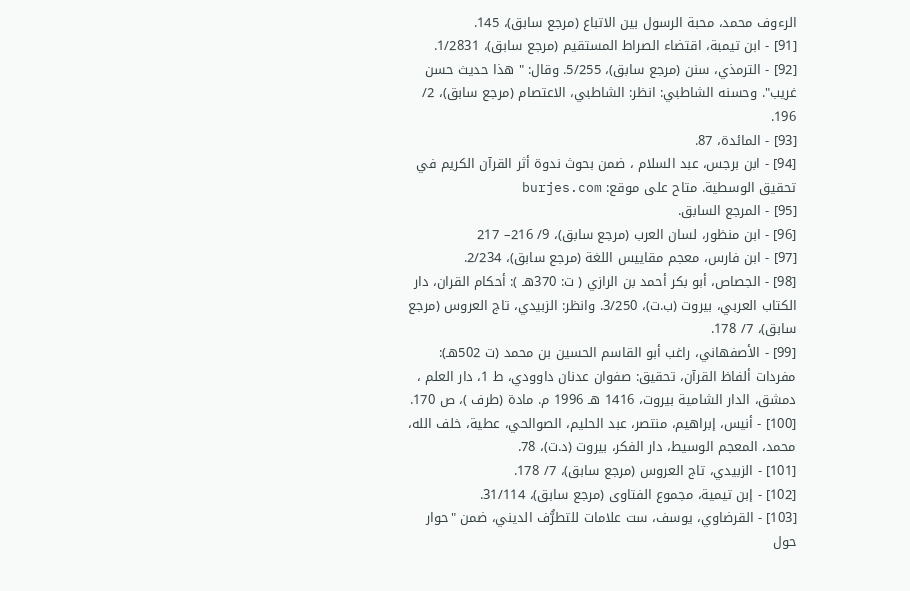الرءوف محمد، محبة الرسول بين الاتباع (مرجع سابق)، 145.
[91] - ابن تيمبة، اقتضاء الصراط المستقيم (مرجع سابق)، 1/2831.
[92] - الترمذي، سنن (مرجع سابق)، 5/255. وقال: " هذا حديث حسن غريب". وحسنه الشاطبي: انظر: الشاطبي، الاعتصام (مرجع سابق)، 2/ 196.
[93] - المائدة، 87.
[94] - ابن برجس، عبد السلام ، ضمن بحوث ندوة أثر القرآن الكريم في تحقيق الوسطية. متاح على موقع: burjes.com
[95] - المرجع السابق.
[96] - ابن منظور، لسان العرب (مرجع سابق)، 9/ 216– 217
[97] - ابن فارس، معجم مقاييس اللغة (مرجع سابق)، 2/234.
[98] - الجصاص، أبو بكر أحمد بن الرازي ( ت: 370هـ ): أحكام القران، دار الكتاب العربي، بيروت (ب.ت)، 3/250. وانظر: الزبيدي، تاج العروس (مرجع سابق)، 7/ 178.
[99] - الأصفهاني، راغب أبو القاسم الحسين بن محمد (ت 502هـ): مفردات ألفاظ القرآن، تحقيق: صفوان عدنان داوودي، ط 1، دار العلم ، دمشق، الدار الشامية بيروت، 1416 هـ 1996 م. مادة (طرف )، ص 170.
[100] - أنيس، إبراهيم، منتصر، عبد الحليم، الصوالحي، عطية، خلف الله، محمد، المعجم الوسيط، دار الفكر، بيروت (د.ت)، 78.
[101] - الزبيدي، تاج العروس (مرجع سابق)، 7/ 178.
[102] - إبن تيمية، مجموع الفتاوى (مرجع سابق)، 31/114.
[103] - القرضاوي، يوسف، ست علامات للتطرُّف الديني، ضمن "حوار حول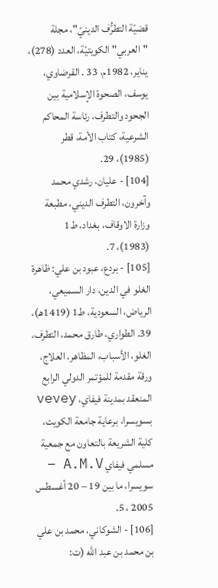قضيّة التطرُّف الدينيّ"، مجلة "العربي" الكويتيّة، العدد (278)، يناير، 1982م، 33 . القرضاوي، يوسف، الصحوة الإسلامية بين الجحود والتطرف، رئاسة المحاكم الشرعية، كتاب الأمة، قطر (1985)، 29.
[104] - عليان، رشدي محمد وآخرون، التطرف الديني، مطبعة وزارة الاوقاف، بغداد، ط1 (1983)، 7.
[105] - بردع، عبود بن علي: ظاهرة الغلو في الدين، دار السميعي، الرياض، السعودية، ط1 (1419هـ)، 39. الطواري، طارق محمد، التطرف، الغلو، الأسباب، المظاهر، العلاج، ورقة مقدمة للمؤتمر الدولي الرابع المنعقد بمدينة فيفاي، vevey بسويسرا، برعاية جامعة الكويت، كلية الشريعة بالتعاون مع جمعية مسلمي فيفاي A.M.V – سويسرا، ما بين 19 – 20 أغسطس 2005 ، 5.
[106] - الشوكاني، محمد بن علي بن محمد بن عبد الله (ت: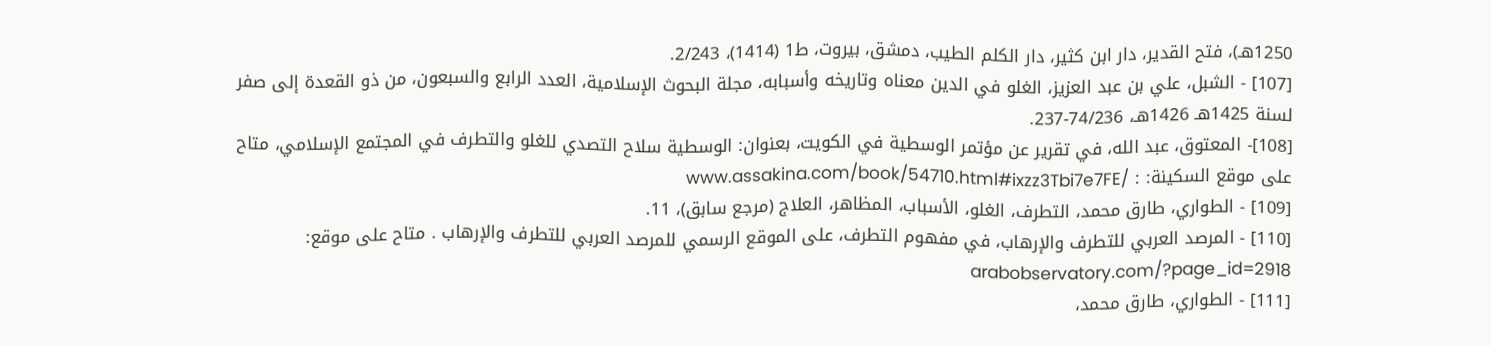1250هـ)، فتح القدير، دار ابن كثير، دار الكلم الطيب، دمشق، بيروت، ط1 (1414)، 2/243.
[107] - الشبل، علي بن عبد العزيز، الغلو في الدين معناه وتاريخه وأسبابه، مجلة البحوث الإسلامية، العدد الرابع والسبعون، من ذو القعدة إلى صفر لسنة 1425هـ 1426هـ، 74/236-237.
[108]- المعتوق، عبد الله، في تقرير عن مؤتمر الوسطية في الكويت، بعنوان: الوسطية سلاح التصدي للغلو والتطرف في المجتمع الإسلامي، متاح على موقع السكينة: : /www.assakina.com/book/54710.html#ixzz3Tbi7e7FE
[109] - الطواري، طارق محمد، التطرف، الغلو، الأسباب، المظاهر، العلاج (مرجع سابق)، 11.
[110] - المرصد العربي للتطرف والإرهاب، في مفهوم التطرف، على الموقع الرسمي للمرصد العربي للتطرف والإرهاب . متاح على موقع: arabobservatory.com/?page_id=2918
[111] - الطواري، طارق محمد،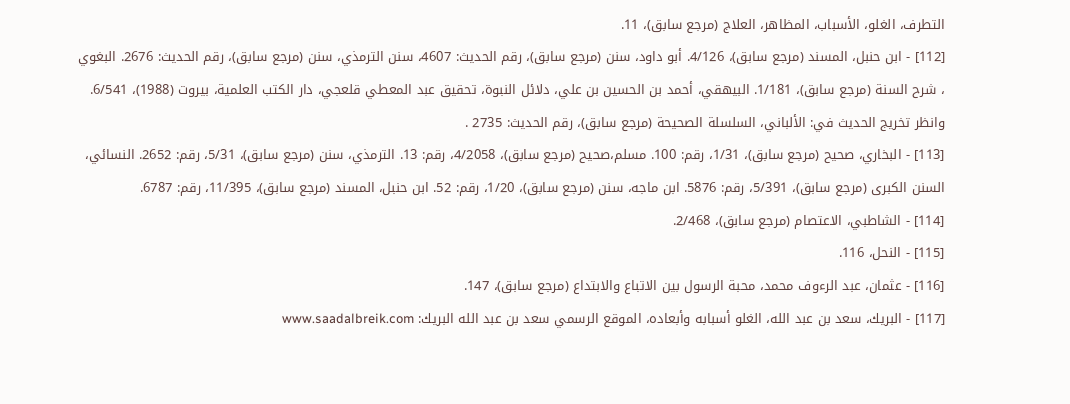التطرف، الغلو، الأسباب، المظاهر، العلاج (مرجع سابق)، 11.
[112] - ابن حنبل، المسند (مرجع سابق)، 4/126. أبو داود، سنن (مرجع سابق)، رقم الحديث: 4607، سنن الترمذي، سنن (مرجع سابق)، رقم الحديث: 2676. البغوي ، شرح السنة (مرجع سابق)، 1/181. البيهقي، أحمد بن الحسين بن علي، دلائل النبوة، تحقيق عبد المعطي قلعجي، دار الكتب العلمية، بيروت (1988)، 6/541. وانظر تخريج الحديث في: الألباني، السلسلة الصحيحة (مرجع سابق)، رقم الحديث: 2735 .
[113] - البخاري، صحيح (مرجع سابق)، 1/31، رقم: 100. مسلم،صحيح (مرجع سابق)، 4/2058، رقم: 13. الترمذي، سنن (مرجع سابق)، 5/31، رقم: 2652. النسائي، السنن الكبرى (مرجع سابق)، 5/391، رقم: 5876. ابن ماجه، سنن (مرجع سابق)، 1/20، رقم: 52. ابن حنبل، المسند (مرجع سابق)، 11/395، رقم: 6787.
[114] - الشاطبي، الاعتصام (مرجع سابق)، 2/468.
[115] - النحل، 116.
[116] - عثمان، عبد الرءوف محمد، محبة الرسول بين الاتباع والابتداع (مرجع سابق)، 147.
[117] - البريك، سعد بن عبد الله، الغلو أسبابه وأبعاده، الموقع الرسمي سعد بن عبد الله البريك: www.saadalbreik.com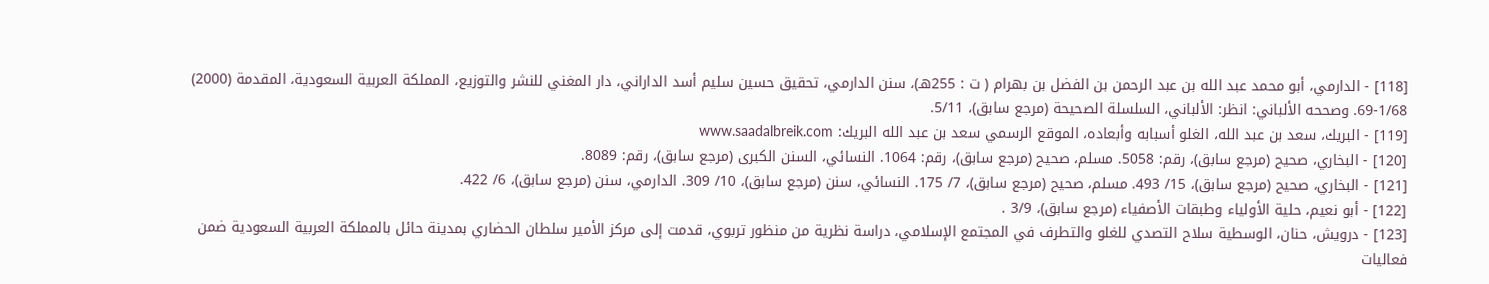[118] - الدارمي، أبو محمد عبد الله بن عبد الرحمن بن الفضل بن بهرام ( ت : 255هـ)، سنن الدارمي، تحقيق حسين سليم أسد الداراني، دار المغني للنشر والتوزيع، المملكة العربية السعودية، المقدمة (2000) 1/68-69. وصححه الألباني: انظر: الألباني، السلسلة الصحيحة (مرجع سابق)، 5/11.
[119] - البريك، سعد بن عبد الله، الغلو أسبابه وأبعاده، الموقع الرسمي سعد بن عبد الله البريك: www.saadalbreik.com
[120] - البخاري، صحيح (مرجع سابق)، رقم: 5058. مسلم، صحيح (مرجع سابق)، رقم: 1064. النسائي، السنن الكبرى (مرجع سابق)، رقم: 8089.
[121] - البخاري، صحيح (مرجع سابق)، 15/ 493. مسلم، صحيح (مرجع سابق)، 7/ 175. النسائي، سنن (مرجع سابق)، 10/ 309. الدارمي، سنن (مرجع سابق)، 6/ 422.
[122] - أبو نعيم، حلية الأولياء وطبقات الأصفياء (مرجع سابق)، 3/9 .
[123] - درويش، حنان، الوسطية سلاح التصدي للغلو والتطرف في المجتمع الإسلامي، دراسة نظرية من منظور تربوي، قدمت إلى مركز الأمير سلطان الحضاري بمدينة حائل بالمملكة العربية السعودية ضمن فعاليات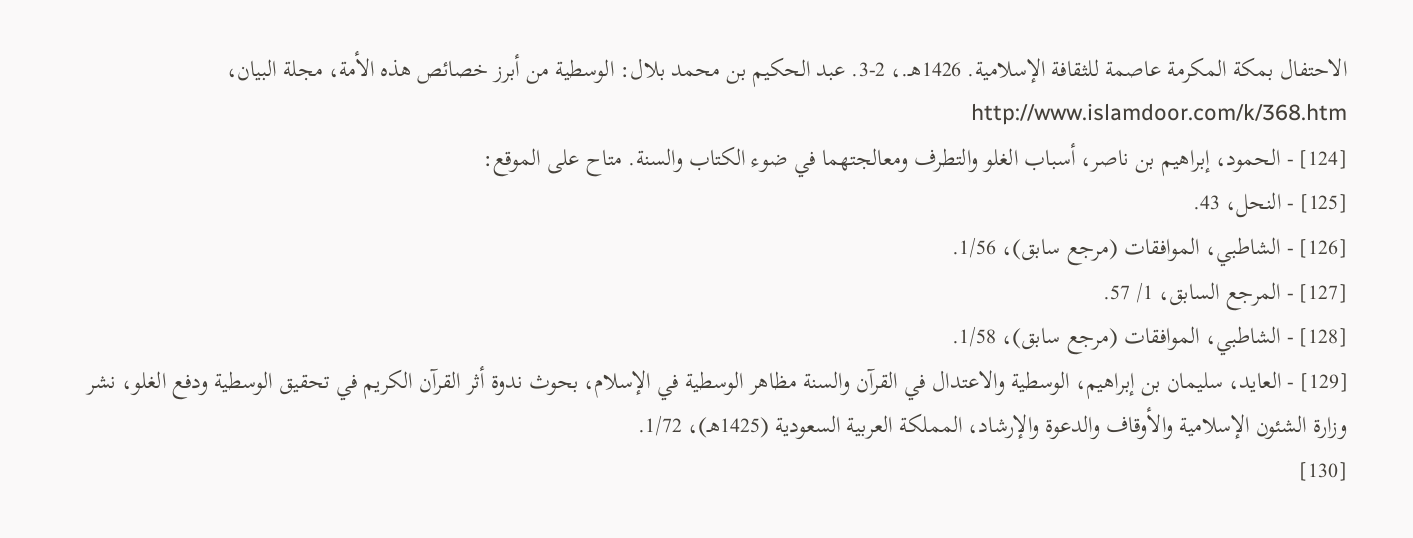الاحتفال بمكة المكرمة عاصمة للثقافة الإسلامية. 1426هـ.، 2-3. عبد الحكيم بن محمد بلال: الوسطية من أبرز خصائص هذه الأمة، مجلة البيان، http://www.islamdoor.com/k/368.htm
[124] - الحمود، إبراهيم بن ناصر، أسباب الغلو والتطرف ومعالجتهما في ضوء الكتاب والسنة. متاح على الموقع:
[125] - النحل، 43.
[126] - الشاطبي، الموافقات (مرجع سابق)، 1/56.
[127] - المرجع السابق، 1/ 57.
[128] - الشاطبي، الموافقات (مرجع سابق)، 1/58.
[129] - العايد، سليمان بن إبراهيم، الوسطية والاعتدال في القرآن والسنة مظاهر الوسطية في الإسلام، بحوث ندوة أثر القرآن الكريم في تحقيق الوسطية ودفع الغلو، نشر وزارة الشئون الإسلامية والأوقاف والدعوة والإرشاد، المملكة العربية السعودية (1425هـ)، 1/72.
[130]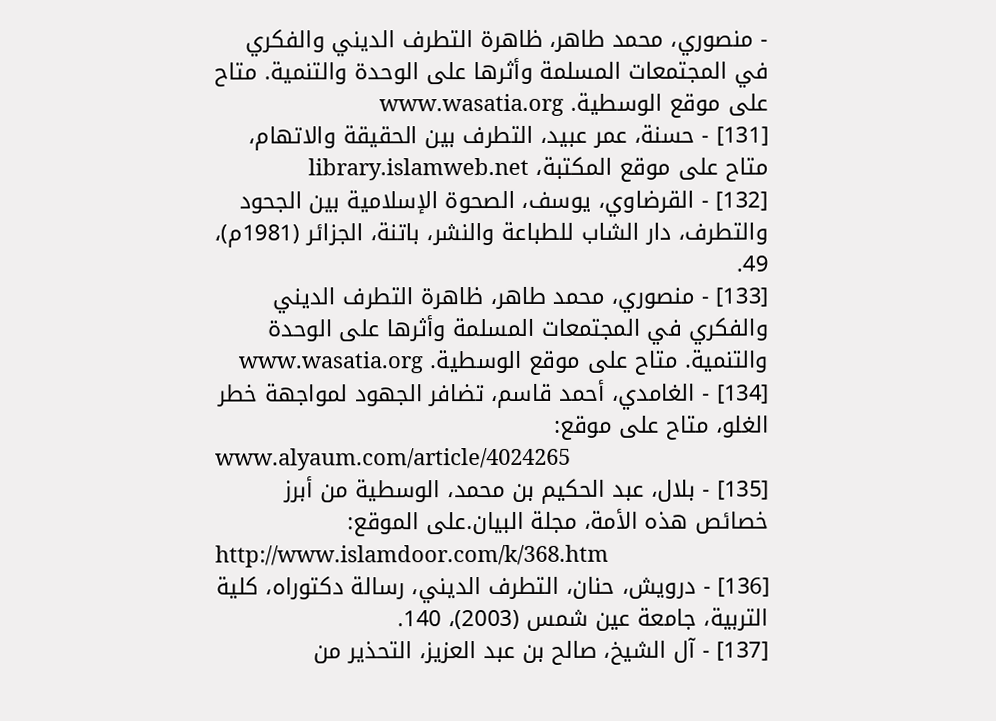- منصوري، محمد طاهر، ظاهرة التطرف الديني والفكري في المجتمعات المسلمة وأثرها على الوحدة والتنمية. متاح على موقع الوسطية. www.wasatia.org
[131] - حسنة، عمر عبيد، التطرف بين الحقيقة والاتهام، متاح على موقع المكتبة، library.islamweb.net
[132] - القرضاوي، يوسف، الصحوة الإسلامية بين الجحود والتطرف، دار الشاب للطباعة والنشر، باتنة، الجزائر (1981م)، 49.
[133] - منصوري، محمد طاهر، ظاهرة التطرف الديني والفكري في المجتمعات المسلمة وأثرها على الوحدة والتنمية. متاح على موقع الوسطية. www.wasatia.org
[134] - الغامدي، أحمد قاسم، تضافر الجهود لمواجهة خطر الغلو، متاح على موقع:
www.alyaum.com/article/4024265
[135] - بلال، عبد الحكيم بن محمد، الوسطية من أبرز خصائص هذه الأمة، مجلة البيان.على الموقع:
http://www.islamdoor.com/k/368.htm
[136] - درويش، حنان، التطرف الديني، رسالة دكتوراه، كلية التربية، جامعة عين شمس (2003)، 140.
[137] - آل الشيخ، صالح بن عبد العزيز، التحذير من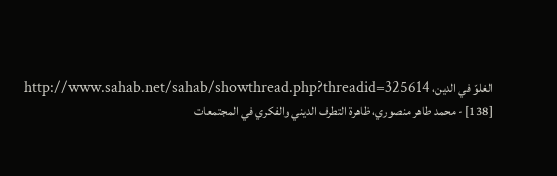الغلوّ في الدين، http://www.sahab.net/sahab/showthread.php?threadid=325614
[138] - محمد طاهر منصوري، ظاهرة التطرف الديني والفكري في المجتمعات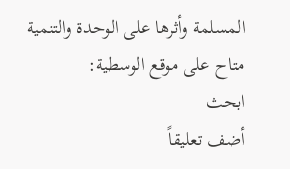المسلمة وأثرها على الوحدة والتنمية متاح على موقع الوسطية:
ابحث
أضف تعليقاً